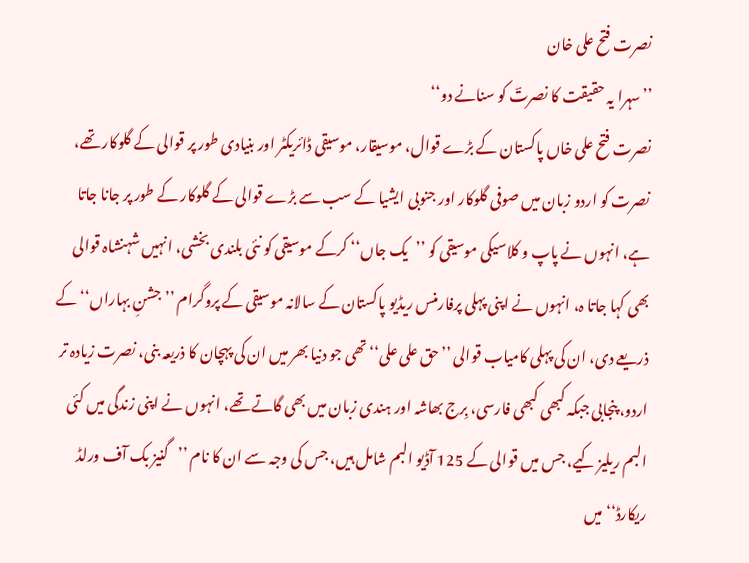نصرت فتح علی خان
’’سہرا یہ حقیقت کا نصرتؔ کو سنانے دو‘‘
نصرت فتح علی خاں پاکستان کے بڑے قوال، موسیقار، موسیقی ڈائریکٹر اور بنیادی طور پر قوالی کے گلوکار تھے، نصرت کو اردو زبان میں صوفی گلوکار اور جنوبی ایشیا کے سب سے بڑے قوالی کے گلوکار کے طور پر جانا جاتا ہے، انہوں نے پاپ و کلاسیکی موسیقی کو ’’یک جاں‘‘ کرکے موسیقی کو نئی بلندی بخشی، انہیں شہنشاہ قوالی بھی کہا جاتا ہ، انہوں نے اپنی پہلی پرفارمنس ریڈیو پاکستان کے سالانہ موسیقی کے پروگرام ’’جشنِ بہاراں‘‘ کے ذریعے دی، ان کی پہلی کامیاب قوالی ’’حق علی علی‘‘ تھی جو دنیا بھر میں ان کی پہچان کا ذریعہ بنی، نصرت زیادہ تر اردو، پنجابی جبکہ کبھی کبھی فارسی، بِرج بھاشہ اور ہندی زبان میں بھی گاتے تھے، انہوں نے اپنی زندگی میں کئی البم ریلیز کیے، جس میں قوالی کے 125 آڈیو البم شامل ہیں، جس کی وجہ سے ان کا نام ’’گنیز بک آف ورلڈ ریکارڈ‘‘ میں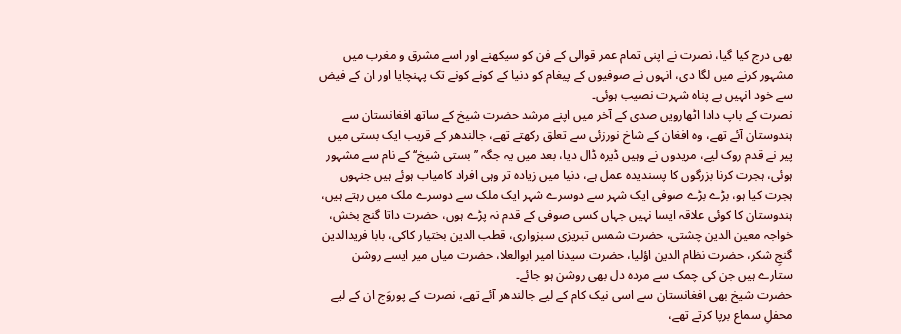بھی درج کیا گیا، نصرت نے اپنی تمام عمر قوالی کے فن کو سیکھنے اور اسے مشرق و مغرب میں مشہور کرنے میں لگا دی، انہوں نے صوفیوں کے پیغام کو دنیا کے کونے کونے تک پہنچایا اور ان کے فیض سے خود انہیں بے پناہ شہرت نصیب ہوئی۔
نصرت کے باپ دادا اٹھارویں صدی کے آخر میں اپنے مرشد حضرت شیخ کے ساتھ افغانستان سے ہندوستان آئے تھے، وہ افغان کے شاخ نورزئی سے تعلق رکھتے تھے، جالندھر کے قریب ایک بستی میں پیر نے قدم روک لیے، مریدوں نے وہیں ڈیرہ ڈال دیا، بعد میں یہ جگہ ’’بستی شیخ‘‘ کے نام سے مشہور ہوئی، ہجرت کرنا بزرگوں کا پسندیدہ عمل ہے، دنیا میں زیادہ تر وہی افراد کامیاب ہوئے ہیں جنہوں ہجرت کیا ہو، بڑے بڑے صوفی ایک شہر سے دوسرے شہر ایک ملک سے دوسرے ملک میں رہتے ہیں، ہندوستان کا کوئی علاقہ ایسا نہیں جہاں کسی صوفی کے قدم نہ پڑے ہوں، حضرت داتا گنج بخش، خواجہ معین الدین چشتی، حضرت شمس تبریزی سبزواری، قطب الدین بختیار کاکی، بابا فریدالدین گنجِ شکر، حضرت نظام الدین اؤلیا، حضرت سیدنا امیر ابوالعلا، حضرت میاں میر ایسے روشن ستارے ہیں جن کی چمک سے مردہ دل بھی روشن ہو جائے۔
حضرت شیخ بھی افغانستان سے اسی نیک کام کے لیے جالندھر آئے تھے، نصرت کے پوروَج ان کے لیے محفلِ سماع برپا کرتے تھے،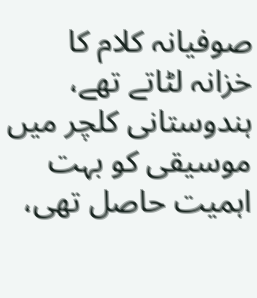صوفیانہ کلام کا خزانہ لٹاتے تھے، ہندوستانی کلچر میں موسیقی کو بہت اہمیت حاصل تھی،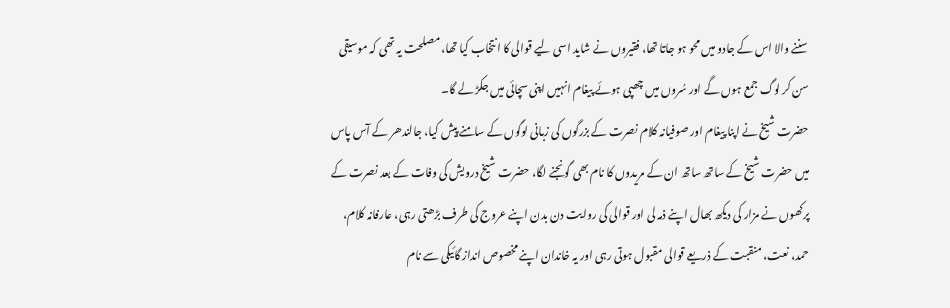سننے والا اس کے جادو میں محو ہو جاتا تھا، فقیروں نے شاید اسی لیے قوالی کا انتخاب کیا تھا، مصلحت یہ تھی کہ موسیقی سن کر لوگ جمع ہوں گے اور سُروں میں چھپی ہوئے پیغام انہیں اپنی سچائی میں جکڑ لے گا۔
حضرت شیخ نے اپنا پیغام اور صوفیانہ کلام نصرت کے بزرگوں کی زبانی لوگوں کے سامنے پیش کیا، جالندھر کے آس پاس میں حضرت شیخ کے ساتھ ساتھ ان کے مریدوں کا نام بھی گونجنے لگا، حضرت شیخ درویش کی وفات کے بعد نصرت کے پرکھوں نے مزار کی دیکھ بھال اپنے ذمہ لی اور قوالی کی روایت دن بدن اپنے عروج کی طرف بڑھتی رہی، عارفانہ کلام، حمد، نعت، منقبت کے ذریعے قوالی مقبول ہوتی رہی اور یہ خاندان اپنے مخصوص انداز گائیکی سے نام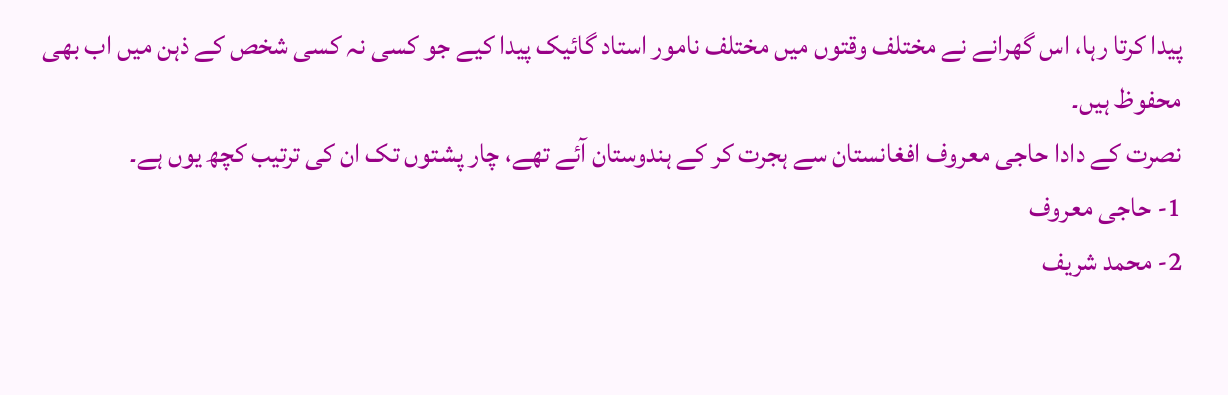پیدا کرتا رہا، اس گھرانے نے مختلف وقتوں میں مختلف نامور استاد گائیک پیدا کیے جو کسی نہ کسی شخص کے ذہن میں اب بھی محفوظ ہیں۔
نصرت کے دادا حاجی معروف افغانستان سے ہجرت کر کے ہندوستان آئے تھے، چار پشتوں تک ان کی ترتیب کچھ یوں ہے۔
1- حاجی معروف
2- محمد شریف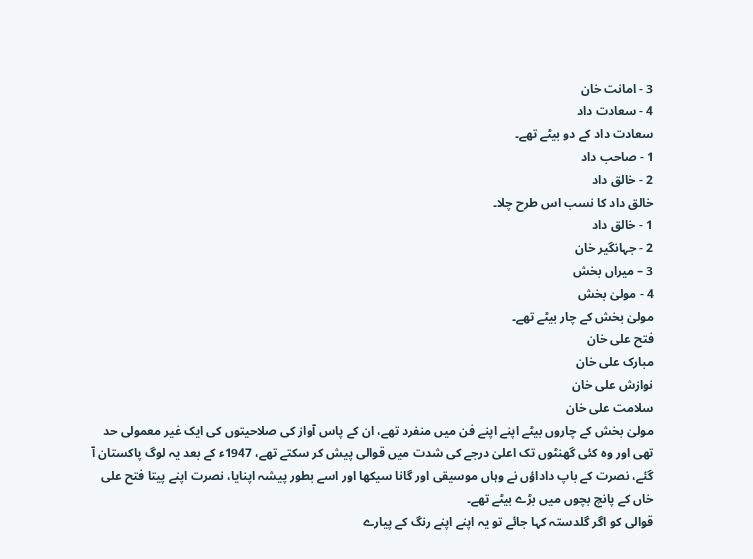3 - امانت خان
4 - سعادت داد
سعادت داد کے دو بیٹے تھے۔
1 - صاحب داد
2 - خالق داد
خالق داد کا نسب اس طرح چلا۔
1 - خالق داد
2 - جہانگیر خان
3 – میراں بخش
4 - مولیٰ بخش
مولیٰ بخش کے چار بیٹے تھے۔
فتح علی خان
مبارک علی خان
نوازش علی خان
سلامت علی خان
مولیٰ بخش کے چاروں بیٹے اپنے اپنے فن میں منفرد تھے، ان کے پاس آواز کی صلاحیتوں کی ایک غیر معمولی حد تھی اور وہ کئی گھنٹوں تک اعلیٰ درجے کی شدت میں قوالی پیش کر سکتے تھے، 1947ء کے بعد یہ لوگ پاکستان آ گئے، نصرت کے باپ داداؤں نے وہاں موسیقی اور گانا سیکھا اور اسے بطور پیشہ اپنایا، نصرت اپنے پیتا فتح علی خاں کے پانچ بچوں میں بڑے بیٹے تھے۔
قوالی کو اگر گلدستہ کہا جائے تو یہ اپنے اپنے رنگ کے پیارے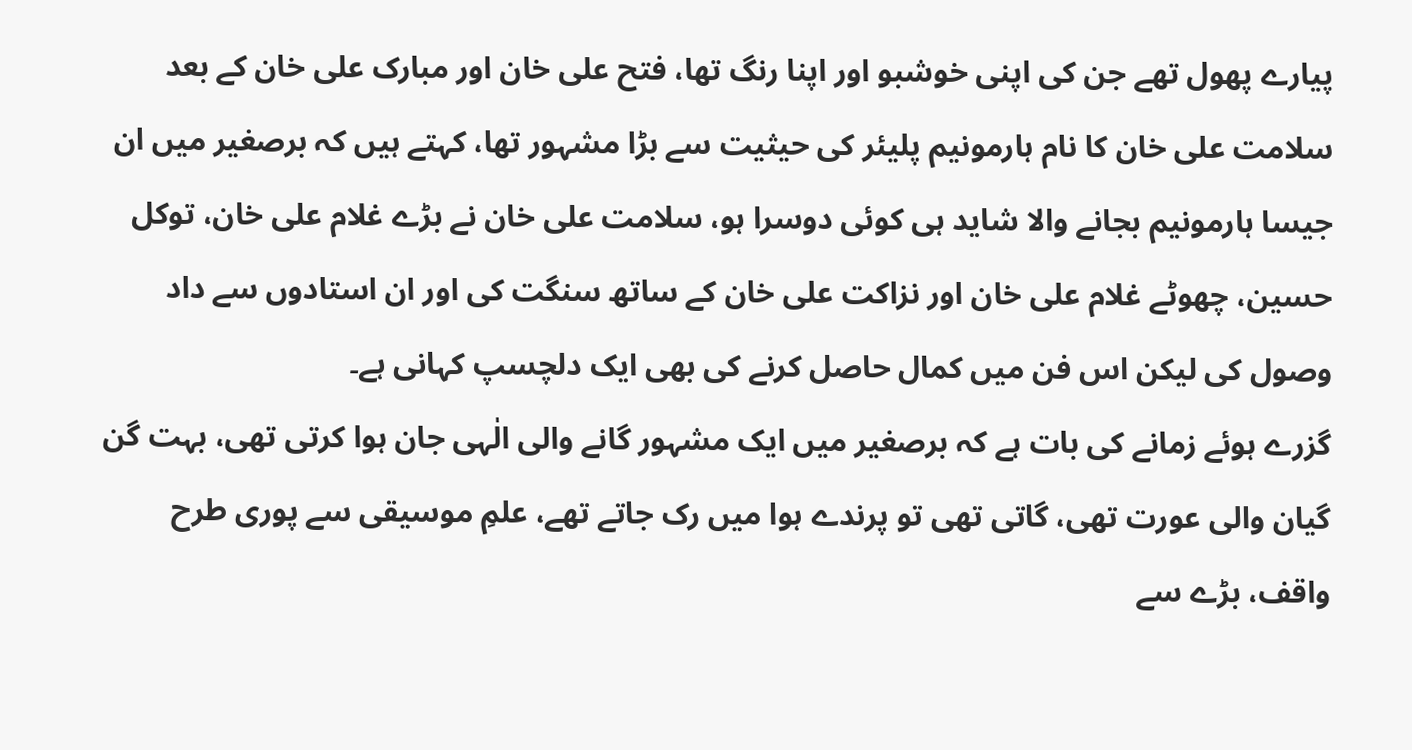پیارے پھول تھے جن کی اپنی خوشبو اور اپنا رنگ تھا، فتح علی خان اور مبارک علی خان کے بعد سلامت علی خان کا نام ہارمونیم پلیئر کی حیثیت سے بڑا مشہور تھا، کہتے ہیں کہ برصغیر میں ان جیسا ہارمونیم بجانے والا شاید ہی کوئی دوسرا ہو، سلامت علی خان نے بڑے غلام علی خان، توکل حسین، چھوٹے غلام علی خان اور نزاکت علی خان کے ساتھ سنگت کی اور ان استادوں سے داد وصول کی لیکن اس فن میں کمال حاصل کرنے کی بھی ایک دلچسپ کہانی ہے۔
گزرے ہوئے زمانے کی بات ہے کہ برصغیر میں ایک مشہور گانے والی الٰہی جان ہوا کرتی تھی، بہت گن گیان والی عورت تھی، گاتی تھی تو پرندے ہوا میں رک جاتے تھے، علمِ موسیقی سے پوری طرح واقف، بڑے سے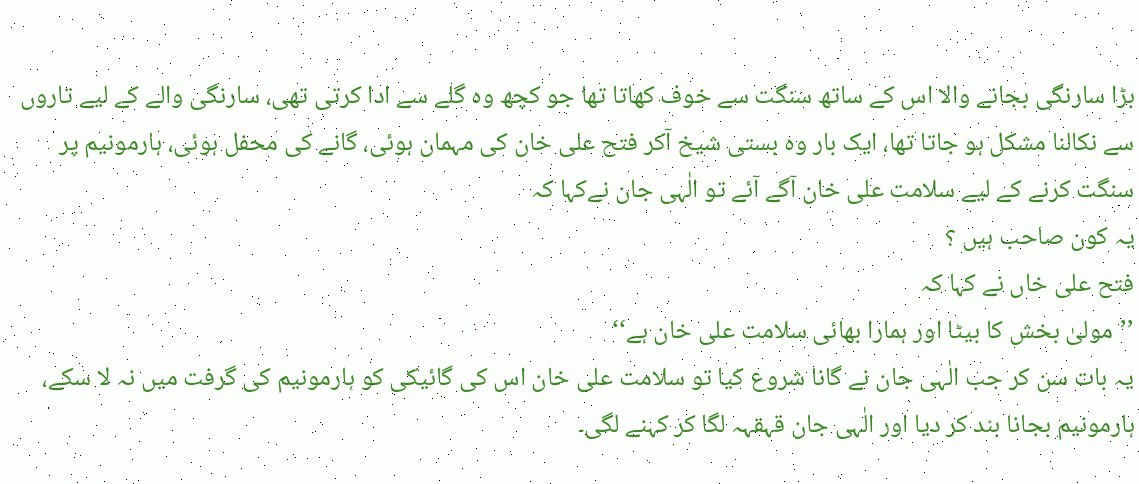بڑا سارنگی بجانے والا اس کے ساتھ سنگت سے خوف کھاتا تھا جو کچھ وہ گلے سے ادا کرتی تھی، سارنگی والے کے لیے تاروں سے نکالنا مشکل ہو جاتا تھا، ایک بار وہ بستی شیخ آکر فتح علی خان کی مہمان ہوئی، گانے کی محفل ہوئی، ہارمونیم پر سنگت کرنے کے لیے سلامت علی خان آگے آئے تو الٰہی جان نےکہا کہ
یہ کون صاحب ہیں ؟
فتح علی خاں نے کہا کہ
’’مولیٰ بخش کا بیٹا اور ہمارا بھائی سلامت علی خان ہے‘‘
یہ بات سن کر جب الٰہی جان نے گانا شروع کیا تو سلامت علی خان اس کی گائیکی کو ہارمونیم کی گرفت میں نہ لا سکے، ہارمونیم بجانا بند کر دیا اور الٰہی جان قہقہہ لگا کر کہنے لگی۔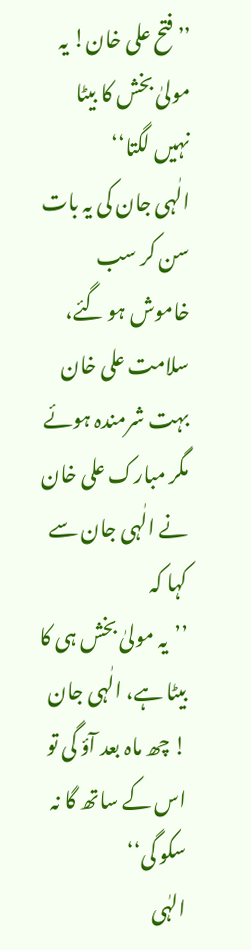’’فتح علی خان! یہ مولیٰ بخش کا بیٹا نہیں لگتا‘‘
الٰہی جان کی یہ بات سن کر سب خاموش ہو گئے، سلامت علی خان بہت شرمندہ ہوئے مگر مبارک علی خان نے الٰہی جان سے کہا کہ
’’یہ مولیٰ بخش ہی کا بیٹا ہے، الٰہی جان ! چھ ماہ بعد آؤ گی تو اس کے ساتھ گا نہ سکو گی‘‘
الہٰی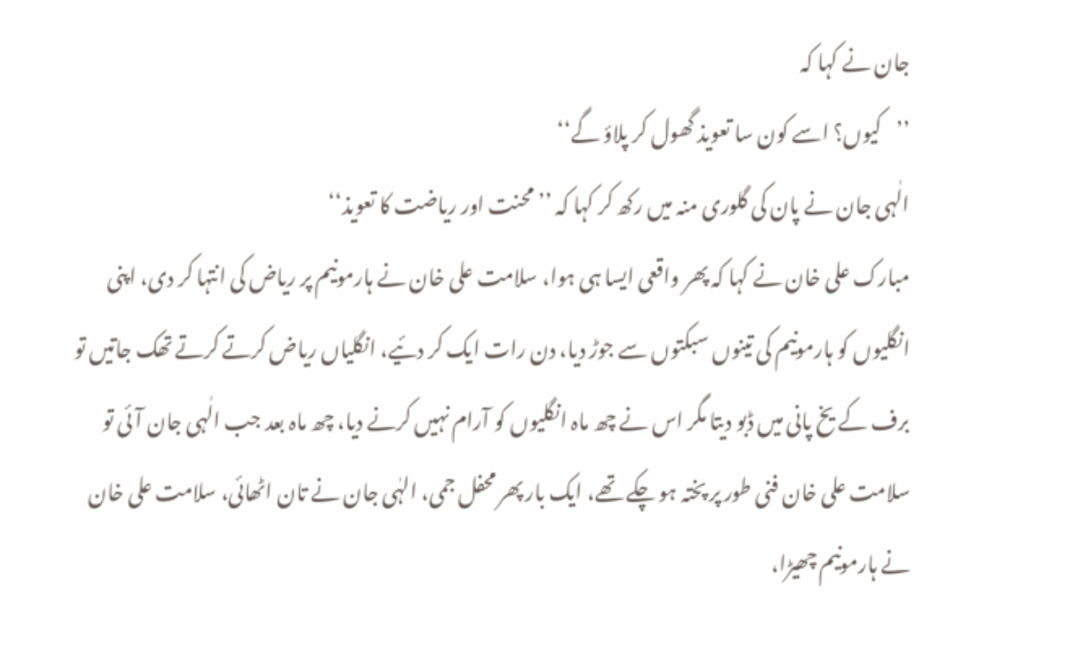جان نے کہا کہ
’’کیوں؟ اسے کون سا تعویذ گھول کر پلاؤ گے‘‘
الٰہی جان نے پان کی گلوری منہ میں رکھ کر کہا کہ ’’محنت اور ریاضت کا تعویذ‘‘
مبارک علی خان نے کہا کہ پھر واقعی ایسا ہی ہوا، سلامت علی خان نے ہارمونیم پر ریاض کی انتہا کر دی، اپنی انگلیوں کو ہارمونیم کی تینوں سبکتوں سے جوڑ دیا، دن رات ایک کر دئیے، انگلیاں ریاض کرتے کرتے تھک جاتیں تو برف کے یخ پانی میں ڈبو دیتا مگر اس نے چھ ماہ انگلیوں کو آرام نہیں کرنے دیا، چھ ماہ بعد جب الٰہی جان آئی تو سلامت علی خان فنی طور پر پختہ ہو چکے تھے، ایک بار پھر محفل جمی، الہٰی جان نے تان اٹھائی، سلامت علی خان نے ہارمونیم چھیڑا،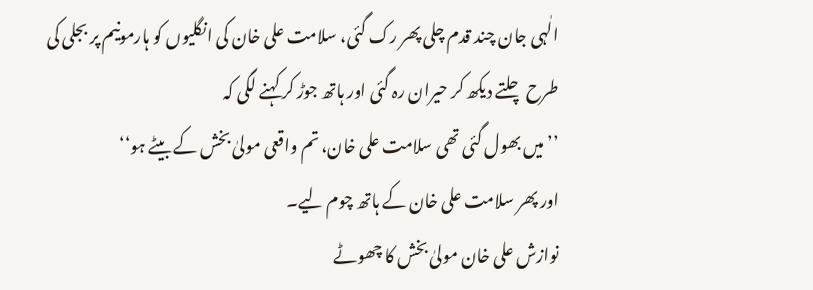الٰہی جان چند قدم چلی پھر رک گئی، سلامت علی خان کی انگلیوں کو ہارمونیم پر بجلی کی طرح چلتے دیکھ کر حیران رہ گئی اور ہاتھ جوڑ کر کہنے لگی کہ
’’میں بھول گئی تھی سلامت علی خان، تم واقعی مولیٰ بخش کے بیٹے ہو‘‘
اور پھر سلامت علی خان کے ہاتھ چوم لیے۔
نوازش علی خان مولیٰ بخش کا چھوٹے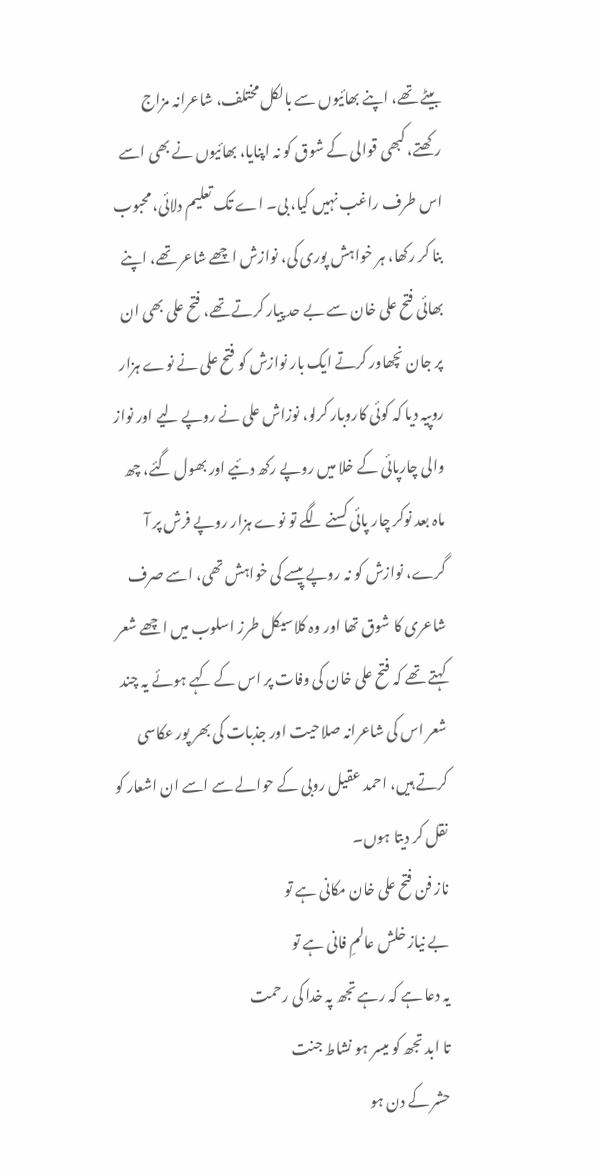بیٹے تھے، اپنے بھائیوں سے بالکل مختلف، شاعرانہ مزاج رکھتے، کبھی قوالی کے شوق کو نہ اپنایا، بھائیوں نے بھی اسے اس طرف راغب نہیں کیا، بی۔ اے تک تعلیم دلائی، محبوب بنا کر رکھا، ہر خواہش پوری کی، نوازش اچھے شاعر تھے، اپنے بھائی فتح علی خان سے بے حد پیار کرتے تھے، فتح علی بھی ان پر جان نچھاور کرتے ایک بار نوازش کو فتح علی نے نوے ہزار روپیہ دیا کہ کوئی کاروبار کرلو، نوزاش علی نے روپے لیے اور نواز والی چارپائی کے خلا میں روپے رکھ دئیے اور بھول گئے، چھ ماہ بعد نوکر چار پائی کسنے لگے تو نوے ہزار روپے فرش پر آ گرے، نوازش کو نہ روپے پیسے کی خواہش تھی، اسے صرف شاعری کا شوق تھا اور وہ کلاسیکل طرز اسلوب میں اچھے شعر کہتے تھے کہ فتح علی خان کی وفات پر اس کے کہے ہوئے یہ چند شعر اس کی شاعرانہ صلاحیت اور جذبات کی بھر پور عکاسی کرتے ہیں، احمد عقیل روبی کے حوالے سے اسے ان اشعار کو نقل کر دیتا ہوں۔
ناز فن فتح علی خان مکانی ہے تو
بے نیاز خلش عالمِ فانی ہے تو
یہ دعا ہے کہ رہے تجھ پہ خدا کی رحمت
تا ابد تجھ کو میسر ہو نشاط جنت
حشر کے دن ہو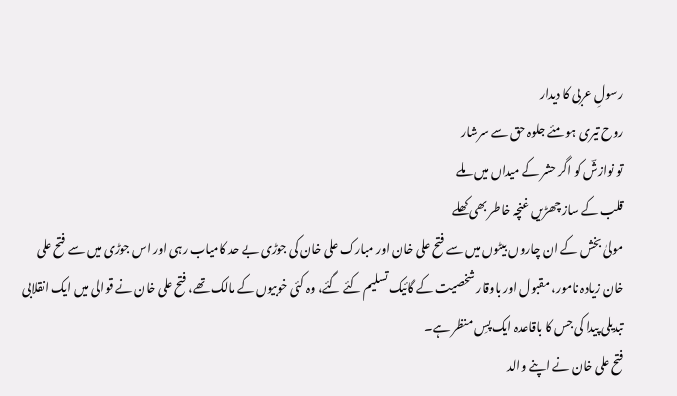رسولِ عربی کا دیدار
روح تیری ہو مئے جلوہ حق سے سرشار
تو نوازشؔ کو اگر حشر کے میداں میں ملے
قلب کے ساز چھڑیں غنچہ خاطر بھی کھلے
مولیٰ بخش کے ان چاروں بیٹوں میں سے فتح علی خان اور مبارک علی خان کی جوڑی بے حد کامیاب رہی اور اس جوڑی میں سے فتح علی خان زیادہ نامور، مقبول اور باوقار شخصیت کے گائیک تسلیم کئے گئے، وہ کئی خوبیوں کے مالک تھے، فتح علی خان نے قوالی میں ایک انقلابی تبدیلی پیدا کی جس کا باقاعدہ ایک پسِ منظر ہے۔
فتح علی خان نے اپنے والد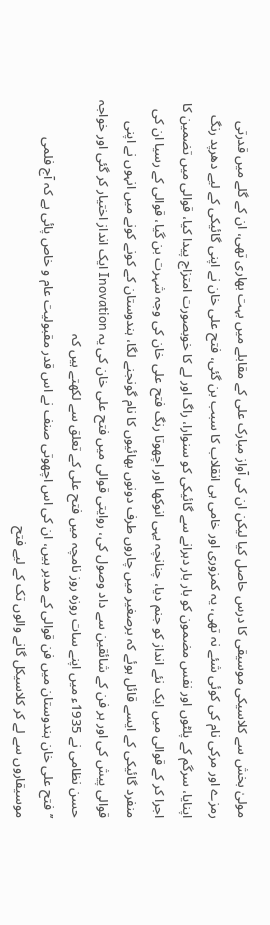مولیٰ بخش سے کلاسیکی موسیقی کا درس حاصل کیا لیکن ان کی آواز مبارک علی کے مقابلے میں بہت بھاری تھی، ان کے گلے میں قدرتی رمزے اور مرکی نام کی کوئی شئے نہ تھی، یہ کمزوری اور خامی ہی انقلاب کا سبب بن گئی، فتح علی خان نے اپنی گائیکی کے لیے دھرپد رنگ اپنایا، سرگم کے پلٹوں اور نفس مضمون کو بار بار دہرانے سے گائیکی کو سنوارا، راگ اور لے کا خوبصورت امتزاج پیدا کیا، قوالی میں تضمین کا اجرا کر کے قوالی میں ایک نئے انداز کو جنم دیا، چنانچہ یہی انوکھا اور اچھوتا رنگ فتح علی خان کی وجہ شہرت بن گیا، قوالی کے رسیا ان کی منفرد گائیکی کے ایسے قائل ہوئے کہ برصغیر میں چاروں طرف دونوں بھائیوں کا نام گونجنے لگا، ہندوستان کے کونے کونے میں انہوں نے اپنی قوالی پیش کی اور ہر فن کے شائقین سے داد وصول کی، روایتی قوالی میں فتح علی خان کی یہ Inovation ایک انداز اختیار کر گئی اور خواجہ حسن نظامی نے 1935ء میں اپنے سات روزہ روز نامچہ میں فتح علی کے تعلق سے لکھتے ہیں کہ
’’فتح علی خان ہندوستان میں فن قوالی کے مدبر ہیں، ان کی اس اچھوتی صنف نے اس قدر مقبولیت عام و خاص پائی ہے کہ آج فلمی موسیقاروں سے لے کر کلاسیکل گانے والوں تک کے لیے فتح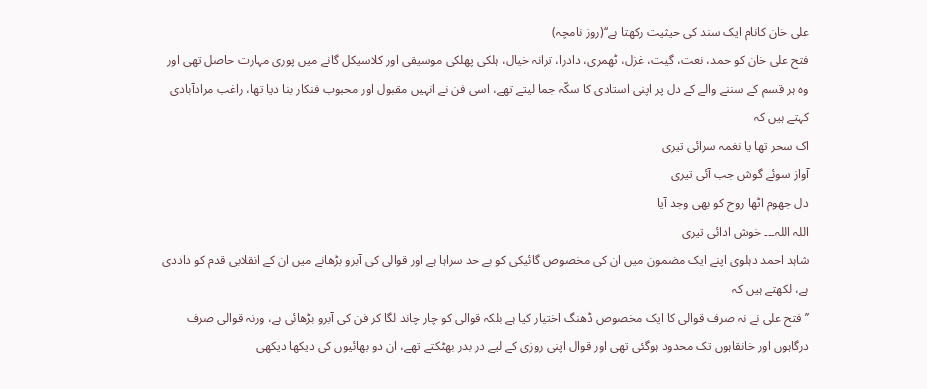علی خان کانام ایک سند کی حیثیت رکھتا ہے‘‘(روز نامچہ)
فتح علی خان کو حمد، نعت، گیت، غزل، ٹھمری، دادرا، ترانہ خیال، ہلکی پھلکی موسیقی اور کلاسیکل گانے میں پوری مہارت حاصل تھی اور وہ ہر قسم کے سننے والے کے دل پر اپنی استادی کا سکّہ جما لیتے تھے، اسی فن نے انہیں مقبول اور محبوب فنکار بنا دیا تھا، راغب مرادآبادی کہتے ہیں کہ
اک سحر تھا یا نغمہ سرائی تیری
آواز سوئے گوش جب آئی تیری
دل جھوم اٹھا روح کو بھی وجد آیا
اللہ اللہ۔۔۔ خوش ادائی تیری
شاہد احمد دہلوی اپنے ایک مضمون میں ان کی مخصوص گائیکی کو بے حد سراہا ہے اور قوالی کی آبرو بڑھانے میں ان کے انقلابی قدم کو داددی ہے، لکھتے ہیں کہ
’’فتح علی نے نہ صرف قوالی کا ایک مخصوص ڈھنگ اختیار کیا ہے بلکہ قوالی کو چار چاند لگا کر فن کی آبرو بڑھائی ہے، ورنہ قوالی صرف درگاہوں اور خانقاہوں تک محدود ہوگئی تھی اور قوال اپنی روزی کے لیے در بدر بھٹکتے تھے، ان دو بھائیوں کی دیکھا دیکھی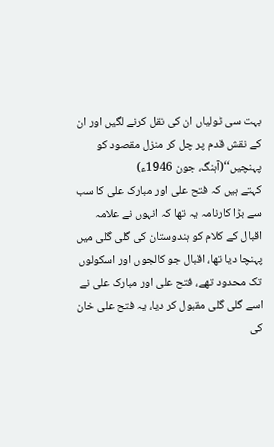بہت سی ٹولیاں ان کی نقل کرنے لگیں اور ان کے نقش قدم پر چل کر منزل مقصود کو پہنچیں‘‘(آہنگ، جون 1946ء)
کہتے ہیں کہ فتح علی اور مبارک علی کا سب سے بڑا کارنامہ یہ تھا کہ انہوں نے علامہ اقبال کے کلام کو ہندوستان کی گلی گلی میں پہنچا دیا تھا، اقبال جو کالجوں اور اسکولوں تک محدود تھے، فتح علی اور مبارک علی نے اسے گلی گلی مقبول کر دیا، یہ فتح علی خان کی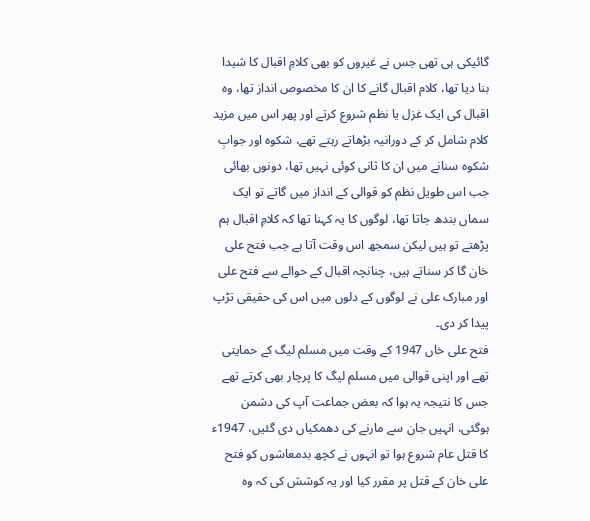گائیکی ہی تھی جس نے غیروں کو بھی کلامِ اقبال کا شیدا بنا دیا تھا، کلام اقبال گانے کا ان کا مخصوص انداز تھا، وہ اقبال کی ایک غزل یا نظم شروع کرتے اور پھر اس میں مزید کلام شامل کر کے دورانیہ بڑھاتے رہتے تھے، شکوہ اور جوابِ شکوہ سنانے میں ان کا ثانی کوئی نہیں تھا، دونوں بھائی جب اس طویل نظم کو قوالی کے انداز میں گاتے تو ایک سماں بندھ جاتا تھا، لوگوں کا یہ کہنا تھا کہ کلامِ اقبال ہم پڑھتے تو ہیں لیکن سمجھ اس وقت آتا ہے جب فتح علی خان گا کر سناتے ہیں، چنانچہ اقبال کے حوالے سے فتح علی اور مبارک علی نے لوگوں کے دلوں میں اس کی حقیقی تڑپ پیدا کر دی۔
فتح علی خاں 1947 کے وقت میں مسلم لیگ کے حمایتی تھے اور اپنی قوالی میں مسلم لیگ کا پرچار بھی کرتے تھے جس کا نتیجہ یہ ہوا کہ بعض جماعت آپ کی دشمن ہوگئی، انہیں جان سے مارنے کی دھمکیاں دی گئیں، 1947ء کا قتل عام شروع ہوا تو انہوں نے کچھ بدمعاشوں کو فتح علی خان کے قتل پر مقرر کیا اور یہ کوشش کی کہ وہ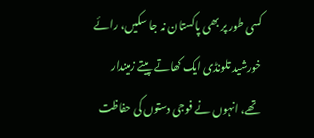کسی طور پر بھی پاکستان نہ جا سکیں، رائے خورشید تلونڈی ایک کھاتے پیتے زمیندار تھے، انہوں نے فوجی دستوں کی حفاظت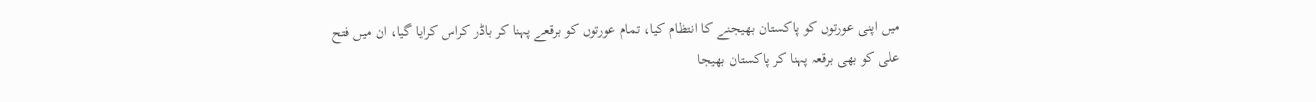میں اپنی عورتوں کو پاکستان بھیجنے کا انتظام کیا، تمام عورتوں کو برقعے پہنا کر باڈر کراس کرایا گیا، ان میں فتح علی کو بھی برقعہ پہنا کر پاکستان بھیجا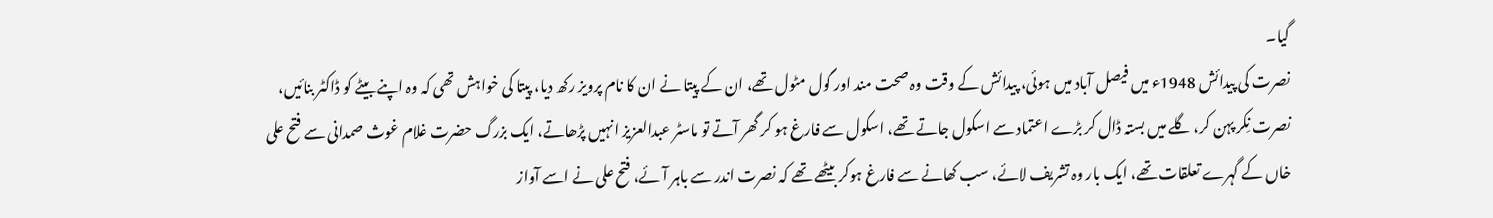گیا۔
نصرت کی پیدائش 1948ء میں فیصل آباد میں ہوئی، پیدائش کے وقت وہ صحت مند اور گول مٹول تھے، ان کے پیتا نے ان کا نام پرویز رکھ دیا، پیتا کی خواہش تھی کہ وہ اپنے بیٹے کو ڈاکٹر بنائیں، نصرت نِکر پہن کر، گلے میں بستہ ڈال کر بڑے اعتماد سے اسکول جاتے تھے، اسکول سے فارغ ہو کر گھر آتے تو ماسٹر عبدالعزیز انہیں پڑھاتے، ایک بزرگ حضرت غلام غوث صمدانی سے فتح علی خاں کے گہرے تعلقات تھے، ایک بار وہ تشریف لائے، سب کھانے سے فارغ ہوکر بیٹھے تھے کہ نصرت اندر سے باہر آئے، فتح علی نے اسے آواز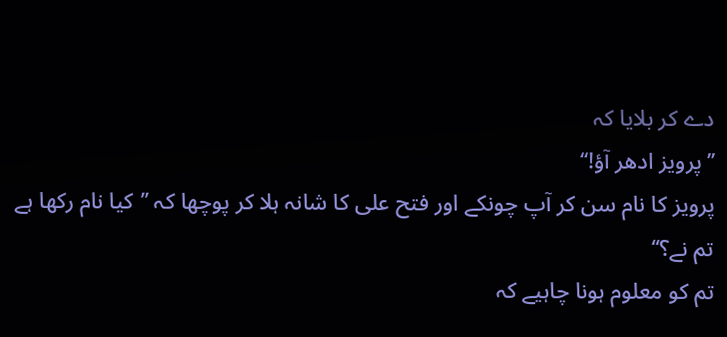دے کر بلایا کہ
’’پرویز ادھر آؤ!‘‘
پرویز کا نام سن کر آپ چونکے اور فتح علی کا شانہ ہلا کر پوچھا کہ ’’کیا نام رکھا ہے تم نے؟‘‘
تم کو معلوم ہونا چاہیے کہ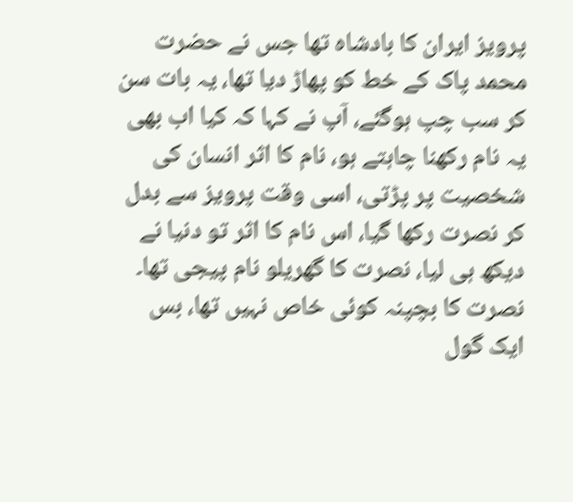پرویز ایران کا بادشاہ تھا جس نے حضرت محمد پاک کے خط کو پھاڑ دیا تھا، یہ بات سن کر سب چپ ہوگئے، آپ نے کہا کہ کیا اب بھی یہ نام رکھنا چاہتے ہو، نام کا اثر انسان کی شخصیت پر پڑتی، اسی وقت پرویز سے بدل کر نصرت رکھا گیا، اس نام کا اثر تو دنیا نے دیکھ ہی لیا، نصرت کا گھریلو نام پیجی تھا۔
نصرت کا بچپنہ کوئی خاص نہیں تھا، بس ایک گول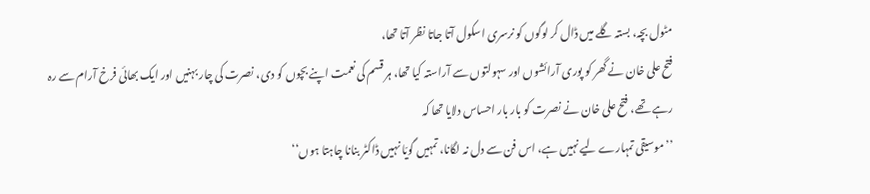مٹول بچہ، بستہ گلے میں ڈال کر لوگوں کو نرسری اسکول آتا جاتا نظر آتا تھا،
فتح علی خان نے گھر کو پوری آرائشوں اور سہولتوں سے آراستہ کیا تھا، ہر قسم کی نعمت اپنے بچوں کو دی، نصرت کی چار بہنیں اور ایک بھائی فرخ آرام سے رہ رہے تھے، فتح علی خان نے نصرت کو بار بار احساس دلایا تھا کہ
’’موسیقی تمہارے لیے نہیں ہے، اس فن سے دل نہ لگانا، تمہیں گویّا نہیں ڈاکٹر بنانا چاہتا ہوں‘‘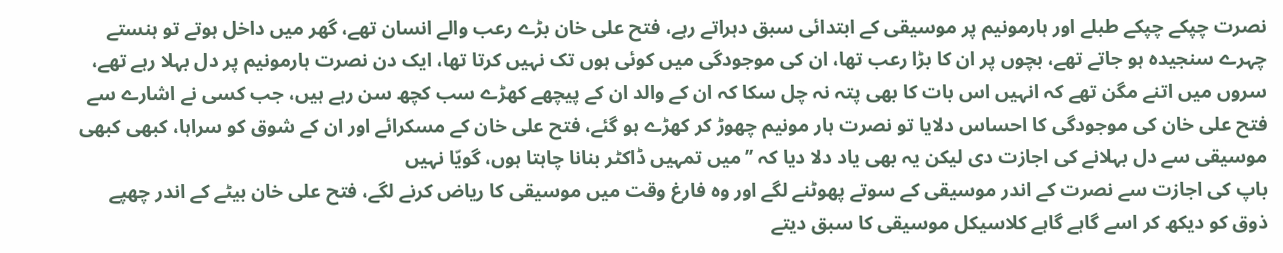نصرت چپکے چپکے طبلے اور ہارمونیم پر موسیقی کے ابتدائی سبق دہراتے رہے، فتح علی خان بڑے رعب والے انسان تھے، گھر میں داخل ہوتے تو ہنستے چہرے سنجیدہ ہو جاتے تھے، بچوں پر ان کا بڑا رعب تھا، ان کی موجودگی میں کوئی ہوں تک نہیں کرتا تھا، ایک دن نصرت ہارمونیم پر دل بہلا رہے تھے، سروں میں اتنے مگن تھے کہ انہیں اس بات کا بھی پتہ نہ چل سکا کہ ان کے والد ان کے پیچھے کھڑے سب کچھ سن رہے ہیں، جب کسی نے اشارے سے فتح علی خان کی موجودگی کا احساس دلایا تو نصرت ہار مونیم چھوڑ کر کھڑے ہو گئے، فتح علی خان کے مسکرائے اور ان کے شوق کو سراہا، کبھی کبھی موسیقی سے دل بہلانے کی اجازت دی لیکن یہ بھی یاد دلا دیا کہ ’’میں تمہیں ڈاکٹر بنانا چاہتا ہوں، گویّا نہیں
باپ کی اجازت سے نصرت کے اندر موسیقی کے سوتے پھوٹنے لگے اور وہ فارغ وقت میں موسیقی کا ریاض کرنے لگے، فتح علی خان بیٹے کے اندر چھپے ذوق کو دیکھ کر اسے گاہے گاہے کلاسیکل موسیقی کا سبق دیتے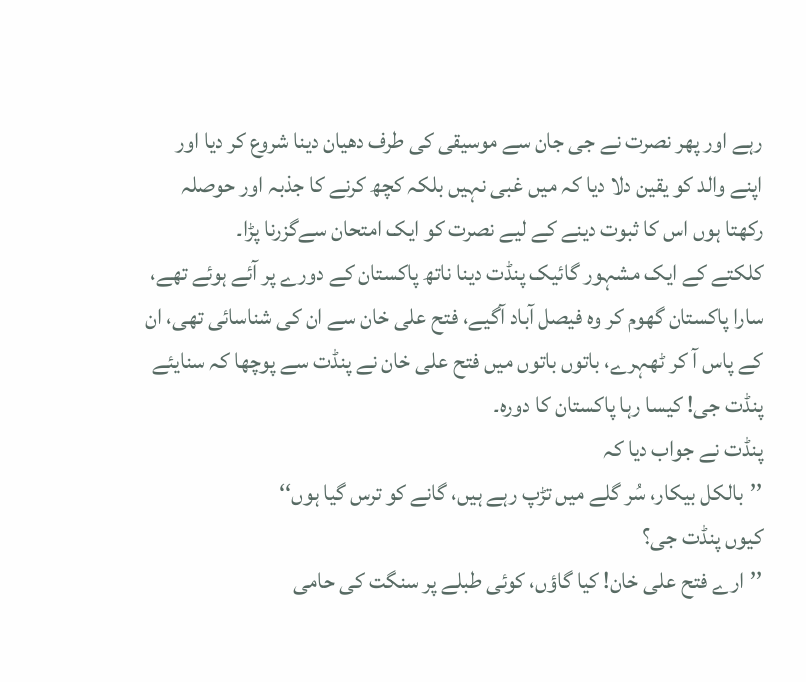رہے اور پھر نصرت نے جی جان سے موسیقی کی طرف دھیان دینا شروع کر دیا اور اپنے والد کو یقین دلا دیا کہ میں غبی نہیں بلکہ کچھ کرنے کا جذبہ اور حوصلہ رکھتا ہوں اس کا ثبوت دینے کے لیے نصرت کو ایک امتحان سےگزرنا پڑا۔
کلکتے کے ایک مشہور گائیک پنڈت دینا ناتھ پاکستان کے دورے پر آئے ہوئے تھے، سارا پاکستان گھوم کر وہ فیصل آباد آگیے، فتح علی خان سے ان کی شناسائی تھی، ان کے پاس آ کر ٹھہرے، باتوں باتوں میں فتح علی خان نے پنڈت سے پوچھا کہ سنایئے پنڈت جی! کیسا رہا پاکستان کا دورہ۔
پنڈت نے جواب دیا کہ
’’بالکل بیکار، سُر گلے میں تڑپ رہے ہیں، گانے کو ترس گیا ہوں‘‘
کیوں پنڈت جی؟
’’ارے فتح علی خان! کیا گاؤں، کوئی طبلے پر سنگت کی حامی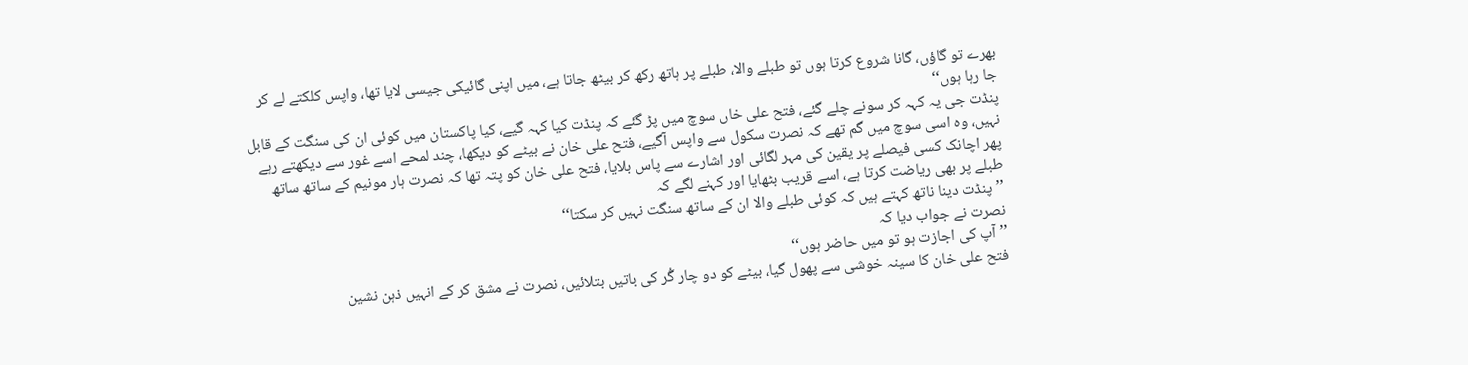بھرے تو گاؤں، گانا شروع کرتا ہوں تو طبلے والا، طبلے پر ہاتھ رکھ کر بیٹھ جاتا ہے، میں اپنی گائیکی جیسی لایا تھا، واپس کلکتے لے کر جا رہا ہوں‘‘
پنڈت جی یہ کہہ کر سونے چلے گئے، فتح علی خاں سوچ میں پڑ گئے کہ پنڈت کیا کہہ گیے، کیا پاکستان میں کوئی ان کی سنگت کے قابل نہیں، وہ اسی سوچ میں گم تھے کہ نصرت سکول سے واپس آگیے، فتح علی خان نے بیٹے کو دیکھا، چند لمحے اسے غور سے دیکھتے رہے پھر اچانک کسی فیصلے پر یقین کی مہر لگائی اور اشارے سے پاس بلایا، فتح علی خان کو پتہ تھا کہ نصرت ہار مونیم کے ساتھ ساتھ طبلے پر بھی ریاضت کرتا ہے، اسے قریب بٹھایا اور کہنے لگے کہ
’’پنڈت دینا ناتھ کہتے ہیں کہ کوئی طبلے والا ان کے ساتھ سنگت نہیں کر سکتا‘‘
نصرت نے جواب دیا کہ
’’آپ کی اجازت ہو تو میں حاضر ہوں‘‘
فتح علی خان کا سینہ خوشی سے پھول گیا، بیٹے کو دو چار گُر کی باتیں بتلائیں، نصرت نے مشق کر کے انہیں ذہن نشین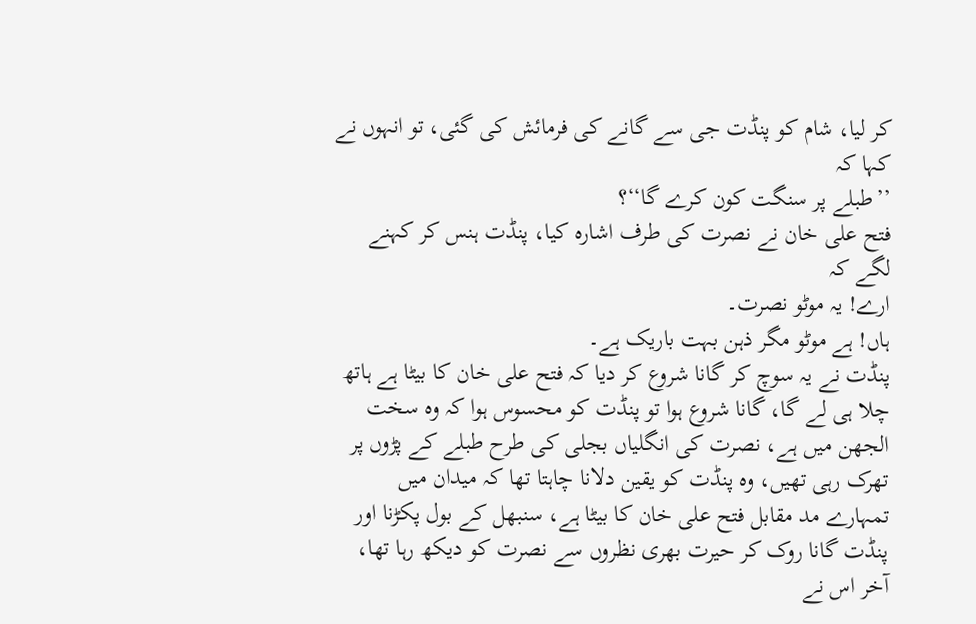کر لیا، شام کو پنڈت جی سے گانے کی فرمائش کی گئی، تو انہوں نے کہا کہ
’’طبلے پر سنگت کون کرے گا‘‘؟
فتح علی خان نے نصرت کی طرف اشارہ کیا، پنڈت ہنس کر کہنے لگے کہ
ارے! یہ موٹو نصرت۔
ہاں! ہے موٹو مگر ذہن بہت باریک ہے۔
پنڈت نے یہ سوچ کر گانا شروع کر دیا کہ فتح علی خان کا بیٹا ہے ہاتھ چلا ہی لے گا، گانا شروع ہوا تو پنڈت کو محسوس ہوا کہ وہ سخت الجھن میں ہے، نصرت کی انگلیاں بجلی کی طرح طبلے کے پڑوں پر تھرک رہی تھیں، وہ پنڈت کو یقین دلانا چاہتا تھا کہ میدان میں تمہارے مد مقابل فتح علی خان کا بیٹا ہے، سنبھل کے بول پکڑنا اور پنڈت گانا روک کر حیرت بھری نظروں سے نصرت کو دیکھ رہا تھا، آخر اس نے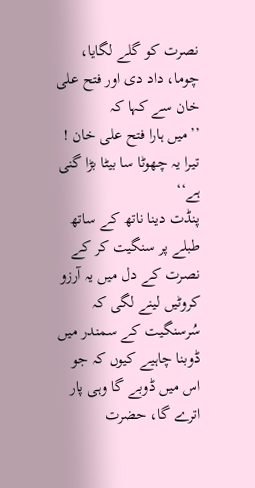نصرت کو گلے لگایا، چوما، داد دی اور فتح علی خان سے کہا کہ
’’میں ہارا فتح علی خان ! تیرا یہ چھوٹا سا بیٹا بڑا گنی ہے‘‘
پنڈت دینا ناتھ کے ساتھ طبلے پر سنگیت کر کے نصرت کے دل میں یہ آرزو کروٹیں لینے لگی کہ سُرسنگیت کے سمندر میں ڈوبنا چاہیے کیوں کہ جو اس میں ڈوبے گا وہی پار اترے گا، حضرت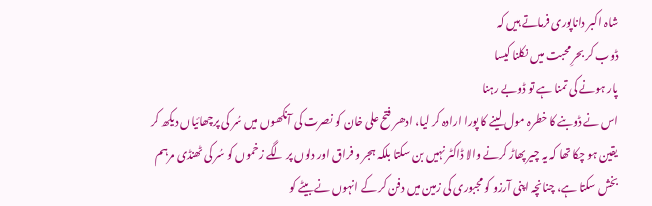شاہ اکبر داناپوری فرماتے ہیں کہ
ڈوب کر بحرِ محبت میں نکلنا کیسا
پار ہونے کی تمنا ہے تو ڈوبے رہنا
اس نے ڈوبنے کا خطرہ مول لینے کا پورا ارادہ کر لیا، ادھر فتح علی خان کو نصرت کی آنکھوں میں سُر کی پرچھائیاں دیکھ کر یقین ہو چکا تھا کہ یہ چیر پھاڑ کرنے والا ڈاکٹر نہیں بن سکتا بلکہ ہجر و فراق اور دلوں پر لگے زخموں کو سُر کی ٹھنڈی مرہم بخش سکتا ہے، چنانچہ اپنی آرزو کو مجبوری کی زمین میں دفن کر کے انہوں نے بیٹے کو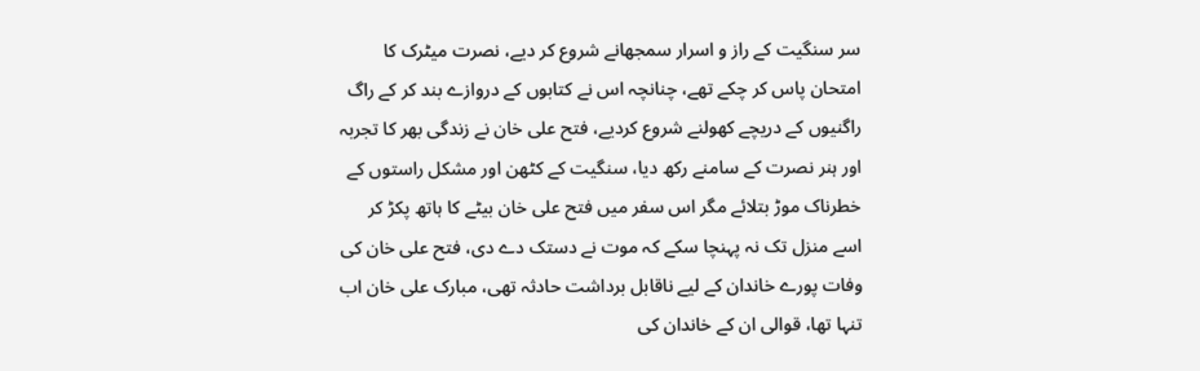سر سنگیت کے راز و اسرار سمجھانے شروع کر دیے، نصرت میٹرک کا امتحان پاس کر چکے تھے، چنانچہ اس نے کتابوں کے دروازے بند کر کے راگ راگنیوں کے دریچے کھولنے شروع کردیے، فتح علی خان نے زندگی بھر کا تجربہ اور ہنر نصرت کے سامنے رکھ دیا، سنگیت کے کٹھن اور مشکل راستوں کے خطرناک موڑ بتلائے مگر اس سفر میں فتح علی خان بیٹے کا ہاتھ پکڑ کر اسے منزل تک نہ پہنچا سکے کہ موت نے دستک دے دی، فتح علی خان کی وفات پورے خاندان کے لیے ناقابل برداشت حادثہ تھی، مبارک علی خان اب تنہا تھا، قوالی ان کے خاندان کی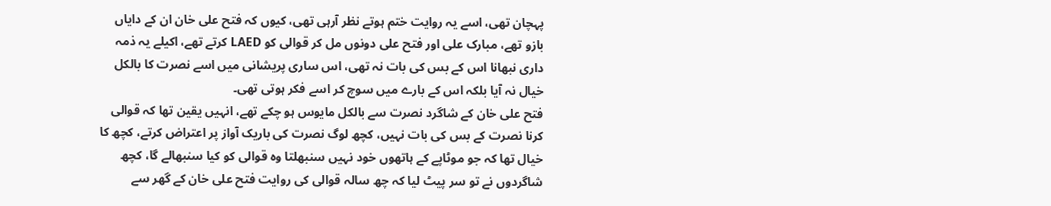پہچان تھی، اسے یہ روایت ختم ہوتے نظر آرہی تھی، کیوں کہ فتح علی خان ان کے دایاں بازو تھے، مبارک علی اور فتح علی دونوں مل کر قوالی کو LAED کرتے تھے، اکیلے یہ ذمہ داری نبھانا اس کے بس کی بات نہ تھی، اس ساری پریشانی میں اسے نصرت کا بالکل خیال نہ آیا بلکہ اس کے بارے میں سوچ کر اسے فکر ہوتی تھی۔
فتح علی خان کے شاگرد نصرت سے بالکل مایوس ہو چکے تھے، انہیں یقین تھا کہ قوالی کرنا نصرت کے بس کی بات نہیں، کچھ لوگ نصرت کی باریک آواز پر اعتراض کرتے، کچھ کا خیال تھا کہ جو موٹاپے کے ہاتھوں خود نہیں سنبھلتا وہ قوالی کو کیا سنبھالے گا، کچھ شاگردوں نے تو سر پیٹ لیا کہ چھ سالہ قوالی کی روایت فتح علی خان کے گھر سے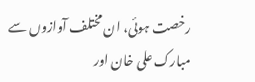رخصت ہوئی، ان مختلف آوازوں سے مبارک علی خان اور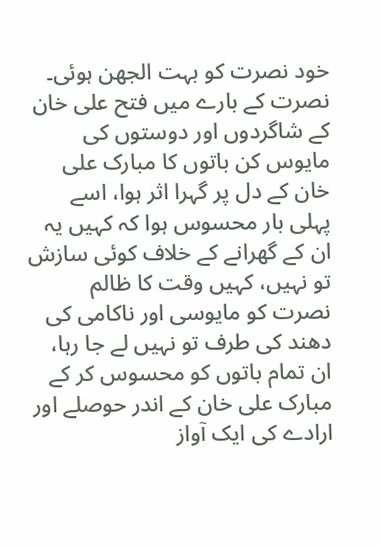خود نصرت کو بہت الجھن ہوئی۔
نصرت کے بارے میں فتح علی خان کے شاگردوں اور دوستوں کی مایوس کن باتوں کا مبارک علی خان کے دل پر گہرا اثر ہوا، اسے پہلی بار محسوس ہوا کہ کہیں یہ ان کے گھرانے کے خلاف کوئی سازش تو نہیں، کہیں وقت کا ظالم نصرت کو مایوسی اور ناکامی کی دھند کی طرف تو نہیں لے جا رہا، ان تمام باتوں کو محسوس کر کے مبارک علی خان کے اندر حوصلے اور ارادے کی ایک آواز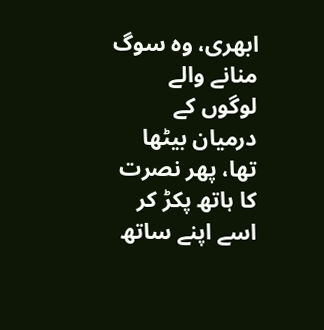ابھری، وہ سوگ منانے والے لوگوں کے درمیان بیٹھا تھا، پھر نصرت کا ہاتھ پکڑ کر اسے اپنے ساتھ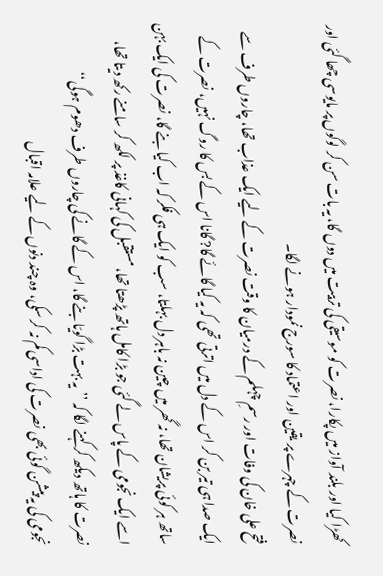کھڑا کیا اور بلند آواز میں پکارا، نصرت کو موسیقی کی تربیت میں دوں گا، یہ بات سن کر لوگوں پر مایوسی چھا گئی اور نصرت کے چہرے پر یقین اور اعتماد کا سورج نمودار ہونے لگا۔
فتح علی خان کی وفات اور رسمِ چہلم کے درمیان کا وقت نصرت کے لیے ایک عذاب تھا، چاروں طرف سے ایک صدا ہی تیر بن کر اس کے دل میں اترتی تھی کہ یہ کیا گائے گا? گانا اس کے بس کا روگ نہیں، نصرت کے ساتھ ہر کوئی پریشان تھا، نہ گھر میں چین نہ باہر دل بہلتا، سب کو ایک ہی فکر کہ اب کیا بنے گا، نصرت کی ایک بہن اسے ایک نجومی کے پاس لے گئی جو بڑا کامل ہاتھ پڑھتا تھا، مستقبل کی کہانی کاغذ پر لکھ کر سامنے رکھ دیتا تھا، نصرت کا ہاتھ دیکھ کر کہنے لگا کہ ’’یہ بہت بڑا گویّا بنے گا، اس کے گانے کی چاروں طرف دھوم ہوگی‘‘
نجومی کی یہ پیشن گوئی بھی نصرت کی اداسی کم نہ کر سکی، وہ چند دنوں کے لیے علامہ اقبال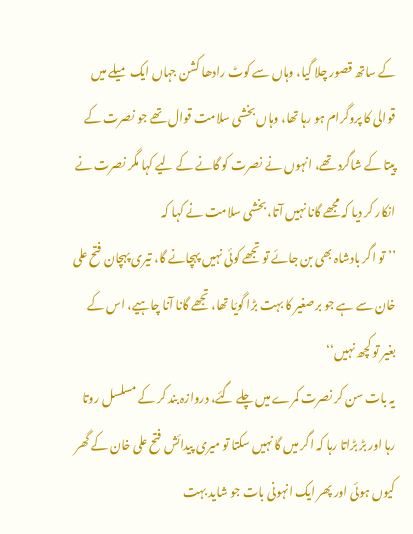کے ساتھ قصور چلا گیا، وہاں سے کوٹ رادھا کشن جہاں ایک میلے میں قوالی کا پروگرام ہو رہا تھا، وہاں بخشی سلامت قوال تھے جو نصرت کے پیتا کے شاگرد تھے، انہوں نے نصرت کو گانے کے لیے کہا مگر نصرت نے انکار کر دیا کہ مجھے گانا نہیں آتا، بخشی سلامت نے کہا کہ
’’تو اگر بادشاہ بھی بن جائے تو تجھے کوئی نہیں پہچانے گا، تیری پہچان فتح علی خان سے ہے جو برصغیر کا بہت بڑا گویّا تھا، تجھے گانا آنا چاہیے، اس کے بغیر تو کچھ نہیں‘‘
یہ بات سن کر نصرت کمرے میں چلے گئے، دروازہ بند کر کے مسلسل روتا رہا اور بڑ بڑاتا رہا کہ اگر میں گا نہیں سکتا تو میری پیدائش فتح علی خان کے گھر کیوں ہوئی اور پھر ایک انہونی بات جو شاید بہت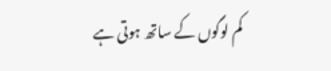کم لوگوں کے ساتھ ہوتی ہے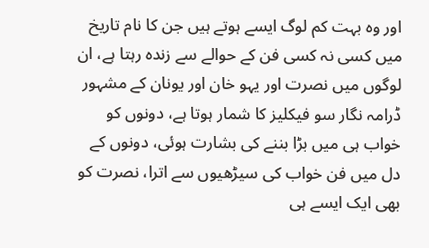اور وہ بہت کم لوگ ایسے ہوتے ہیں جن کا نام تاریخ میں کسی نہ کسی فن کے حوالے سے زندہ رہتا ہے، ان لوگوں میں نصرت اور یہو خان اور یونان کے مشہور ڈرامہ نگار سو فیکلیز کا شمار ہوتا ہے، دونوں کو خواب ہی میں بڑا بننے کی بشارت ہوئی، دونوں کے دل میں فن خواب کی سیڑھیوں سے اترا، نصرت کو بھی ایک ایسے ہی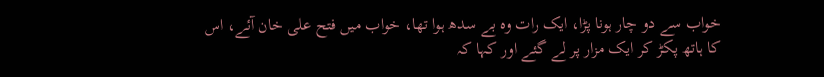خواب سے دو چار ہونا پڑا، ایک رات وہ بے سدھ ہوا تھا، خواب میں فتح علی خان آئے، اس کا ہاتھ پکڑ کر ایک مزار پر لے گئے اور کہا کہ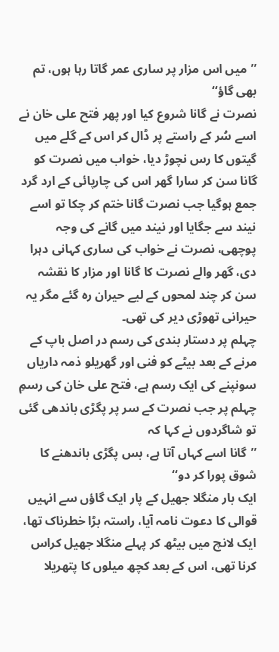’’میں اس مزار پر ساری عمر گاتا رہا ہوں، تم بھی گاؤ‘‘
نصرت نے گانا شروع کیا اور پھر فتح علی خان نے اسے سُر کے راستے پر ڈال کر اس کے گلے میں گیتوں کا رس نچوڑ دیا، خواب میں نصرت کو گانا سن کر سارا گھر اس کی چارپائی کے ارد گرد جمع ہوگیا جب نصرت گانا ختم کر چکا تو اسے نیند سے جگایا اور نیند میں گانے کی وجہ پوچھی، نصرت نے خواب کی ساری کہانی دہرا دی، گھر والے نصرت کا گانا اور مزار کا نقشہ سن کر چند لمحوں کے لیے حیران رہ گئے مگر یہ حیرانی تھوڑی دیر کی تھی۔
چہلم پر دستار بندی کی رسم در اصل باپ کے مرنے کے بعد بیٹے کو فنی اور گھریلو ذمہ داریاں سونپنے کی ایک رسم ہے، فتح علی خان کی رسمِ چہلم پر جب نصرت کے سر پر پگڑی باندھی گئی تو شاگردوں نے کہا کہ
’’گانا اسے کہاں آتا ہے، بس پگڑی باندھنے کا شوق پورا کر دو‘‘
ایک بار منگلا جھیل کے پار ایک گاؤں سے انہیں قوالی کا دعوت نامہ آیا، راستہ بڑا خطرناک تھا، ایک لانچ میں بیٹھ کر پہلے منگلا جھیل کراس کرنا تھی، اس کے بعد کچھ میلوں کا پتھریلا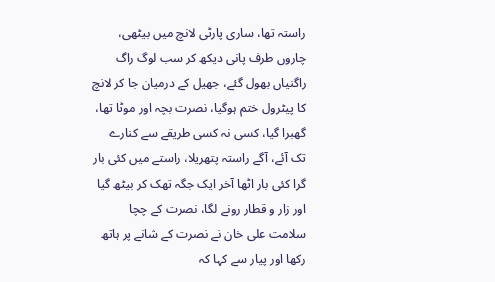راستہ تھا، ساری پارٹی لانچ میں بیٹھی، چاروں طرف پانی دیکھ کر سب لوگ راگ راگنیاں بھول گئے، جھیل کے درمیان جا کر لانچ کا پیٹرول ختم ہوگیا، نصرت بچہ اور موٹا تھا، گھبرا گیا، کسی نہ کسی طریقے سے کنارے تک آئے، آگے راستہ پتھریلا، راستے میں کئی بار گرا کئی بار اٹھا آخر ایک جگہ تھک کر بیٹھ گیا اور زار و قطار رونے لگا، نصرت کے چچا سلامت علی خان نے نصرت کے شانے پر ہاتھ رکھا اور پیار سے کہا کہ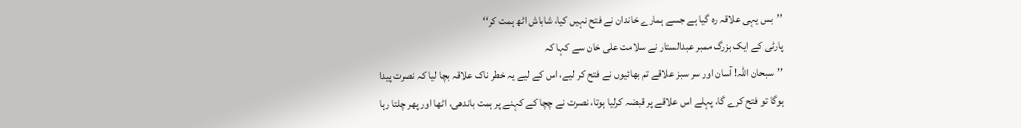’’بس یہی علاقہ رہ گیا ہے جسے ہمارے خاندان نے فتح نہیں کیا، شاباش اٹھ ہمت کر‘‘
پارٹی کے ایک بزرگ ممبر عبدالستار نے سلامت علی خان سے کہا کہ
’’سبحان اللہ! آسان اور سر سبز علاقے تم بھائیوں نے فتح کر لیے، اس کے لیے یہ خطر ناک علاقہ بچا لیا کہ نصرت پیدا ہوگا تو فتح کرے گا، پہلے اس علاقے پر قبضہ کرلیا ہوتا، نصرت نے چچا کے کہنے پر ہمت باندھی، اٹھا اور پھر چلتا رہا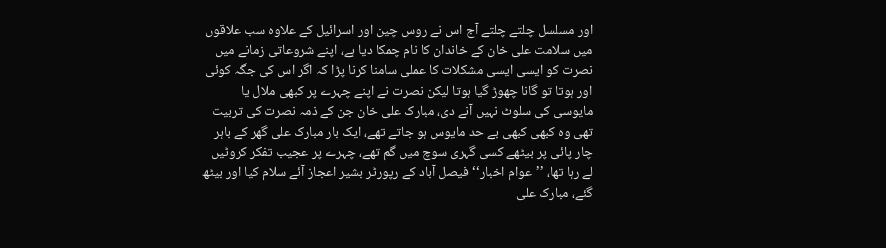اور مسلسل چلتے چلتے آج اس نے روس چین اور اسرائیل کے علاوہ سب علاقوں میں سلامت علی خان کے خاندان کا نام چمکا دیا ہے، اپنے شروعاتی زمانے میں نصرت کو ایسی ایسی مشکلات کا عملی سامنا کرنا پڑا کہ اگر اس کی جگہ کوئی اور ہوتا تو گانا چھوڑ گیا ہوتا لیکن نصرت نے اپنے چہرے پر کبھی ملال یا مایوسی کی سلوٹ نہیں آنے دی، مبارک علی خان جن کے ذمہ نصرت کی تربیت تھی وہ کبھی کبھی بے حد مایوس ہو جاتے تھے، ایک بار مبارک علی گھر کے باہر چار پائی پر بیٹھے کسی گہری سوچ میں گم تھے، چہرے پر عجیب تفکر کروٹیں لے رہا تھا، ’’عوام اخبار‘‘ فیصل آباد کے رپورٹر بشیر اعجاز آئے سلام کیا اور بیٹھ گئے، مبارک علی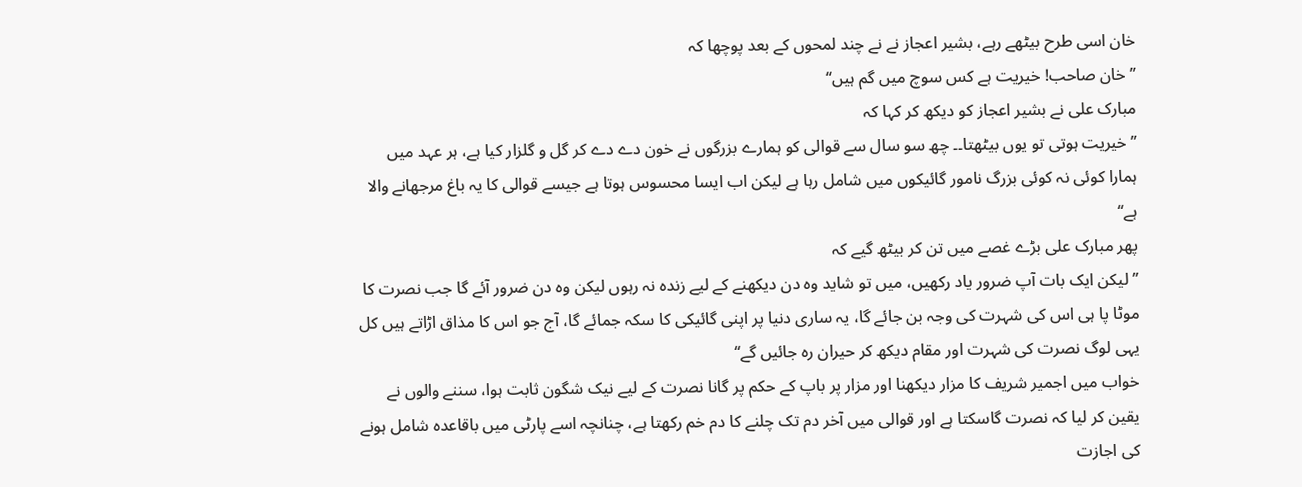خان اسی طرح بیٹھے رہے، بشیر اعجاز نے نے چند لمحوں کے بعد پوچھا کہ
’’خان صاحب! خیریت ہے کس سوچ میں گم ہیں‘‘
مبارک علی نے بشیر اعجاز کو دیکھ کر کہا کہ
’’خیریت ہوتی تو یوں بیٹھتا۔۔ چھ سو سال سے قوالی کو ہمارے بزرگوں نے خون دے دے کر گل و گلزار کیا ہے، ہر عہد میں ہمارا کوئی نہ کوئی بزرگ نامور گائیکوں میں شامل رہا ہے لیکن اب ایسا محسوس ہوتا ہے جیسے قوالی کا یہ باغ مرجھانے والا ہے‘‘
پھر مبارک علی بڑے غصے میں تن کر بیٹھ گیے کہ
’’لیکن ایک بات آپ ضرور یاد رکھیں، میں تو شاید وہ دن دیکھنے کے لیے زندہ نہ رہوں لیکن وہ دن ضرور آئے گا جب نصرت کا موٹا پا ہی اس کی شہرت کی وجہ بن جائے گا، یہ ساری دنیا پر اپنی گائیکی کا سکہ جمائے گا، آج جو اس کا مذاق اڑاتے ہیں کل یہی لوگ نصرت کی شہرت اور مقام دیکھ کر حیران رہ جائیں گے‘‘
خواب میں اجمیر شریف کا مزار دیکھنا اور مزار پر باپ کے حکم پر گانا نصرت کے لیے نیک شگون ثابت ہوا، سننے والوں نے یقین کر لیا کہ نصرت گاسکتا ہے اور قوالی میں آخر دم تک چلنے کا دم خم رکھتا ہے، چنانچہ اسے پارٹی میں باقاعدہ شامل ہونے کی اجازت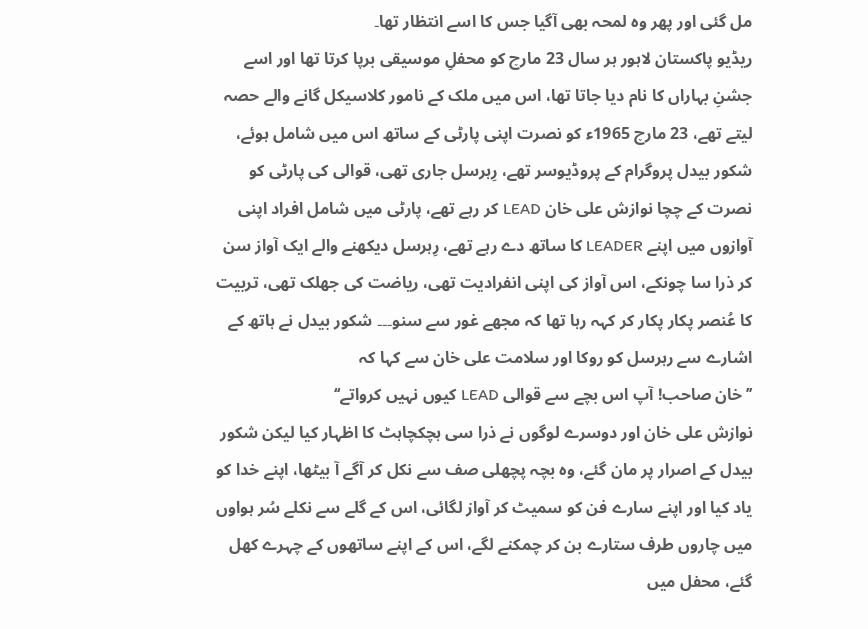مل گئی اور پھر وہ لمحہ بھی آگیا جس کا اسے انتظار تھا۔
ریڈیو پاکستان لاہور ہر سال 23 مارچ کو محفلِ موسیقی برپا کرتا تھا اور اسے جشنِ بہاراں کا نام دیا جاتا تھا، اس میں ملک کے نامور کلاسیکل گانے والے حصہ لیتے تھے، 23 مارچ 1965ء کو نصرت اپنی پارٹی کے ساتھ اس میں شامل ہوئے، شکور بیدل پروگرام کے پروڈیوسر تھے، رِہرسل جاری تھی، قوالی کی پارٹی کو نصرت کے چچا نوازش علی خان LEAD کر رہے تھے، پارٹی میں شامل افراد اپنی آوازوں میں اپنے LEADER کا ساتھ دے رہے تھے، رِہرسل دیکھنے والے ایک آواز سن کر ذرا سا چونکے، اس آواز کی اپنی انفرادیت تھی، ریاضت کی جھلک تھی، تربیت کا عُنصر پکار پکار کر کہہ رہا تھا کہ مجھے غور سے سنو۔۔۔ شکور بیدل نے ہاتھ کے اشارے سے رہرسل کو روکا اور سلامت علی خان سے کہا کہ
’’خان صاحب! آپ اس بچے سے قوالی LEAD کیوں نہیں کرواتے‘‘
نوازش علی خان اور دوسرے لوگوں نے ذرا سی ہچکچاہٹ کا اظہار کیا لیکن شکور بیدل کے اصرار پر مان گئے، وہ بچہ پچھلی صف سے نکل کر آگے آ بیٹھا، اپنے خدا کو یاد کیا اور اپنے سارے فن کو سمیٹ کر آواز لگائی، اس کے گلے سے نکلے سُر ہواوں میں چاروں طرف ستارے بن کر چمکنے لگے، اس کے اپنے ساتھوں کے چہرے کھل گئے، محفل میں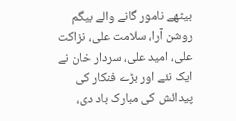بیٹھے نامور گانے والے بیگم روشن آرا، سلامت علی، نزاکت علی، امید علی، سردار خان نے ایک نئے اور بڑے فنکار کی پیدائش کی مبارک باد دی،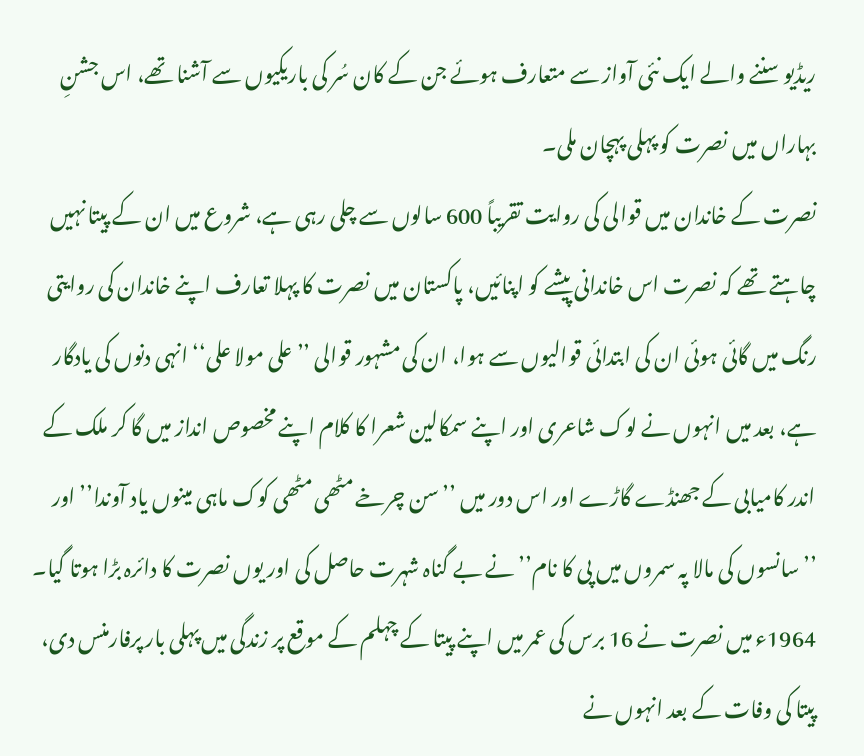ریڈیو سننے والے ایک نئی آواز سے متعارف ہوئے جن کے کان سُر کی باریکیوں سے آشنا تھے، اس جشنِ بہاراں میں نصرت کو پہلی پہچان ملی۔
نصرت کے خاندان میں قوالی کی روایت تقریباً 600 سالوں سے چلی رہی ہے، شروع میں ان کے پیتا نہیں چاہتے تھے کہ نصرت اس خاندانی پیشے کو اپنائیں، پاکستان میں نصرت کا پہلا تعارف اپنے خاندان کی روایتی رنگ میں گائی ہوئی ان کی ابتدائی قوالیوں سے ہوا، ان کی مشہور قوالی ’’علی مولا علی‘‘ انہی دنوں کی یادگار ہے، بعد میں انہوں نے لوک شاعری اور اپنے سمکالین شعرا کا کلام اپنے مخصوص انداز میں گا کر ملک کے اندر کامیابی کے جھنڈے گاڑے اور اس دور میں ’’سن چرخے مٹھی مٹھی کوک ماہی مینوں یاد آوندا’’ اور ’’سانسوں کی مالا پہ سمروں میں پی کا نام’’ نے بے گناہ شہرت حاصل کی اور یوں نصرت کا دائرہ بڑا ہوتا گیا۔
1964ء میں نصرت نے 16 برس کی عمر میں اپنے پیتا کے چہلم کے موقع پر زندگی میں پہلی بار پرفارمنس دی، پیتا کی وفات کے بعد انہوں نے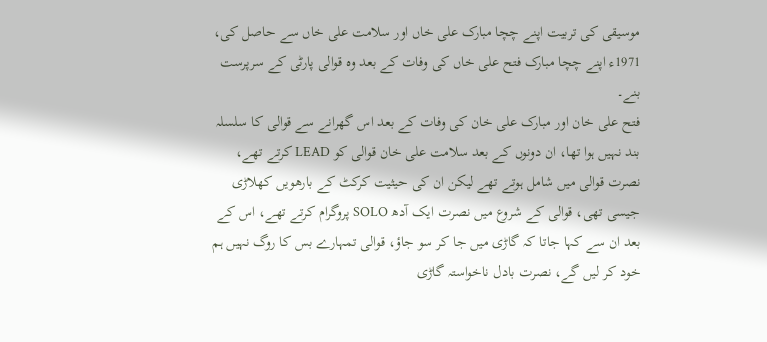موسیقی کی تربیت اپنے چچا مبارک علی خاں اور سلامت علی خاں سے حاصل کی، 1971ء اپنے چچا مبارک فتح علی خاں کی وفات کے بعد وہ قوالی پارٹی کے سرپرست بنے۔
فتح علی خان اور مبارک علی خان کی وفات کے بعد اس گھرانے سے قوالی کا سلسلہ بند نہیں ہوا تھا، ان دونوں کے بعد سلامت علی خان قوالی کو LEAD کرتے تھے، نصرت قوالی میں شامل ہوتے تھے لیکن ان کی حیثیت کرکٹ کے بارھویں کھلاڑی جیسی تھی، قوالی کے شروع میں نصرت ایک آدھ SOLO پروگرام کرتے تھے، اس کے بعد ان سے کہا جاتا کہ گاڑی میں جا کر سو جاؤ، قوالی تمہارے بس کا روگ نہیں ہم خود کر لیں گے، نصرت بادل ناخواستہ گاڑی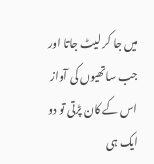میں جا کر لیٹ جاتا اور جب ساتھیوں کی آواز اس کے کان پڑتی تو دو ایک ہی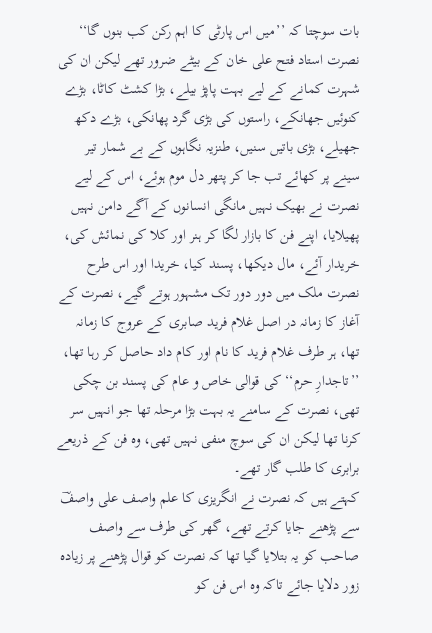بات سوچتا کہ ’’میں اس پارٹی کا اہم رکن کب بنوں گا‘‘
نصرت استاد فتح علی خان کے بیٹے ضرور تھے لیکن ان کی شہرت کمانے کے لیے بہت پاپڑ بیلے، بڑا کشٹ کاٹا، بڑے کنوئیں جھانکے، راستوں کی بڑی گرد پھانکی، بڑے دکھ جھیلے، بڑی باتیں سنیں، طنزیہ نگاہوں کے بے شمار تیر سینے پر کھائے تب جا کر پتھر دل موم ہوئے، اس کے لیے نصرت نے بھیک نہیں مانگی انسانوں کے آگے دامن نہیں پھیلایا، اپنے فن کا بازار لگا کر ہنر اور کلا کی نمائش کی، خریدار آئے، مال دیکھا، پسند کیا، خریدا اور اس طرح نصرت ملک میں دور دور تک مشہور ہوتے گیے، نصرت کے آغاز کا زمانہ در اصل غلام فرید صابری کے عروج کا زمانہ تھا، ہر طرف غلام فرید کا نام اور کام داد حاصل کر رہا تھا، ’’تاجدارِ حرم‘‘ کی قوالی خاص و عام کی پسند بن چکی تھی، نصرت کے سامنے یہ بہت بڑا مرحلہ تھا جو انہیں سر کرنا تھا لیکن ان کی سوچ منفی نہیں تھی، وہ فن کے ذریعے برابری کا طلب گار تھے۔
کہتے ہیں کہ نصرت نے انگریزی کا علم واصف علی واصفؔ سے پڑھنے جایا کرتے تھے، گھر کی طرف سے واصف صاحب کو یہ بتلایا گیا تھا کہ نصرت کو قوال پڑھنے پر زیادہ زور دلایا جائے تاکہ وہ اس فن کو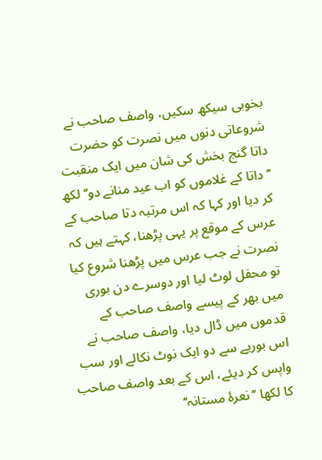بخوبی سیکھ سکیں، واصف صاحب نے شروعاتی دنوں میں نصرت کو حضرت داتا گنج بخش کی شان میں ایک منقبت ’’داتا کے غلاموں کو اب عید منانے دو‘‘ لکھ کر دیا اور کہا کہ اس مرتبہ دتا صاحب کے عرس کے موقع پر یہی پڑھنا، کہتے ہیں کہ نصرت نے جب عرس میں پڑھنا شروع کیا تو محفل لوٹ لیا اور دوسرے دن بوری میں بھر کے پیسے واصف صاحب کے قدموں میں ڈال دیا، واصف صاحب نے اس بوریے سے دو ایک نوٹ نکالے اور سب واپس کر دیئے، اس کے بعد واصف صاحب کا لکھا ’’نعرۂ مستانہ‘‘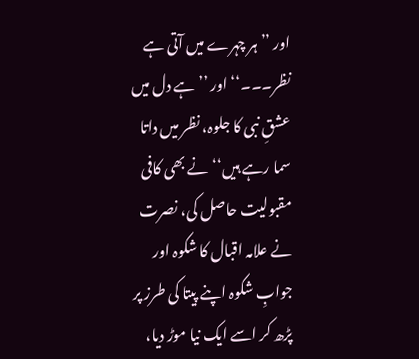اور ’’ہر چہرے میں آتی ہے نظر۔۔۔‘‘اور ’’ہے دل میں عشقِ نبی کا جلوہ، نظر میں داتا سما رہے ہیں‘‘ نے بھی کافی مقبولیت حاصل کی، نصرت نے علامہ اقبال کا شکوہ اور جوابِ شکوہ اپنے پیتا کی طرز پر پڑھ کر اسے ایک نیا موڑ دیا،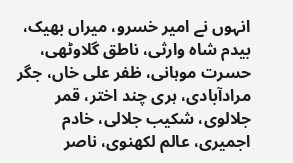انہوں نے امیر خسرو، میراں بھیک، بیدم شاہ وارثی، ناطق گلاوٹھی، حسرت موہانی، ظفر علی خاں، جگر مرادآبادی، ہری چند اختر، قمر جلالوی، شکیب جلالی، خادم اجمیری، عالم لکھنوی، ناصر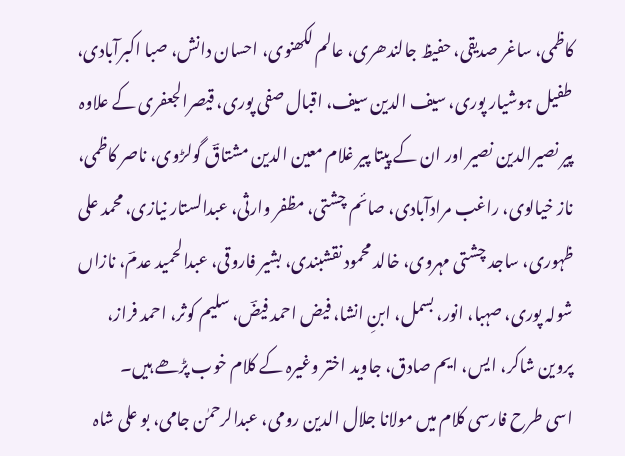کاظمی، ساغر صدیقی، حفیظ جالندھری، عالم لکھنوی، احسان دانش، صبا اکبرآبادی، طفیل ہوشیار پوری، سیف الدین سیف، اقبال صفی پوری، قیصرالجعفری کے علاوہ پیر نصیرالدین نصیر اور ان کے پیتا پیر غلام معین الدین مشتاقؔ گولڑوی، ناصر کاظمی، ناز خیالوی، راغب مرادآبادی، صائم چشتی، مظفر وارثی، عبدالستار نیازی، محمد علی ظہوری، ساجد چشتی مہروی، خالد محمود نقشبندی، بشیر فاروقی، عبدالحمید عدمؔ، نازاں شولہ پوری، صہبا، انور، بسمل، ابنِ انشا، فیض احمد فیضؔ، سلیم کوثر، احمد فراز، پروین شاکر، ایس، ایم صادق، جاوید اختر وغیرہ کے کلام خوب پڑھے ہیں۔
اسی طرح فارسی کلام میں مولانا جلال الدین رومی، عبدالرحمٰن جامی، بو علی شاہ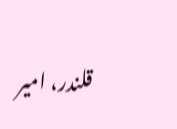قلندر، امیر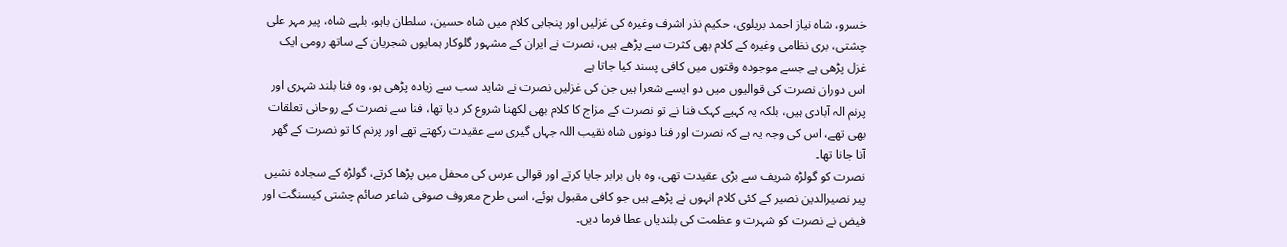خسرو، شاہ نیاز احمد بریلوی، حکیم نذر اشرف وغیرہ کی غزلیں اور پنجابی کلام میں شاہ حسین، سلطان باہو، بلہے شاہ، پیر مہر علی چشتی، بری نظامی وغیرہ کے کلام بھی کثرت سے پڑھے ہیں، نصرت نے ایران کے مشہور گلوکار ہمایوں شجریان کے ساتھ رومی ایک غزل پڑھی ہے جسے موجودہ وقتوں میں کافی پسند کیا جاتا ہے
اس دوران نصرت کی قوالیوں میں دو ایسے شعرا ہیں جن کی غزلیں نصرت نے شاید سب سے زیادہ پڑھی ہو، وہ فنا بلند شہری اور پرنم الہ آبادی ہیں، بلکہ یہ کہیے کہک فنا نے تو نصرت کے مزاج کا کلام بھی لکھنا شروع کر دیا تھا، فنا سے نصرت کے روحانی تعلقات بھی تھے، اس کی وجہ یہ ہے کہ نصرت اور فنا دونوں شاہ نقیب اللہ جہاں گیری سے عقیدت رکھتے تھے اور پرنم کا تو نصرت کے گھر آنا جانا تھا۔
نصرت کو گولڑہ شریف سے بڑی عقیدت تھی، وہ ہاں برابر جایا کرتے اور قوالی عرس کی محفل میں پڑھا کرتے، گولڑہ کے سجادہ نشیں پیر نصیرالدین نصیر کے کئی کلام انہوں نے پڑھے ہیں جو کافی مقبول ہوئے، اسی طرح معروف صوفی شاعر صائم چشتی کیسنگت اور فیض نے نصرت کو شہرت و عظمت کی بلندیاں عطا فرما دیں۔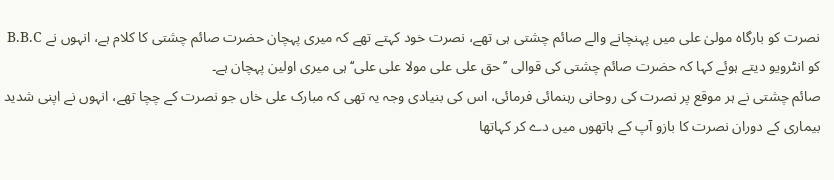نصرت کو بارگاہ مولیٰ علی میں پہنچانے والے صائم چشتی ہی تھے، نصرت خود کہتے تھے کہ میری پہچان حضرت صائم چشتی کا کلام ہے، انہوں نے B.B.C کو انٹرویو دیتے ہوئے کہا کہ حضرت صائم چشتی کی قوالی ’’حق علی علی مولا علی علی‘‘ ہی میری اولین پہچان ہے۔
صائم چشتی نے ہر موقع پر نصرت کی روحانی رہنمائی فرمائی، اس کی بنیادی وجہ یہ تھی کہ مبارک علی خاں جو نصرت کے چچا تھے، انہوں نے اپنی شدید بیماری کے دوران نصرت کا بازو آپ کے ہاتھوں میں دے کر کہاتھا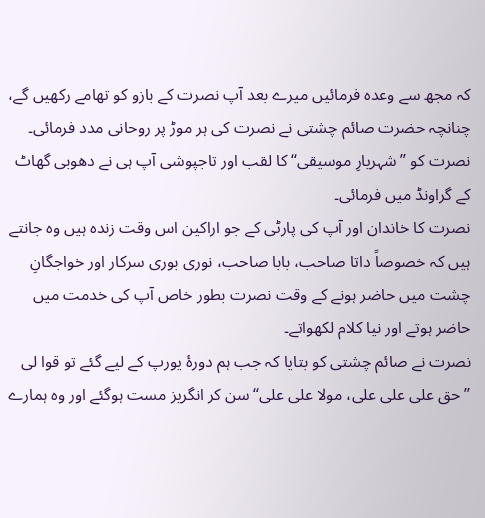کہ مجھ سے وعدہ فرمائیں میرے بعد آپ نصرت کے بازو کو تھامے رکھیں گے، چنانچہ حضرت صائم چشتی نے نصرت کی ہر موڑ پر روحانی مدد فرمائی۔
نصرت کو ’’شہریارِ موسیقی‘‘ کا لقب اور تاجپوشی آپ ہی نے دھوبی گھاٹ کے گراونڈ میں فرمائی۔
نصرت کا خاندان اور آپ کی پارٹی کے جو اراکین اس وقت زندہ ہیں وہ جانتے ہیں کہ خصوصاً داتا صاحب، بابا صاحب، نوری بوری سرکار اور خواجگانِ چشت میں حاضر ہونے کے وقت نصرت بطور خاص آپ کی خدمت میں حاضر ہوتے اور نیا کلام لکھواتے۔
نصرت نے صائم چشتی کو بتایا کہ جب ہم دورۂ یورپ کے لیے گئے تو قوا لی ’’حق علی علی علی، مولا علی علی‘‘ سن کر انگریز مست ہوگئے اور وہ ہمارے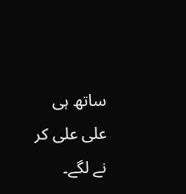ساتھ ہی علی علی کر نے لگے۔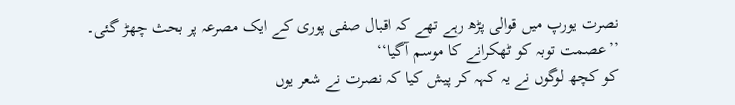نصرت یورپ میں قوالی پڑھ رہے تھے کہ اقبال صفی پوری کے ایک مصرعہ پر بحث چھڑ گئی۔
’’عصمت توبہ کو ٹھکرانے کا موسم آگیا‘‘
کو کچھ لوگوں نے یہ کہہ کر پیش کیا کہ نصرت نے شعر یوں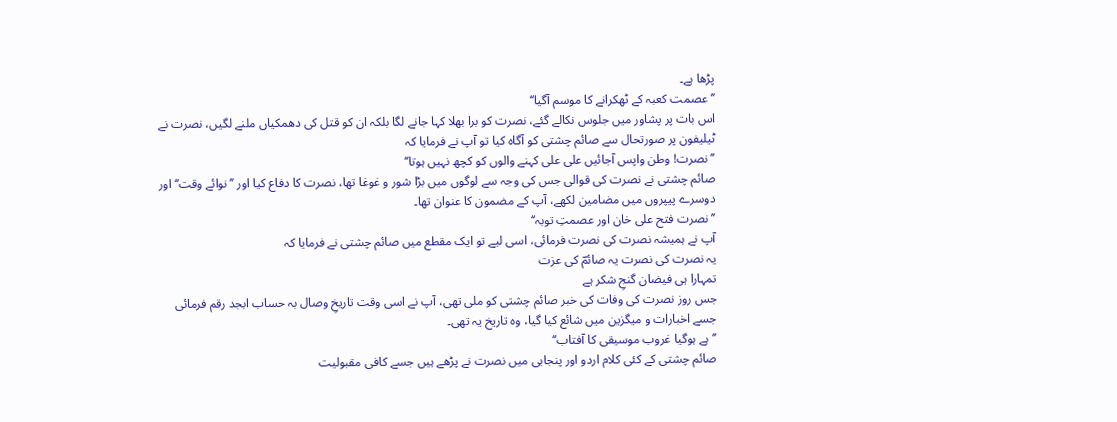پڑھا ہے۔
’’عصمت کعبہ کے ٹھکرانے کا موسم آگیا‘‘
اس بات پر پشاور میں جلوس نکالے گئے، نصرت کو برا بھلا کہا جانے لگا بلکہ ان کو قتل کی دھمکیاں ملنے لگیں، نصرت نے ٹیلیفون پر صورتحال سے صائم چشتی کو آگاہ کیا تو آپ نے فرمایا کہ
’’نصرت! وطن واپس آجائیں علی علی کہنے والوں کو کچھ نہیں ہوتا‘‘
صائم چشتی نے نصرت کی قوالی جس کی وجہ سے لوگوں میں بڑا شور و غوغا تھا، نصرت کا دفاع کیا اور ’’نوائے وقت‘‘ اور دوسرے پیپروں میں مضامین لکھے، آپ کے مضمون کا عنوان تھا۔
’’نصرت فتح علی خان اور عصمتِ توبہ‘‘
آپ نے ہمیشہ نصرت کی نصرت فرمائی، اسی لیے تو ایک مقطع میں صائم چشتی نے فرمایا کہ
یہ نصرت کی نصرت یہ صائمؔ کی عزت
تمہارا ہی فیضان گنجِ شکر ہے
جس روز نصرت کی وفات کی خبر صائم چشتی کو ملی تھی، آپ نے اسی وقت تاریخِ وصال بہ حساب ابجد رقم فرمائی جسے اخبارات و میگزین میں شائع کیا گیا، وہ تاریخ یہ تھی۔
’’ہے ہوگیا غروب موسیقی کا آفتاب‘‘
صائم چشتی کے کئی کلام اردو اور پنجابی میں نصرت نے پڑھے ہیں جسے کافی مقبولیت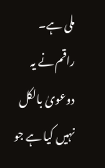ملی ہے۔
راقم نے یہ دوعویٰ بالکل نہیں کیا ہے جو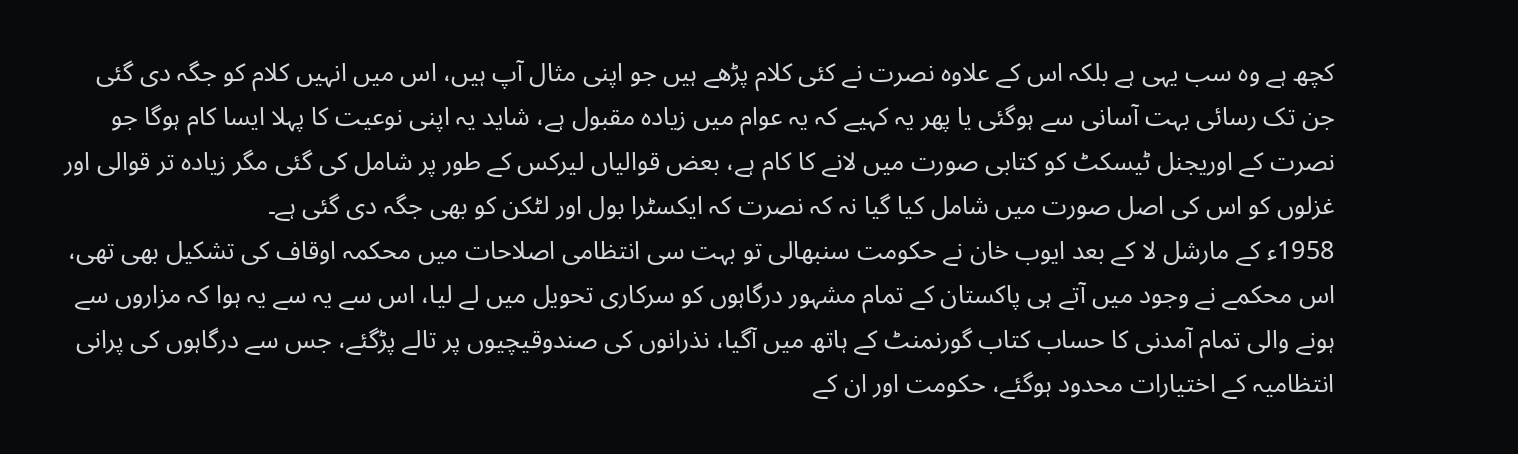کچھ ہے وہ سب یہی ہے بلکہ اس کے علاوہ نصرت نے کئی کلام پڑھے ہیں جو اپنی مثال آپ ہیں، اس میں انہیں کلام کو جگہ دی گئی جن تک رسائی بہت آسانی سے ہوگئی یا پھر یہ کہیے کہ یہ عوام میں زیادہ مقبول ہے، شاید یہ اپنی نوعیت کا پہلا ایسا کام ہوگا جو نصرت کے اوریجنل ٹیسکٹ کو کتابی صورت میں لانے کا کام ہے، بعض قوالیاں لیرکس کے طور پر شامل کی گئی مگر زیادہ تر قوالی اور غزلوں کو اس کی اصل صورت میں شامل کیا گیا نہ کہ نصرت کہ ایکسٹرا بول اور لٹکن کو بھی جگہ دی گئی ہے۔
1958ء کے مارشل لا کے بعد ایوب خان نے حکومت سنبھالی تو بہت سی انتظامی اصلاحات میں محکمہ اوقاف کی تشکیل بھی تھی، اس محکمے نے وجود میں آتے ہی پاکستان کے تمام مشہور درگاہوں کو سرکاری تحویل میں لے لیا، اس سے یہ سے یہ ہوا کہ مزاروں سے ہونے والی تمام آمدنی کا حساب کتاب گورنمنٹ کے ہاتھ میں آگیا، نذرانوں کی صندوقیچیوں پر تالے پڑگئے، جس سے درگاہوں کی پرانی انتظامیہ کے اختیارات محدود ہوگئے، حکومت اور ان کے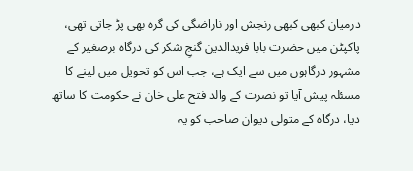درمیان کبھی کبھی رنجش اور ناراضگی کی گرہ بھی پڑ جاتی تھی، پاکپٹن میں حضرت بابا فریدالدین گنجِ شکر کی درگاہ برصغیر کے مشہور درگاہوں میں سے ایک ہے، جب اس کو تحویل میں لینے کا مسئلہ پیش آیا تو نصرت کے والد فتح علی خان نے حکومت کا ساتھ دیا، درگاہ کے متولی دیوان صاحب کو یہ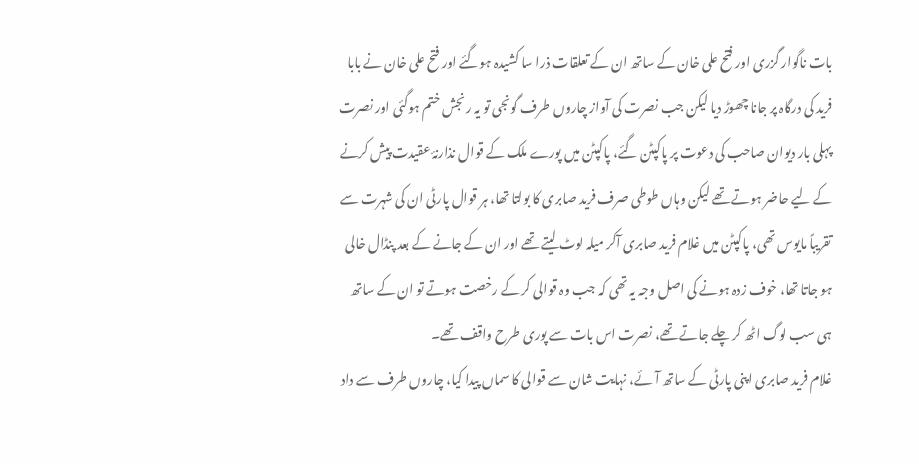بات ناگوار گزری اور فتح علی خان کے ساتھ ان کے تعلقات ذرا سا کشیدہ ہوگئے اور فتح علی خان نے بابا فرید کی درگاہ پر جانا چھوڑ دیا لیکن جب نصرت کی آواز چاروں طرف گونجی تو یہ رنجش ختم ہوگئی اور نصرت پہلی بار دیوان صاحب کی دعوت پر پاکپٹن گئے، پاکپٹن میں پورے ملک کے قوال نذارنۂ عقیدت پیش کرنے کے لیے حاضر ہوتے تھے لیکن وہاں طوطی صرف فرید صابری کا بولتا تھا، ہر قوال پارٹی ان کی شہرت سے تقریباً مایوس تھی، پاکپٹن میں غلام فرید صابری آکر میلہ لوٹ لیتے تھے اور ان کے جانے کے بعد پنڈال خالی ہو جاتا تھا، خوف زدہ ہونے کی اصل وجہ یہ تھی کہ جب وہ قوالی کر کے رخصت ہوتے تو ان کے ساتھ ہی سب لوگ اٹھ کر چلے جاتے تھے، نصرت اس بات سے پوری طرح واقف تھے۔
غلام فرید صابری اپنی پارٹی کے ساتھ آئے، نہایت شان سے قوالی کا سماں پیدا کیا، چاروں طرف سے داد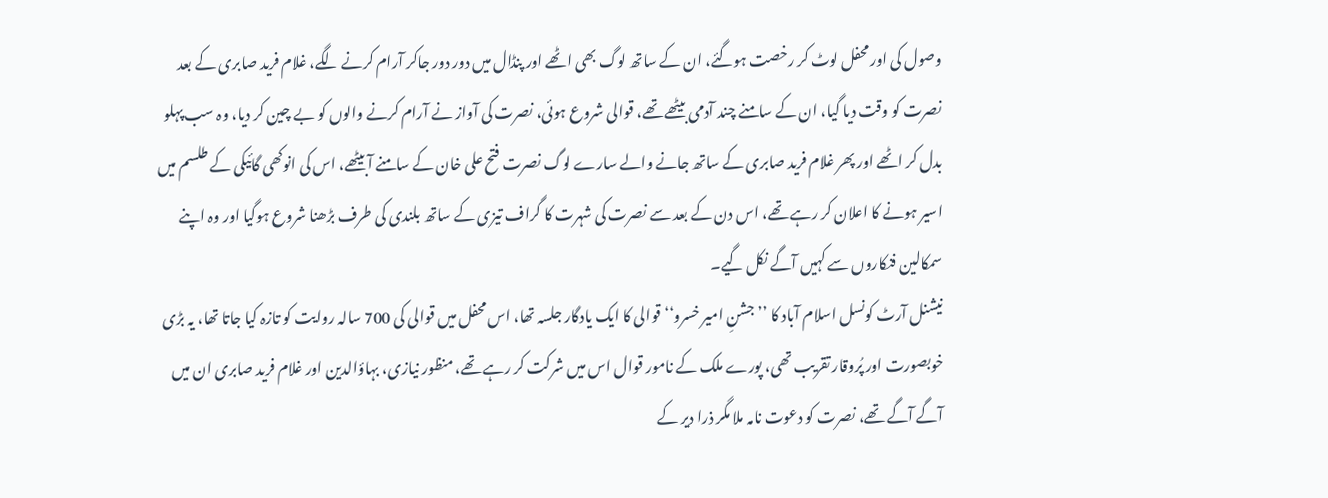وصول کی اور محفل لوٹ کر رخصت ہوگئے، ان کے ساتھ لوگ بھی اٹھے اور پنڈال میں دور دور جاکر آرام کرنے لگے، غلام فرید صابری کے بعد نصرت کو وقت دیا گیا، ان کے سامنے چند آدمی بیٹھے تھے، قوالی شروع ہوئی، نصرت کی آواز نے آرام کرنے والوں کو بے چین کر دیا، وہ سب پہلو بدل کر اٹھے اور پھر غلام فرید صابری کے ساتھ جانے والے سارے لوگ نصرت فتح علی خان کے سامنے آبیٹھے، اس کی انوکھی گائیکی کے طلسم میں اسیر ہونے کا اعلان کر رہے تھے، اس دن کے بعد سے نصرت کی شہرت کا گراف تیزی کے ساتھ بلندی کی طرف بڑھنا شروع ہوگیا اور وہ اپنے سمکالین فنکاروں سے کہیں آگے نکل گیے۔
نیشنل آرٹ کونسل اسلام آباد کا ’’جشنِ امیر خسرو‘‘ قوالی کا ایک یادگار جلسہ تھا، اس محفل میں قوالی کی 700 سالہ روایت کو تازہ کیا جاتا تھا، یہ بڑی خوبصورت اور پُروقار تقریب تھی، پورے ملک کے نامور قوال اس میں شرکت کر رہے تھے، منظور نیازی، بہاؤالدین اور غلام فرید صابری ان میں آگے آگے تھے، نصرت کو دعوت نامہ ملا مگر ذرا دیر کے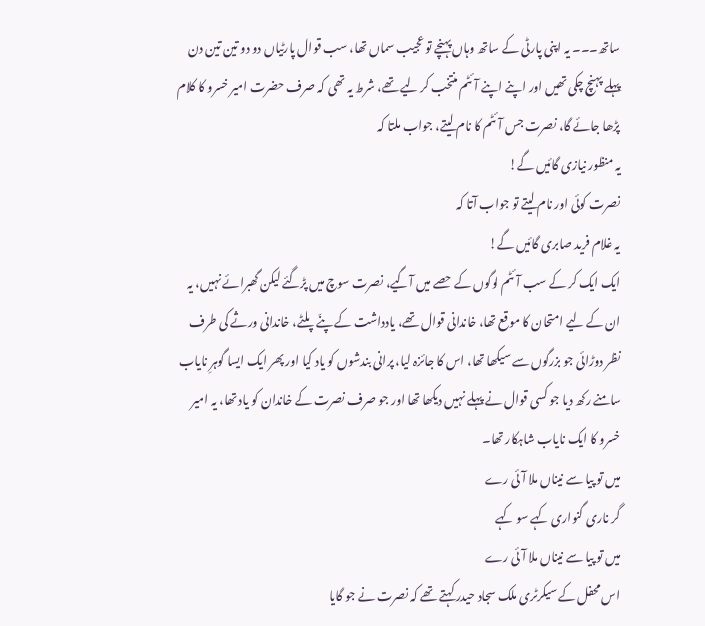ساتھ۔۔۔ یہ اپنی پارٹی کے ساتھ وہاں پہنچے تو عجیب سماں تھا، سب قوال پارٹیاں دو دو تین تین دن پہلے پہنچ چکی تھیں اور اپنے اپنے آئٹم منتخب کر لیے تھے، شرط یہ تھی کہ صرف حضرت امیر خسرو کا کلام پڑھا جائے گا، نصرت جس آئٹم کا نام لیتے، جواب ملتا کہ
یہ منظور نیازی گائیں گے!
نصرت کوئی اور نام لیتے تو جواب آتا کہ
یہ غلام فرید صابری گائیں گے!
ایک ایک کر کے سب آئٹم لوگوں کے حصے میں آگیے، نصرت سوچ میں پڑگئے لیکن گھبرائے نہیں، یہ ان کے لیے امتحان کا موقع تھا، خاندانی قوال تھے، یادداشت کے پنّے پلٹے، خاندانی ورثے کی طرف نظر دوڑائی جو بزرگوں سے سیکھا تھا، اس کا جائزہ لیا، پرانی بندشوں کو یاد کیا اور پھر ایک ایسا گوہرِ نایاب سامنے رکھ دیا جو کسی قوال نے پہلے نہیں دیکھا تھا اور جو صرف نصرت کے خاندان کو یاد تھا، یہ امیر خسرو کا ایک نایاب شاہکار تھا۔
میں تو پیا سے نیناں ملا آئی رے
گر ناری گنواری کہے سو کہے
میں تو پیا سے نیناں ملا آئی رے
اس محفل کے سیکرٹری ملک سجاد حیدر کہتے تھے کہ نصرت نے جو گایا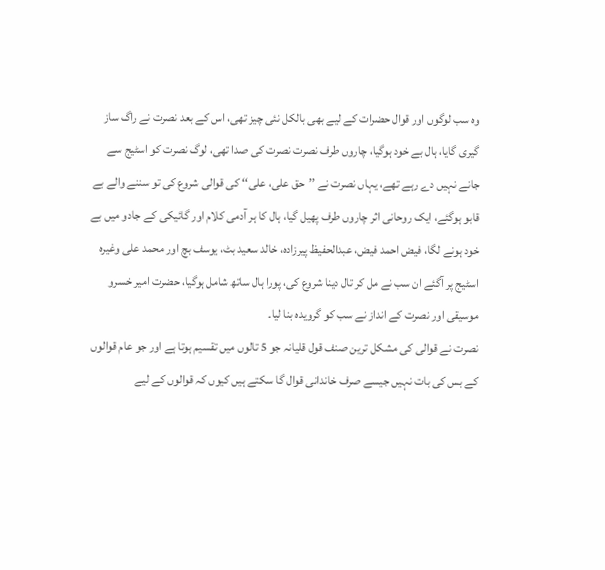وہ سب لوگوں اور قوال حضرات کے لیے بھی بالکل نئی چیز تھی، اس کے بعد نصرت نے راگ ساز گیری گایا، ہال بے خود ہوگیا، چاروں طرف نصرت نصرت کی صدا تھی، لوگ نصرت کو اسٹیج سے جانے نہیں دے رہے تھے، یہاں نصرت نے ’’حق علی، علی‘‘ کی قوالی شروع کی تو سننے والے بے قابو ہوگئے، ایک روحانی اثر چاروں طرف پھیل گیا، ہال کا ہر آدمی کلام اور گائیکی کے جادو میں بے خود ہونے لگا، فیض احمد فیض، عبدالحفیظ پیرزاده، خالد سعید بٹ، یوسف بچ اور محمد علی وغیرہ اسٹیج پر آگئے ان سب نے مل کر تال دینا شروع کی، پورا ہال ساتھ شامل ہوگیا، حضرت امیر خسرو موسیقی اور نصرت کے انداز نے سب کو گرویدہ بنا لیا۔
نصرت نے قوالی کی مشکل ترین صنف قول قلیانہ جو 5 تالوں میں تقسیم ہوتا ہے اور جو عام قوالوں کے بس کی بات نہیں جیسے صرف خاندانی قوال گا سکتے ہیں کیوں کہ قوالوں کے لیے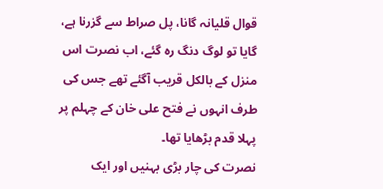قوال قلیانہ گانا، پل صراط سے گزرنا ہے، گایا تو لوگ دنگ رہ گئے، اب نصرت اس منزل کے بالکل قریب آگئے تھے جس کی طرف انہوں نے فتح علی خان کے چہلم پر پہلا قدم بڑھایا تھا۔
نصرت کی چار بڑی بہنیں اور ایک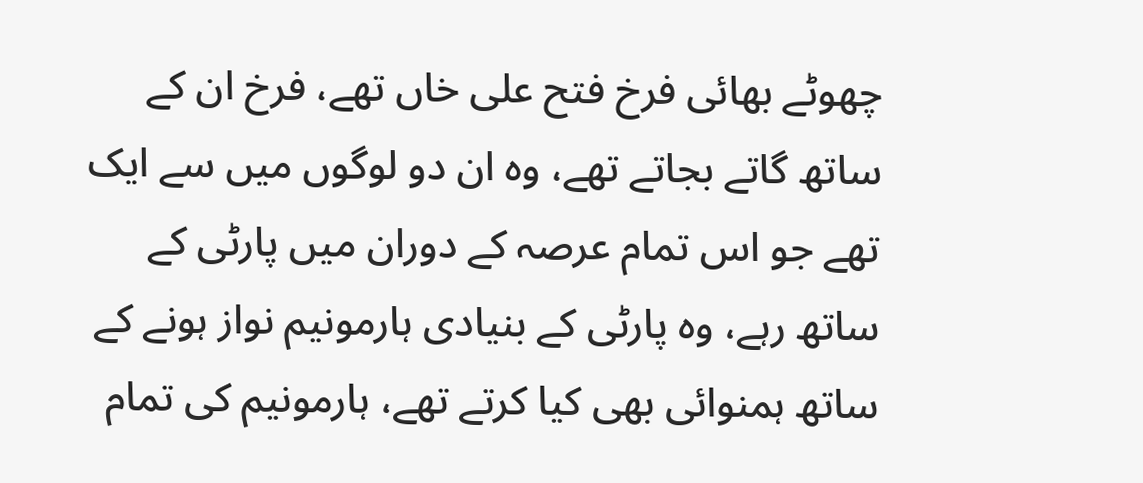چھوٹے بھائی فرخ فتح علی خاں تھے، فرخ ان کے ساتھ گاتے بجاتے تھے، وہ ان دو لوگوں میں سے ایک تھے جو اس تمام عرصہ کے دوران میں پارٹی کے ساتھ رہے، وہ پارٹی کے بنیادی ہارمونیم نواز ہونے کے ساتھ ہمنوائی بھی کیا کرتے تھے، ہارمونیم کی تمام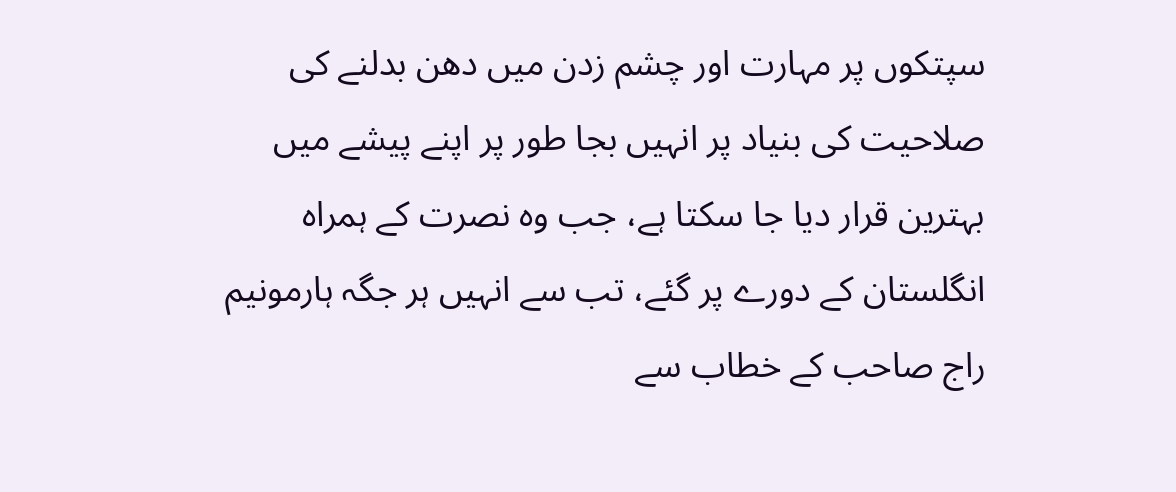سپتکوں پر مہارت اور چشم زدن میں دھن بدلنے کی صلاحیت کی بنیاد پر انہیں بجا طور پر اپنے پیشے میں بہترین قرار دیا جا سکتا ہے، جب وہ نصرت کے ہمراہ انگلستان کے دورے پر گئے، تب سے انہیں ہر جگہ ہارمونیم راج صاحب کے خطاب سے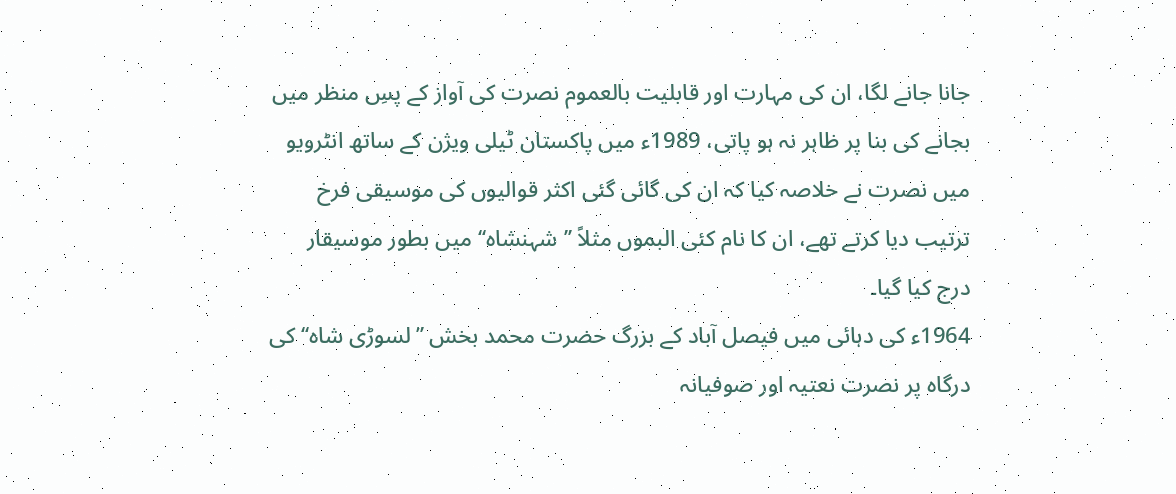جانا جانے لگا، ان کی مہارت اور قابلیت بالعموم نصرت کی آواز کے پسِ منظر میں بجانے کی بنا پر ظاہر نہ ہو پاتی، 1989ء میں پاکستان ٹیلی ویژن کے ساتھ انٹرویو میں نصرت نے خلاصہ کیا کہ ان کی گائی گئی اکثر قوالیوں کی موسیقی فرخ ترتیب دیا کرتے تھے، ان کا نام کئی البموں مثلاً ’’شہنشاہ‘‘ میں بطور موسیقار درج کیا گیا۔
1964ء کی دہائی میں فیصل آباد کے بزرگ حضرت محمد بخش ’’لسوڑی شاہ‘‘ کی درگاہ پر نصرت نعتیہ اور صوفیانہ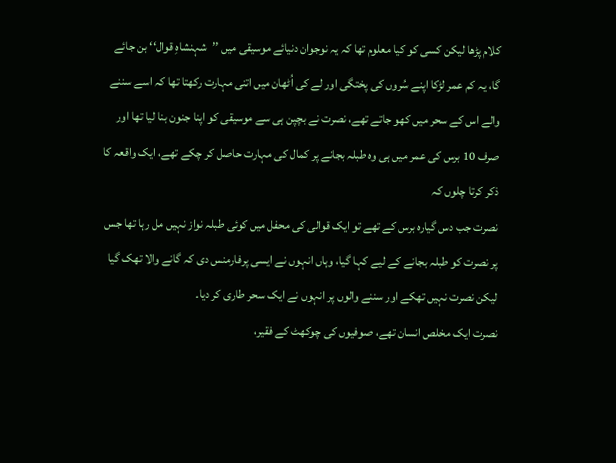کلام پڑھا لیکن کسی کو کیا معلوم تھا کہ یہ نوجوان دنیائے موسیقی میں ’’شہنشاہِ قوال‘‘ بن جائے گا، یہ کم عمر لڑکا اپنے سُروں کی پختگی اور لے کی اُٹھان میں اتنی مہارت رکھتا تھا کہ اسے سننے والے اس کے سحر میں کھو جاتے تھے، نصرت نے بچپن ہی سے موسیقی کو اپنا جنون بنا لیا تھا اور صرف 10 برس کی عمر میں ہی وہ طبلہ بجانے پر کمال کی مہارت حاصل کر چکے تھے، ایک واقعہ کا ذکر کرتا چلوں کہ
نصرت جب دس گیارہ برس کے تھے تو ایک قوالی کی محفل میں کوئی طبلہ نواز نہیں مل رہا تھا جس پر نصرت کو طبلہ بجانے کے لیے کہا گيا، وہاں انہوں نے ایسی پرفارمنس دی کہ گانے والا تھک گیا لیکن نصرت نہیں تھکے اور سننے والوں پر انہوں نے ایک سحر طاری کر دیا۔
نصرت ایک مخلص انسان تھے، صوفیوں کی چوکھٹ کے فقیر،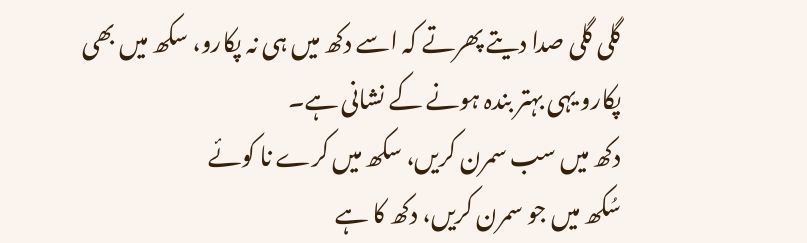گلی گلی صدا دیتے پھرتے کہ اسے دکھ میں ہی نہ پکارو، سکھ میں بھی پکارو یہی بہتر بندہ ہونے کے نشانی ہے۔
دکھ میں سب سمرن کریں، سکھ میں کرے نا کوئے
سُکھ میں جو سمرن کریں، دکھ کا ہے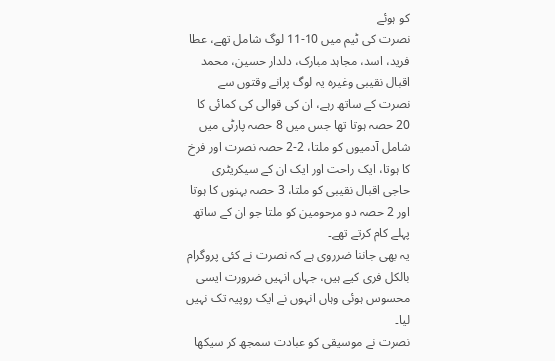کو ہوئے
نصرت کی ٹیم میں 10-11 لوگ شامل تھے، عطا فرید، اسد، مجاہد مبارک، دلدار حسین، محمد اقبال نقیبی وغیرہ یہ لوگ پرانے وقتوں سے نصرت کے ساتھ رہے، ان کی قوالی کی کمائی کا 20 حصہ ہوتا تھا جس میں 8 حصہ پارٹی میں شامل آدمیوں کو ملتا، 2-2 حصہ نصرت اور فرخ کا ہوتا، ایک راحت اور ایک ان کے سیکریٹری حاجی اقبال نقیبی کو ملتا، 3 حصہ بہنوں کا ہوتا اور 2 حصہ دو مرحومین کو ملتا جو ان کے ساتھ پہلے کام کرتے تھے۔
یہ بھی جاننا ضرروی ہے کہ نصرت نے کئی پروگرام بالکل فری کیے ہیں، جہاں انہیں ضرورت ایسی محسوس ہوئی وہاں انہوں نے ایک روپیہ تک نہیں لیا۔
نصرت نے موسیقی کو عبادت سمجھ کر سیکھا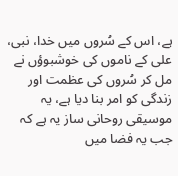ہے، اس کے سُروں میں خدا، نبی، علی کے ناموں کی خوشبوؤں نے مل کر سُروں کی عظمت اور زندگی کو امر بنا دیا ہے، یہ موسیقی روحانی ساز یہ ہے کہ جب یہ فضا میں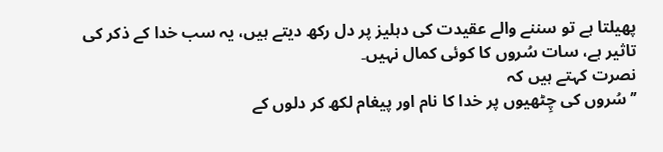پھیلتا ہے تو سننے والے عقیدت کی دہلیز پر دل رکھ دیتے ہیں، یہ سب خدا کے ذکر کی تاثیر ہے، سات سُروں کا کوئی کمال نہیں۔
نصرت کہتے ہیں کہ
’’سُروں کی چِٹھیوں پر خدا کا نام اور پیغام لکھ کر دلوں کے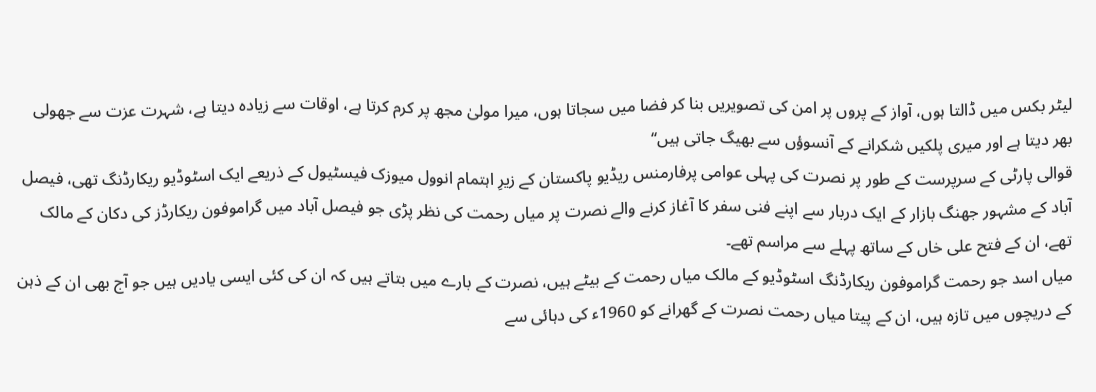لیٹر بکس میں ڈالتا ہوں، آواز کے پروں پر امن کی تصویریں بنا کر فضا میں سجاتا ہوں، میرا مولیٰ مجھ پر کرم کرتا ہے، اوقات سے زیادہ دیتا ہے، شہرت عزت سے جھولی بھر دیتا ہے اور میری پلکیں شکرانے کے آنسوؤں سے بھیگ جاتی ہیں‘‘
قوالی پارٹی کے سرپرست کے طور پر نصرت کی پہلی عوامی پرفارمنس ریڈیو پاکستان کے زیرِ اہتمام انوول میوزک فیسٹیول کے ذریعے ایک اسٹوڈیو ریکارڈنگ تھی، فیصل آباد کے مشہور جھنگ بازار کے ایک دربار سے اپنے فنی سفر کا آغاز کرنے والے نصرت پر میاں رحمت کی نظر پڑی جو فیصل آباد میں گراموفون ریکارڈز کی دکان کے مالک تھے، ان کے فتح علی خاں کے ساتھ پہلے سے مراسم تھے۔
میاں اسد جو رحمت گراموفون ریکارڈنگ اسٹوڈیو کے مالک میاں رحمت کے بیٹے ہیں، نصرت کے بارے میں بتاتے ہیں کہ ان کی کئی ایسی یادیں ہیں جو آج بھی ان کے ذہن کے دریچوں میں تازہ ہیں، ان کے پیتا میاں رحمت نصرت کے گھرانے کو 1960ء کی دہائی سے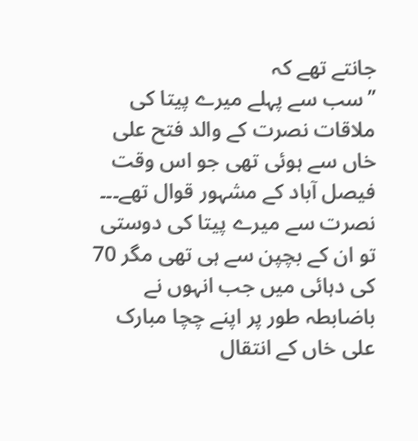جانتے تھے کہ
’’سب سے پہلے میرے پیتا کی ملاقات نصرت کے والد فتح علی خاں سے ہوئی تھی جو اس وقت فیصل آباد کے مشہور قوال تھے۔۔۔ نصرت سے میرے پیتا کی دوستی تو ان کے بچپن سے ہی تھی مگر 70 کی دہائی میں جب انہوں نے باضابطہ طور پر اپنے چچا مبارک علی خاں کے انتقال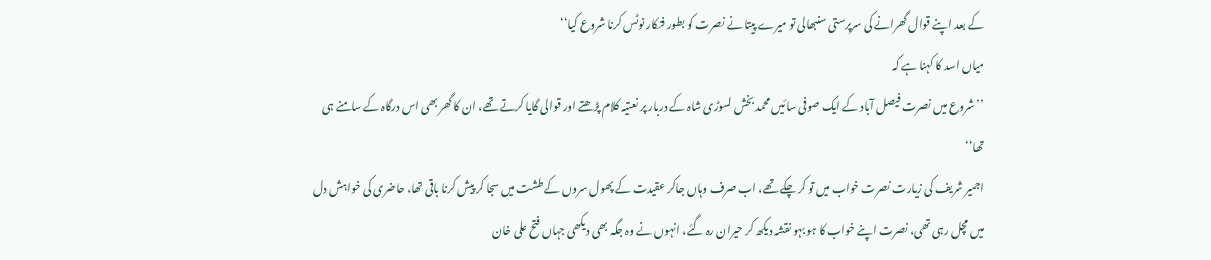کے بعد اپنے قوال گھرانے کی سرپرستی سنبھالی تو میرے پیتا نے نصرت کو بطور فنکار نوٹس کرنا شروع کیا‘‘
میاں اسد کا کہنا ہے کہ
’’شروع میں نصرت فیصل آباد کے ایک صوفی سائیں محمد بخش لسوڑی شاہ کے دربار پر نعتیہ کلام پڑھتے اور قوالی گایا کرتے تھے، ان کا گھر بھی اس درگاہ کے سامنے ہی تھا‘‘
اجمیر شریف کی زیارت نصرت خواب میں تو کر چکے تھے، اب صرف وہاں جاکر عقیدت کے پھول سروں کے طشت میں سجا کر پیش کرنا باقی تھا، حاضری کی خواہش دل میں مچل رہی تھی، نصرت اپنے خواب کا ہو بہو نقشہ دیکھ کر حیران رہ گئے، انہوں نے وہ جگہ بھی دیکھی جہاں فتح علی خان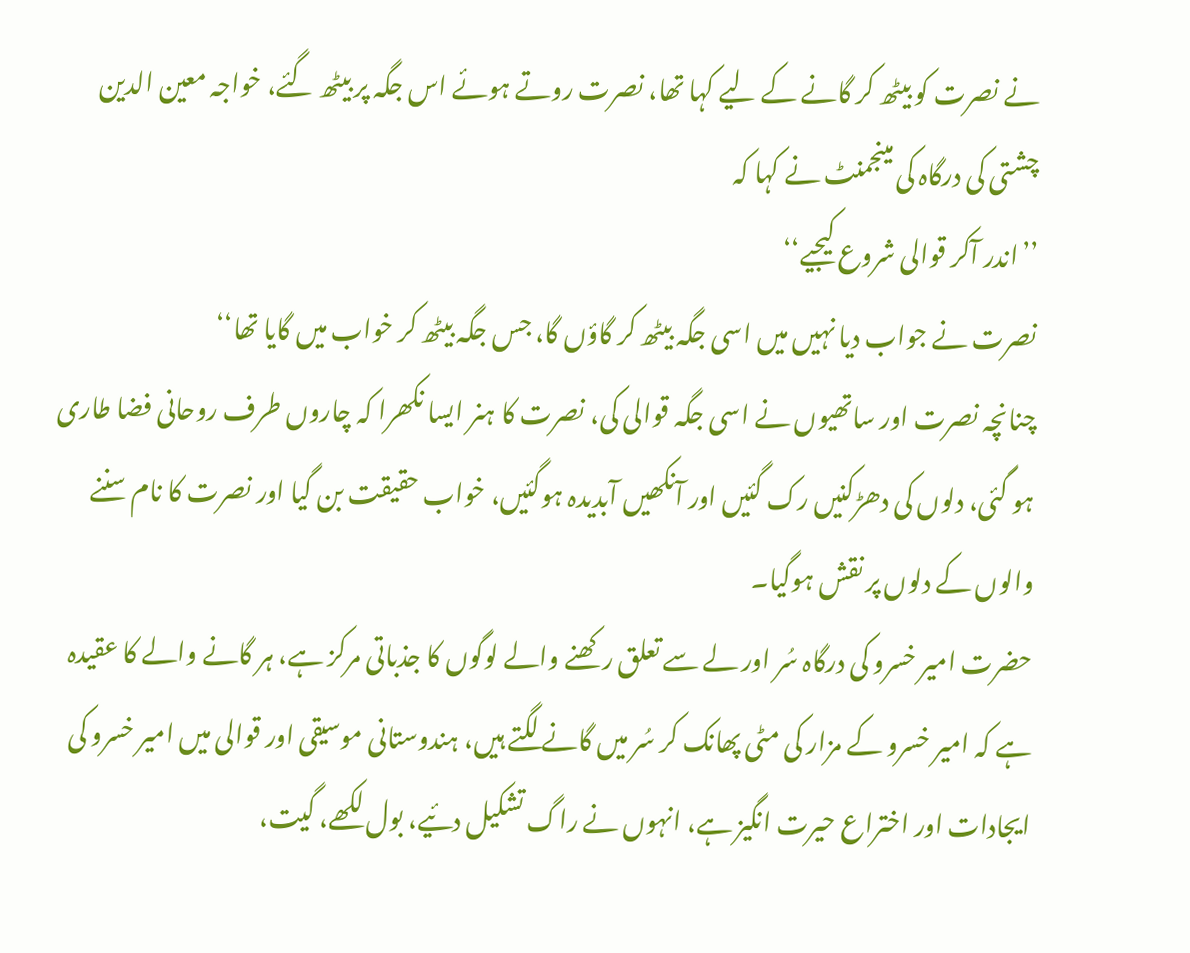نے نصرت کو بیٹھ کر گانے کے لیے کہا تھا، نصرت روتے ہوئے اس جگہ پر بیٹھ گئے، خواجہ معین الدین چشتی کی درگاہ کی مینجمنٹ نے کہا کہ
’’اندر آکر قوالی شروع کیجیے‘‘
نصرت نے جواب دیا نہیں میں اسی جگہ بیٹھ کر گاؤں گا، جس جگہ بیٹھ کر خواب میں گایا تھا‘‘
چنانچہ نصرت اور ساتھیوں نے اسی جگہ قوالی کی، نصرت کا ہنر ایسا نکھرا کہ چاروں طرف روحانی فضا طاری ہو گئی، دلوں کی دھڑکنیں رک گئیں اور آنکھیں آبدیدہ ہوگئیں، خواب حقیقت بن گیا اور نصرت کا نام سننے والوں کے دلوں پر نقش ہوگیا۔
حضرت امیر خسرو کی درگاہ سُر اور لے سے تعلق رکھنے والے لوگوں کا جذباتی مرکز ہے، ہر گانے والے کا عقیدہ ہے کہ امیر خسرو کے مزار کی مٹی پھانک کر سُر میں گانے لگتے ہیں، ہندوستانی موسیقی اور قوالی میں امیر خسرو کی ایجادات اور اختراع حیرت انگیز ہے، انہوں نے راگ تشکیل دئیے، بول لکھے، گیت،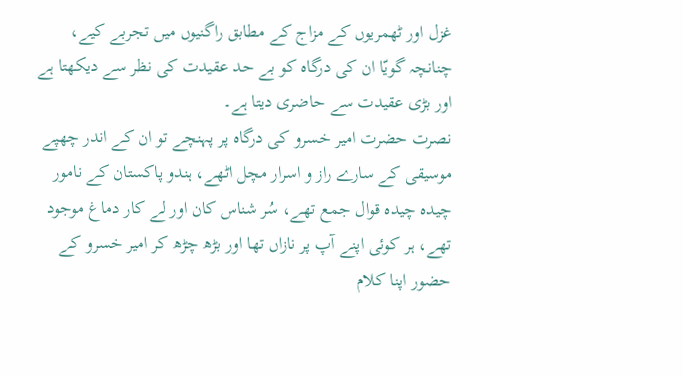غزل اور ٹھمریوں کے مزاج کے مطابق راگنیوں میں تجربے کیے، چنانچہ گویّا ان کی درگاہ کو بے حد عقیدت کی نظر سے دیکھتا ہے اور بڑی عقیدت سے حاضری دیتا ہے۔
نصرت حضرت امیر خسرو کی درگاہ پر پہنچے تو ان کے اندر چھپے موسیقی کے سارے راز و اسرار مچل اٹھے، ہندو پاکستان کے نامور چیدہ چیدہ قوال جمع تھے، سُر شناس کان اور لے کار دماغ موجود تھے، ہر کوئی اپنے آپ پر نازاں تھا اور بڑھ چڑھ کر امیر خسرو کے حضور اپنا کلام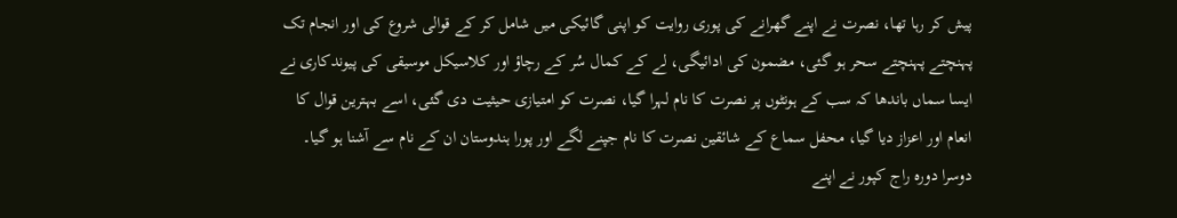پیش کر رہا تھا، نصرت نے اپنے گھرانے کی پوری روایت کو اپنی گائیکی میں شامل کر کے قوالی شروع کی اور انجام تک پہنچتے پہنچتے سحر ہو گئی، مضمون کی ادائیگی، لے کے کمال سُر کے رچاؤ اور کلاسیکل موسیقی کی پیوندکاری نے ایسا سماں باندھا کہ سب کے ہونٹوں پر نصرت کا نام لہرا گیا، نصرت کو امتیازی حیثیت دی گئی، اسے بہترین قوال کا انعام اور اعزاز دیا گیا، محفل سماع کے شائقین نصرت کا نام جپنے لگے اور پورا ہندوستان ان کے نام سے آشنا ہو گیا۔
دوسرا دورہ راج کپور نے اپنے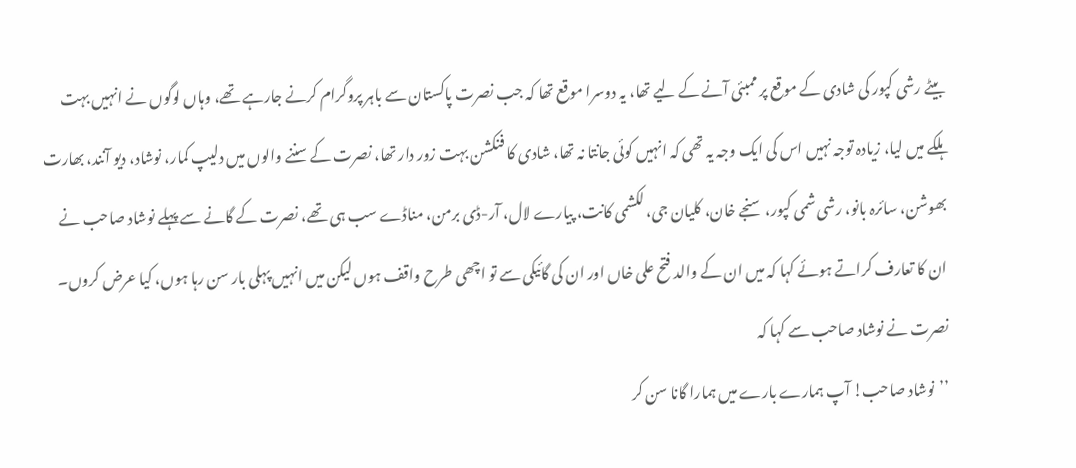بیٹے رشی کپور کی شادی کے موقع پر ممبئی آنے کے لیے تھا، یہ دوسرا موقع تھا کہ جب نصرت پاکستان سے باہر پروگرام کرنے جارہے تھے، وہاں لوگوں نے انہیں بہت ہلکے میں لیا، زیادہ توجہ نہیں اس کی ایک وجہ یہ تھی کہ انہیں کوئی جانتا نہ تھا، شادی کا فنکشن بہت زور دار تھا، نصرت کے سننے والوں میں دلیپ کمار، نوشاد، دیو آنند، بھارت بھوشن، سائرہ بانو، رشی شمی کپور، سنجے خان، کلیان جی، لکشمی کانت، پیارے لال، آر-ڈی برمن، مناڈے سب ہی تھے، نصرت کے گانے سے پہلے نوشاد صاحب نے ان کا تعارف کراتے ہوئے کہا کہ میں ان کے والد فتح علی خاں اور ان کی گائیکی سے تو اچھی طرح واقف ہوں لیکن میں انہیں پہلی بار سن رہا ہوں، کیا عرض کروں۔
نصرت نے نوشاد صاحب سے کہا کہ
’’نوشاد صاحب! آپ ہمارے بارے میں ہمارا گانا سن کر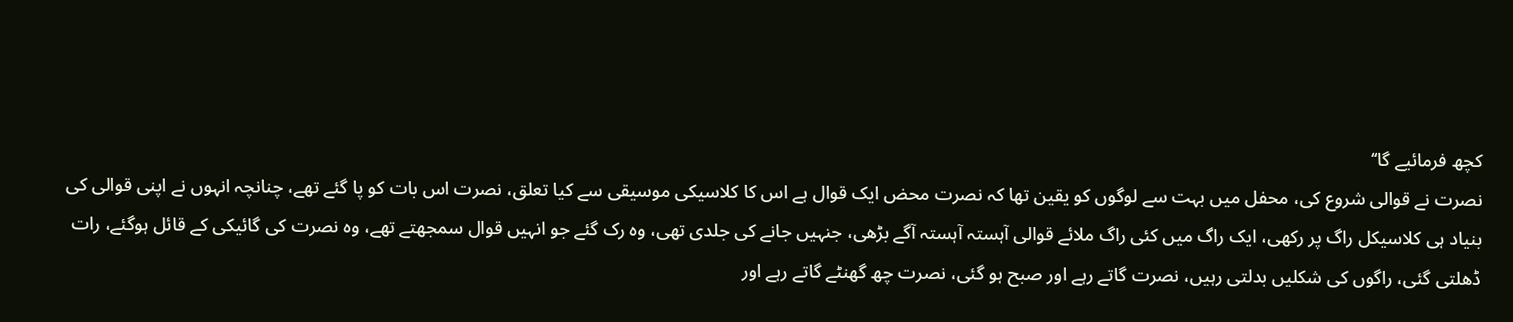کچھ فرمائیے گا‘‘
نصرت نے قوالی شروع کی، محفل میں بہت سے لوگوں کو یقین تھا کہ نصرت محض ایک قوال ہے اس کا کلاسیکی موسیقی سے کیا تعلق، نصرت اس بات کو پا گئے تھے، چنانچہ انہوں نے اپنی قوالی کی بنیاد ہی کلاسیکل راگ پر رکھی، ایک راگ میں کئی راگ ملائے قوالی آہستہ آہستہ آگے بڑھی، جنہیں جانے کی جلدی تھی، وہ رک گئے جو انہیں قوال سمجھتے تھے، وہ نصرت کی گائیکی کے قائل ہوگئے، رات ڈھلتی گئی، راگوں کی شکلیں بدلتی رہیں، نصرت گاتے رہے اور صبح ہو گئی، نصرت چھ گھنٹے گاتے رہے اور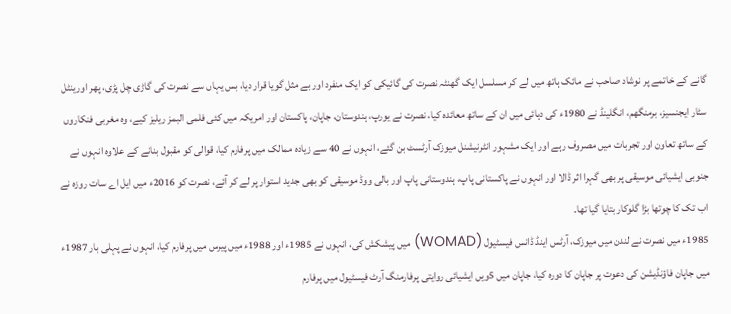گانے کے خاتمے پر نوشاد صاحب نے مائک ہاتھ میں لے کر مسلسل ایک گھنٹہ نصرت کی گائیکی کو ایک منفرد اور بے مثل گویا قرار دیا، بس یہاں سے نصرت کی گاڑی چل پڑی، پھر اورینٹل سٹار ایجنسیز، برمنگھم، انگلینڈ نے 1980ء کی دہائی میں ان کے ساتھ معائدہ کیا، نصرت نے یورپ، ہندوستان، جاپان، پاکستان اور امریکہ میں کئی فلمی البمز ریلیز کیے، وہ مغربی فنکاروں کے ساتھ تعاون اور تجربات میں مصروف رہے اور ایک مشہور انٹرنیشنل میوزک آرٹسٹ بن گئے، انہوں نے 40 سے زیادہ ممالک میں پرفارم کیا، قوالی کو مقبول بنانے کے علاوہ انہوں نے جنوبی ایشیائی موسیقی پر بھی گہرا اثر ڈالا اور انہوں نے پاکستانی پاپ، ہندوستانی پاپ اور بالی ووڈ موسیقی کو بھی جدید استوار پر لے کر آئے، نصرت کو 2016ء میں ایل اے سات روزہ نے اب تک کا چوتھا بڑا گلوکار بتایا گیا تھا۔
1985ء میں نصرت نے لندن میں میوزک، آرٹس اینڈ ڈانس فیسٹیول (WOMAD) میں پیشکش کی، انہوں نے 1985ء اور 1988ء میں پیرس میں پرفارم کیا، انہوں نے پہلی بار 1987ء میں جاپان فاؤنڈیشن کی دعوت پر جاپان کا دورہ کیا، جاپان میں 5ویں ایشیائی روایتی پرفارمنگ آرٹ فیسٹیول میں پرفارم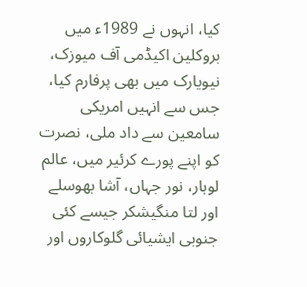کیا، انہوں نے 1989ء میں بروکلین اکیڈمی آف میوزک، نیویارک میں بھی پرفارم کیا، جس سے انہیں امریکی سامعین سے داد ملی، نصرت کو اپنے پورے کرئیر میں، عالم لوہار، نور جہاں، آشا بھوسلے اور لتا منگیشکر جیسے کئی جنوبی ایشیائی گلوکاروں اور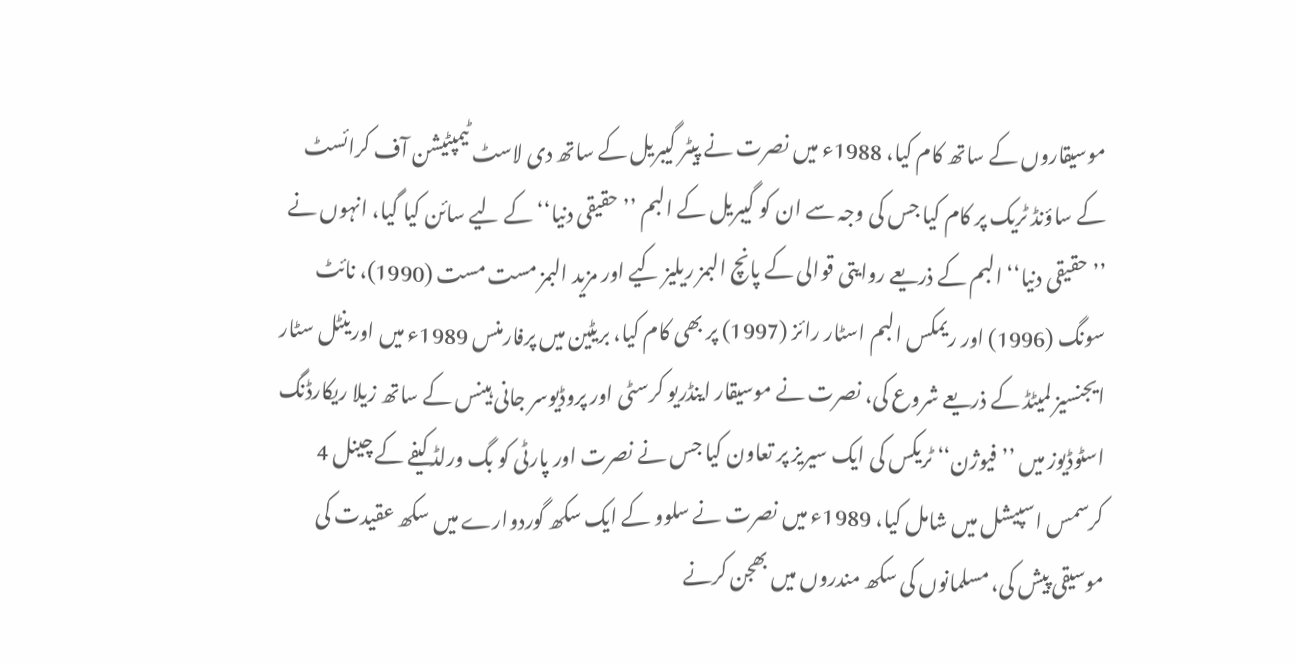موسیقاروں کے ساتھ کام کیا، 1988ء میں نصرت نے پیٹر گیبریل کے ساتھ دی لاسٹ ٹیمپٹیشن آف کرائسٹ کے ساؤنڈ ٹریک پر کام کیا جس کی وجہ سے ان کو گیبریل کے البم ’’حقیقی دنیا‘‘ کے لیے سائن کیا گیا، انہوں نے ’’حقیقی دنیا‘‘ البم کے ذریعے روایتی قوالی کے پانچ البمز ریلیز کیے اور مزید البمز مست مست (1990)، نائٹ سونگ (1996) اور ریمکس البم اسٹار رائز (1997) پر بھی کام کیا، بریٹین میں پرفارمنس 1989ء میں اورینٹل سٹار ایجنسیز لمیٹڈ کے ذریعے شروع کی، نصرت نے موسیقار اینڈریو کرسٹی اور پروڈیوسر جانی ہینس کے ساتھ زیلا ریکارڈنگ اسٹوڈیوز میں ’’فیوژن‘‘ ٹریکس کی ایک سیریز پر تعاون کیا جس نے نصرت اور پارٹی کو بگ ورلڈ کیفے کے چینل 4 کرسمس اسپیشل میں شامل کیا، 1989ء میں نصرت نے سلوو کے ایک سکھ گوردوارے میں سکھ عقیدت کی موسیقی پیش کی، مسلمانوں کی سکھ مندروں میں بھجن کرنے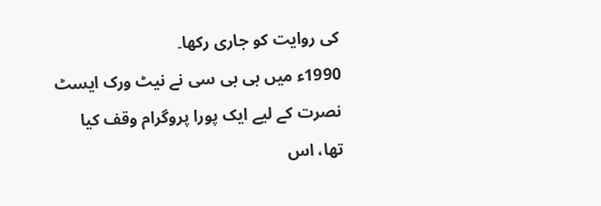کی روایت کو جاری رکھا۔
1990ء میں بی بی سی نے نیٹ ورک ایسٹ نصرت کے لیے ایک پورا پروگرام وقف کیا تھا، اس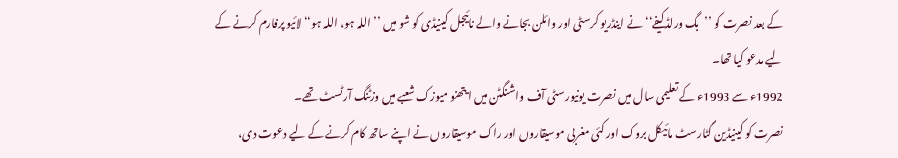کے بعد نصرت کو ’’بگ ورلڈ کیفے‘‘ نے اینڈریو کرسٹی اور وائلن بجانے والے نائیجل کینیڈی کو شو میں ’’اللہ ہو، اللہ ہو‘‘ لائیو پرفارم کرنے کے لیے مدعو کیا تھا۔
1992ء سے 1993ء کے تعلیمی سال میں نصرت یونیورسٹی آف واشنگٹن میں ایتھنو میوزک شعبے میں وزٹنگ آرٹسٹ تھے۔
نصرت کو کینیڈین گٹارسٹ مائیکل بروک اور کئی مغربی موسیقاروں اور راک موسیقاروں نے اپنے ساتھ کام کرنے کے لیے دعوت دی،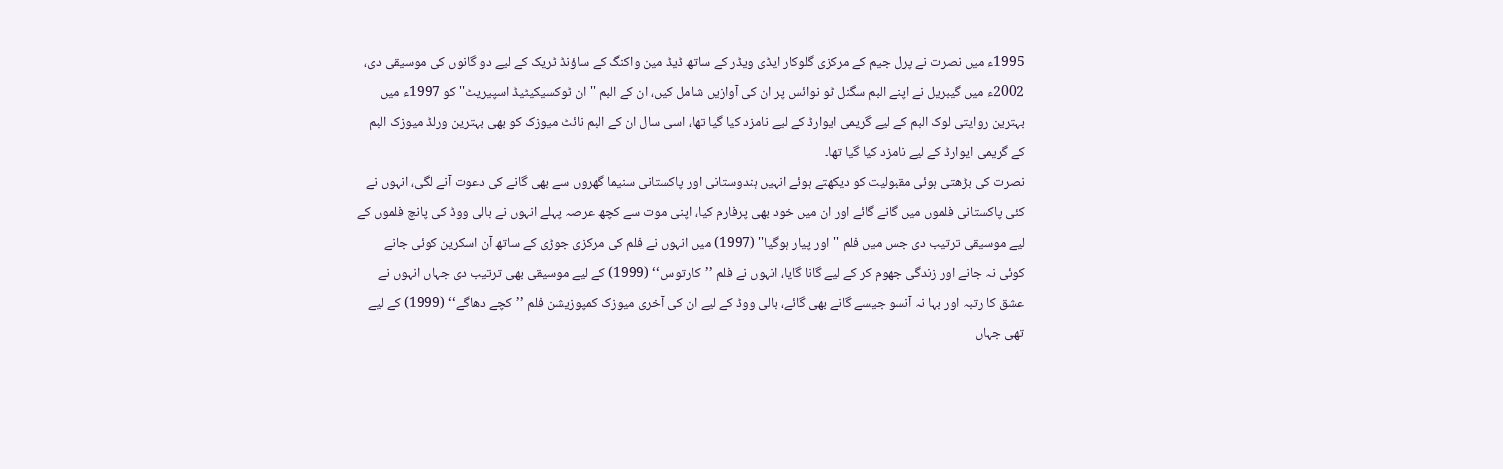1995ء میں نصرت نے پرل جیم کے مرکزی گلوکار ایڈی ویڈر کے ساتھ ڈیڈ مین واکنگ کے ساؤنڈ ٹریک کے لیے دو گانوں کی موسیقی دی، 2002ء میں گیبریل نے اپنے البم سگنل ٹو نوائس پر ان کی آوازیں شامل کیں، ان کے البم ''ان ٹوکسیکیٹیڈ اسپیریٹ'' کو 1997ء میں بہترین روایتی لوک البم کے لیے گریمی ایوارڈ کے لیے نامزد کیا گیا تھا، اسی سال ان کے البم نائٹ میوزک کو بھی بہترین ورلڈ میوزک البم کے گریمی ایوارڈ کے لیے نامزد کیا گیا تھا۔
نصرت کی بڑھتی ہوئی مقبولیت کو دیکھتے ہوئے انہیں ہندوستانی اور پاکستانی سنیما گھروں سے بھی گانے کی دعوت آنے لگی، انہوں نے کئی پاکستانی فلموں میں گانے گائے اور ان میں خود بھی پرفارم کیا، اپنی موت سے کچھ عرصہ پہلے انہوں نے بالی ووڈ کی پانچ فلموں کے لیے موسیقی ترتیب دی جس میں فلم ''اور پیار ہوگیا'' (1997) میں انہوں نے فلم کی مرکزی جوڑی کے ساتھ آن اسکرین کوئی جانے کوئی نہ جانے اور زندگی جھوم کر کے لیے گانا گایا، انہوں نے فلم ’’کارتوس‘‘ (1999) کے لیے موسیقی بھی ترتیب دی جہاں انہوں نے عشق کا رتبہ اور بہا نہ آنسو جیسے گانے بھی گائے، بالی ووڈ کے لیے ان کی آخری میوزک کمپوزیشن فلم ’’کچے دھاگے‘‘ (1999) کے لیے تھی جہاں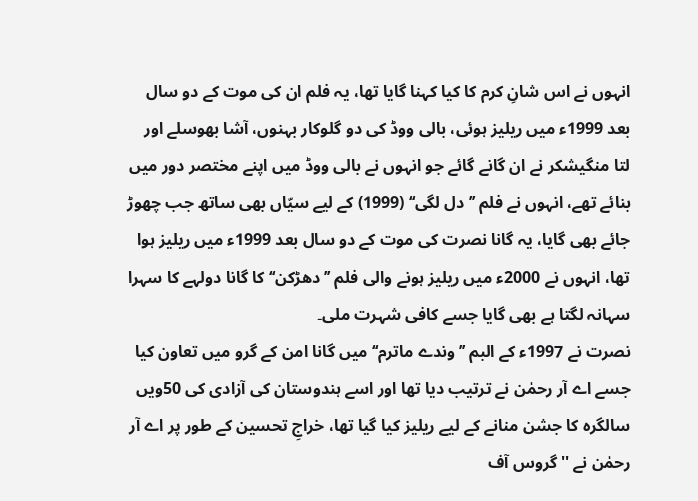انہوں نے اس شانِ کرم کا کیا کہنا گایا تھا، یہ فلم ان کی موت کے دو سال بعد 1999ء میں ریلیز ہوئی، بالی ووڈ کی دو گلوکار بہنوں، آشا بھوسلے اور لتا منگیشکر نے ان گانے گائے جو انہوں نے بالی ووڈ میں اپنے مختصر دور میں بنائے تھے، انہوں نے فلم ’’دل لگی‘‘ (1999) کے لیے سیّاں بھی ساتھ جب چھوڑ جائے بھی گایا، یہ گانا نصرت کی موت کے دو سال بعد 1999ء میں ریلیز ہوا تھا، انہوں نے 2000ء میں ریلیز ہونے والی فلم ’’دھڑکن‘‘ کا گانا دولہے کا سہرا سہانہ لگتا ہے بھی گایا جسے کافی شہرت ملی۔
نصرت نے 1997ء کے البم ’’وندے ماترم‘‘ میں گانا امن کے گرو میں تعاون کیا جسے اے آر رحمٰن نے ترتیب دیا تھا اور اسے ہندوستان کی آزادی کی 50ویں سالگرہ کا جشن منانے کے لیے ریلیز کیا گیا تھا، خراجِ تحسین کے طور پر اے آر رحمٰن نے ''گروس آف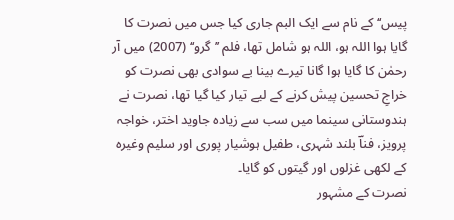پیس‘‘ کے نام سے ایک البم جاری کیا جس میں نصرت کا گایا ہوا اللہ ہو، اللہ ہو شامل تھا، فلم ’’گرو‘‘ (2007) میں آر رحمٰن کا گایا ہوا گانا تیرے بینا بے سوادی بھی نصرت کو خراجِ تحسین پیش کرنے کے لیے تیار کیا گیا تھا، نصرت نے ہندوستانی سینما میں سب سے زیادہ جاوید اختر، خواجہ پرویز، فناؔ بلند شہری، طفیل ہوشیار پوری اور سلیم وغیرہ کے لکھی غزلوں اور گیتوں کو گایا۔
نصرت کے مشہور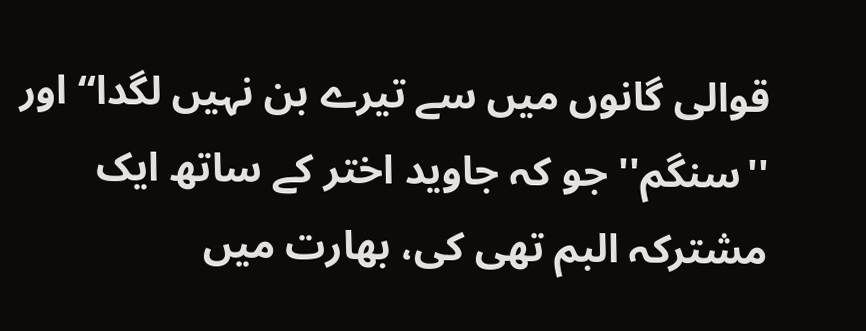قوالی گانوں میں سے تیرے بن نہیں لگدا‘‘ اور ''سنگم'' جو کہ جاوید اختر کے ساتھ ایک مشترکہ البم تھی کی، بھارت میں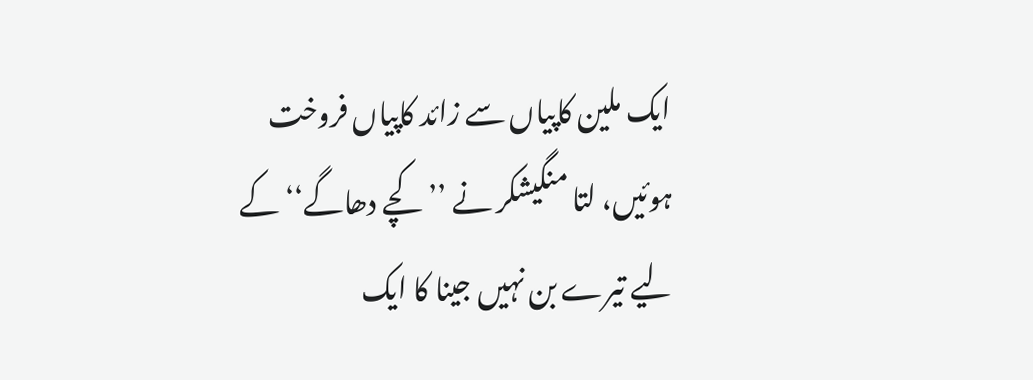ایک ملین کاپیاں سے زائد کاپیاں فروخت ہوئیں، لتا منگیشکر نے ’’کچے دھاگے‘‘ کے لیے تیرے بن نہیں جینا کا ایک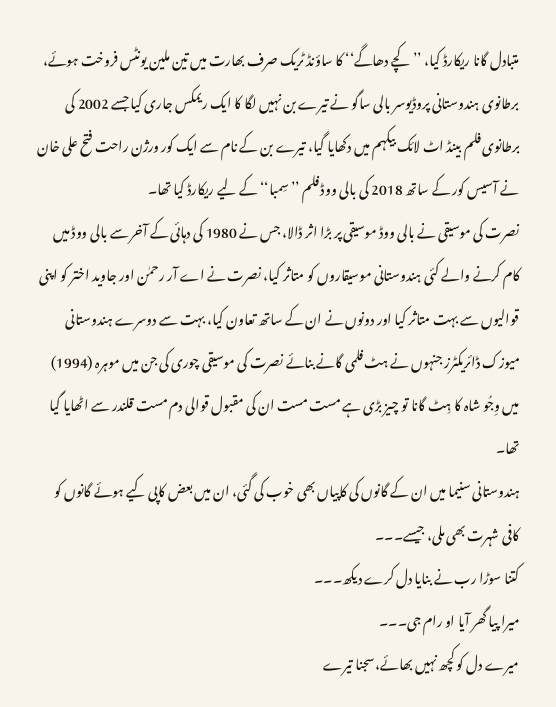متبادل گانا ریکارڈ کیا، ’’کچے دھاگے‘‘ کا ساؤنڈ ٹریک صرف بھارت میں تین ملین یونٹس فروخت ہوئے، برطانوی ہندوستانی پروڈیوسر بالی ساگو نے تیرے بن نہیں لگا کا ایک ریمکس جاری کیا جسے 2002 کی برطانوی فلم بینڈ اٹ لائک بیکہم میں دکھایا گیا، تیرے بن کے نام سے ایک کور ورژن راحت فتح علی خان نے آسیس کور کے ساتھ 2018 کی بالی ووڈ فلم ’’سِمبا‘‘ کے لیے ریکارڈ کیا تھا۔
نصرت کی موسیقی نے بالی ووڈ موسیقی پر بڑا اثر ڈالا، جس نے 1980 کی دہائی کے آخر سے بالی ووڈ میں کام کرنے والے کئی ہندوستانی موسیقاروں کو متاثر کیا، نصرت نے اے آر رحمٰن اور جاوید اختر کو اپنی قوالیوں سے بہت متاثر کیا اور دونوں نے ان کے ساتھ تعاون کیا، بہت سے دوسرے ہندوستانی میوزک ڈائریکٹرز جنہوں نے ہٹ فلمی گانے بنائے نصرت کی موسیقی چوری کی جن میں موہرہ (1994) میں وِجُو شاہ کا ہِٹ گانا تو چیز بڑی ہے مست مست ان کی مقبول قوالی دم مست قلندر سے اٹھایا گیا تھا۔
ہندوستانی سنیما میں ان کے گانوں کی کاپیاں بھی خوب کی گئی، ان میں بعض کاپی کیے ہوئے گانوں کو کافی شہرت بھی ملی، جیسے۔۔۔
کتنا سوڑا رب نے بنایا دل کرے دیکھ۔۔۔
میرا پیا گھر آیا او رام جی۔۔۔
میرے دل کو کچھ نہیں بھائے، سجنا تیرے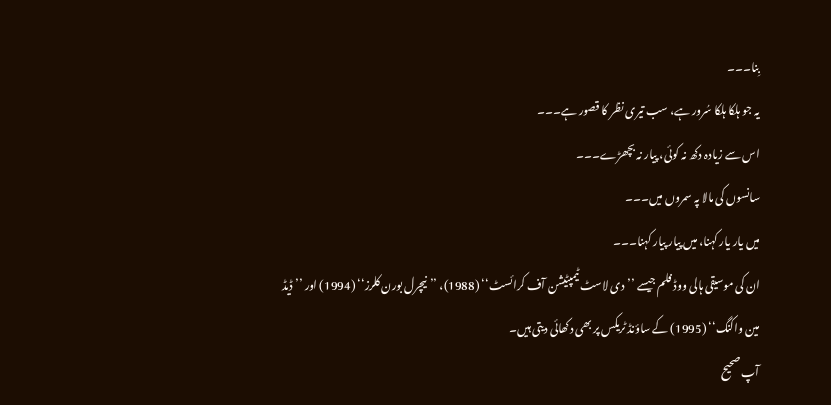بِنا۔۔۔
یہ جو ہلکا ہلکا سُرور ہے، سب تیری نظر کا قصور ہے۔۔۔
اس سے زیادہ دکھ نہ کوئی، پیار نہ بچھڑے۔۔۔
سانسوں کی مالا پہ سمروں میں۔۔۔
میں یار یار کہنا، میں پیار پیار کہنا۔۔۔
ان کی موسیقی ہالی ووڈ فلم جیسے ’’دی لاسٹ ٹیمپٹیشن آف کرائسٹ‘‘ (1988)، ’’نیچرل بورن کلرز‘‘ (1994) اور ’’ڈیڈ مین واکنگ‘‘ (1995) کے ساؤنڈ ٹریکس پر بھی دکھائی دیتی ہیں۔
آپ صحیح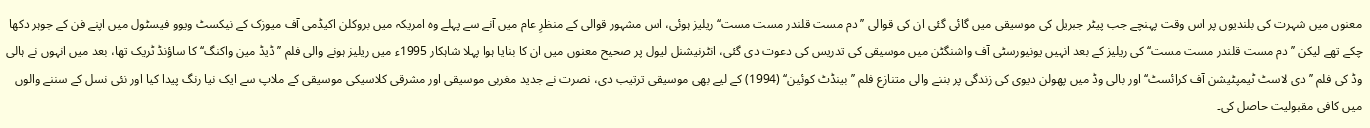معنوں میں شہرت کی بلندیوں پر اس وقت پہنچے جب پیٹر جبریل کی موسیقی میں گائی گئی ان کی قوالی ’’دم مست قلندر مست مست‘‘ ریلیز ہوئی، اس مشہور قوالی کے منظرِ عام میں آنے سے پہلے وہ امریکہ میں بروکلن اکیڈمی آف میوزک کے نیکسٹ ویوو فیسٹول میں اپنے فن کے جوہر دکھا چکے تھے لیکن ’’دم مست قلندر مست مست‘‘ کی ریلیز کے بعد انہیں یونیورسٹی آف واشنگٹن میں موسیقی کی تدریس کی دعوت دی گئی، انٹرنیشنل لیول پر صحیح معنوں میں ان کا بنایا ہوا پہلا شاہکار 1995ء میں ریلیز ہونے والی فلم ’’ڈیڈ مین واکنگ‘‘ کا ساؤنڈ ٹریک تھا، بعد میں انہوں نے ہالی وڈ کی فلم ’’دی لاسٹ ٹیمپٹیشن آف کرائسٹ‘‘ اور بالی وڈ میں پھولن دیوی کی زندگی پر بننے والی متنازع فلم ’’بینڈٹ کوئین‘‘ (1994) کے لیے بھی موسیقی ترتیب دی، نصرت نے جدید مغربی موسیقی اور مشرقی کلاسیکی موسیقی کے ملاپ سے ایک نیا رنگ پیدا کیا اور نئی نسل کے سننے والوں میں کافی مقبولیت حاصل کی۔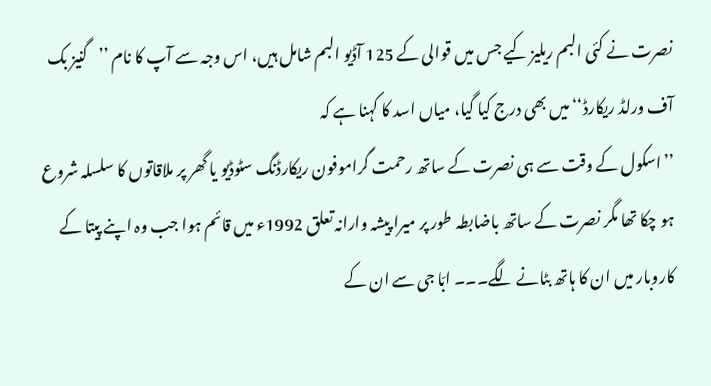نصرت نے کئی البم ریلیز کیے جس میں قوالی کے 125 آڈیو البم شامل ہیں، اس وجہ سے آپ کا نام ’’گنیز بک آف ورلڈ ریکارڈ‘‘ میں بھی درج کیا گیا، میاں اسد کا کہنا ہے کہ
’’اسکول کے وقت سے ہی نصرت کے ساتھ رحمت گراموفون ریکارڈنگ سٹوڈیو یا گھر پر ملاقاتوں کا سلسلہ شروع ہو چکا تھا مگر نصرت کے ساتھ باضابطہ طور پر میرا پیشہ وارانہ تعلق 1992ء میں قائم ہوا جب وہ اپنے پیتا کے کاروبار میں ان کا ہاتھ بٹانے لگے۔۔۔ ابّا جی سے ان کے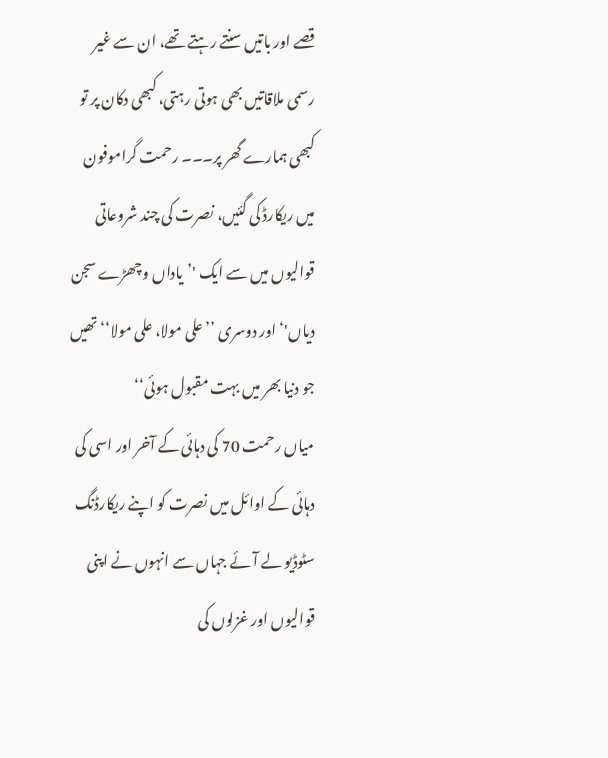قصے اور باتیں سنتے رہتے تھے، ان سے غیر رسمی ملاقاتیں بھی ہوتی رہتی، کبھی دکان پر تو کبھی ہمارے گھر پر۔۔۔ رحمت گراموفون میں ریکارڈ کی گئیں، نصرت کی چند شروعاتی قوالیوں میں سے ایک '’یاداں وچھڑے سجن دیاں'‘ اور دوسری ’’علی مولا، علی مولا‘‘ تھیں جو دنیا بھر میں بہت مقبول ہوئی‘‘
میاں رحمت 70 کی دہائی کے آخر اور اسی کی دہائی کے اوائل میں نصرت کو اپنے ریکارڈنگ سٹوڈیو لے آئے جہاں سے انہوں نے اپنی قوالیوں اور غزلوں کی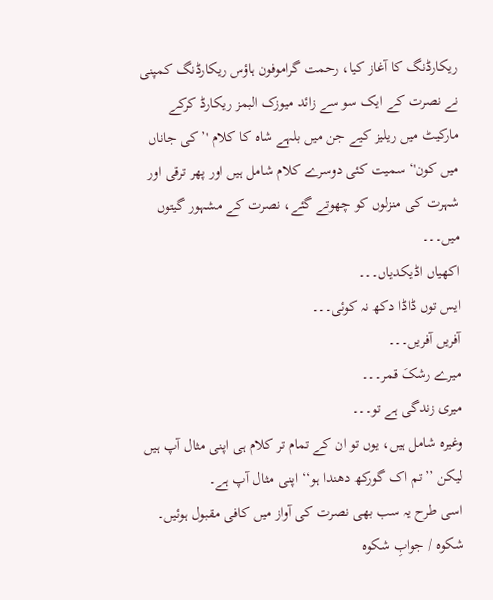ریکارڈنگ کا آغاز کیا، رحمت گراموفون ہاؤس ریکارڈنگ کمپنی نے نصرت کے ایک سو سے زائد میوزک البمز ریکارڈ کرکے مارکیٹ میں ریلیز کیے جن میں بلہے شاہ کا کلام '’کی جاناں میں کون'‘ سمیت کئی دوسرے کلام شامل ہیں اور پھر ترقی اور شہرت کی منزلوں کو چھوتے گئے، نصرت کے مشہور گیتوں میں۔۔۔
اکھیاں اڈیکدیاں۔۔۔
ایس توں ڈاڈا دکھ نہ کوئی۔۔۔
آفریں آفریں۔۔۔
میرے رشکَ قمر۔۔۔
میری زندگی ہے تو۔۔۔
وغیرہ شامل ہیں، یوں تو ان کے تمام تر کلام ہی اپنی مثال آپ ہیں لیکن ’’تم اک گورکھ دھندا ہو‘‘ اپنی مثال آپ ہے۔
اسی طرح یہ سب بھی نصرت کی آواز میں کافی مقبول ہوئیں۔
شکوہ / جوابِ شکوہ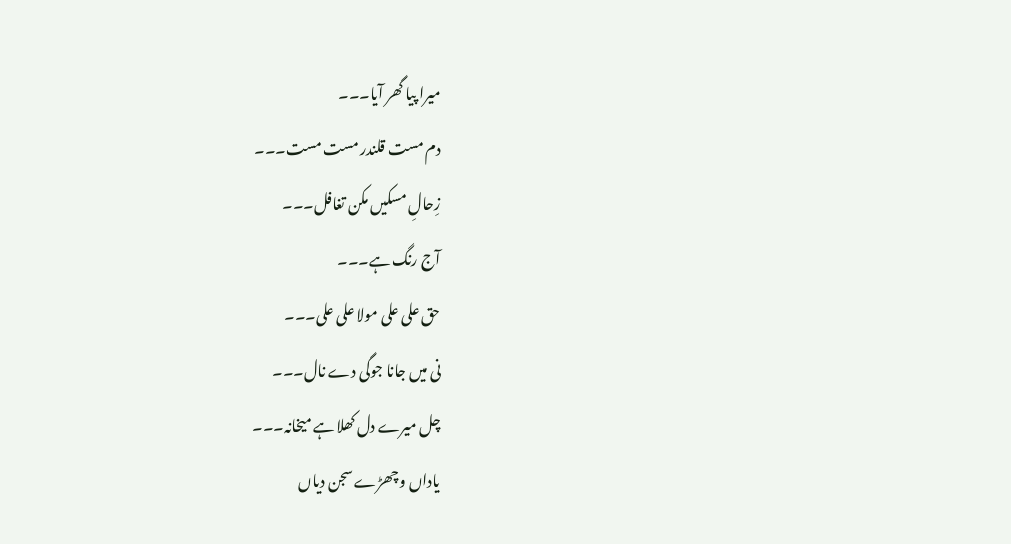میرا پیا گھر آیا۔۔۔
دم مست قلندر مست مست۔۔۔
زِحالِ مسکیں مکن تغافل۔۔۔
آج رنگ ہے۔۔۔
حق علی علی مولا علی علی۔۔۔
نی میں جانا جوگی دے نال۔۔۔
چل میرے دل کھلا ہے میخانہ۔۔۔
یاداں وچھڑے سجن دیاں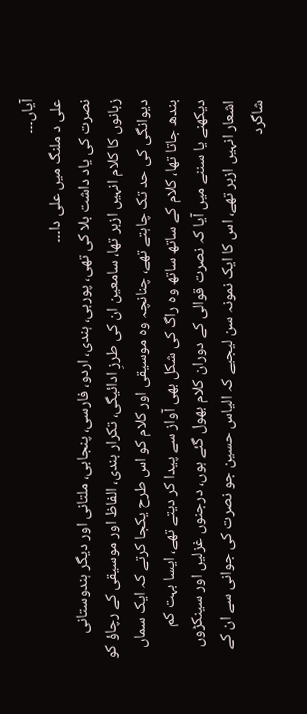آیاں۔۔۔
علی د ملنگ میں علی دا۔۔۔
نصرت کی یاد داشت بلا کی تھی، پوربی، ہندی، اردو، فارسی، پنجابی، ملتانی اور دیگر ہندوستانی زبانوں کا کلام انہیں ازبر تھا، سامعین ان کی طرزِ ادائیگی، تکرار بندی، الفاظ اور موسیقی کے رچاؤ کو دیوانگی کی حد تک چاہتے تھے، چنانچہ وہ موسیقی اور کلام کو اس طرح یکجا کرتے کہ ایک سماں بندھ جاتا تھا، کلام کے ساتھ ساتھ وہ راگ کی شکل بھی آواز سے پیدا کر دیتے تھے، ایسا بہت کم دیکھنے یا سننے میں آیا کہ نصرت قوالی کے دوران کلام بھول گئے ہوں، درجنوں غزلیں اور سینکڑوں اشعار انہیں ازبر تھے، اس کا ایک نمونہ سن لیجیے کہ الیاس حسین جو نصرت کی جوانی سے ان کے شاگرد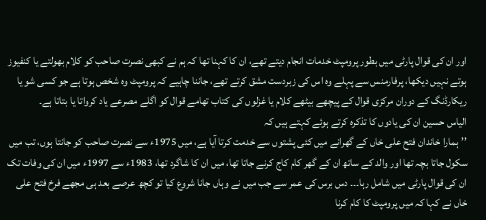اور ان کی قوال پارٹی میں بطور پرومپٹ خدمات انجام دیتے تھے، ان کا کہنا تھا کہ ہم نے کبھی نصرت صاحب کو کلام بھولتے یا کنفیوز ہوتے نہیں دیکھا، پرفارمنس سے پہلے وہ اس کی زبردست مشق کرتے تھے، جاننا چاہیے کہ پرومپٹ وہ شخص ہوتا ہے جو کسی شو یا ریکارڈنگ کے دوران مرکزی قوال کے پیچھے بیٹھے کلام یا غزلوں کی کتاب تھامے قوال کو اگلے مصرعے یاد کرواتا یا بتاتا ہے۔
الیاس حسین ان کی یادوں کا تذکرہ کرتے ہوئے کہتے ہیں کہ
’’ہمارا خاندان فتح علی خاں کے گھرانے میں کئی پشتوں سے خدمت کرتا آیا ہے، میں 1975ء سے نصرت صاحب کو جانتا ہوں، تب میں سکول جاتا بچہ تھا اور والد کے ساتھ ان کے گھر کام کاج کرنے جاتا تھا، میں ان کا شاگرد تھا، 1983ء سے 1997ء میں ان کی وفات تک ان کی قوال پارٹی میں شامل رہا۔۔۔ دس برس کی عمر سے جب میں نے وہاں جانا شروع کیا تو کچھ عرصے بعد ہی مجھے فرخ فتح علی خاں نے کہا کہ میں پرومپٹ کا کام کرنا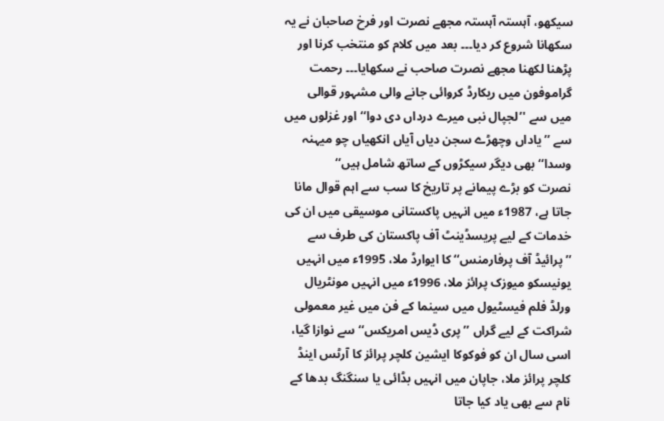سیکھو، آہستہ آہستہ مجھے نصرت اور فرخ صاحبان نے یہ سکھانا شروع کر دیا۔۔۔ بعد میں کلام کو منتخب کرنا اور پڑھنا لکھنا مجھے نصرت صاحب نے سکھایا۔۔۔ رحمت گراموفون میں ریکارڈ کروائی جانے والی مشہور قوالی میں سے '’لجپال نبی میرے درداں دی دوا‘‘ اور غزلوں میں سے ’’یاداں وچھڑے سجن دیاں آیاں انکھیاں چو میہنہ وسدا‘‘ بھی دیگر سیکڑوں کے ساتھ شامل ہیں‘‘
نصرت کو بڑے پیمانے پر تاریخ کا سب سے اہم قوال مانا جاتا ہے، 1987ء میں انہیں پاکستانی موسیقی میں ان کی خدمات کے لیے پریسڈینٹ آف پاکستان کی طرف سے ’’پرائیڈ آف پرفارمنس‘‘ کا ایوارڈ ملا، 1995ء میں انہیں یونیسکو میوزک پرائز ملا، 1996ء میں انہیں مونٹریال ورلڈ فلم فیسٹیول میں سینما کے فن میں غیر معمولی شراکت کے لیے گراں ’’پری ڈیس امریکس‘‘ سے نوازا گیا، اسی سال ان کو فوکوکا ایشین کلچر پرائز کا آرٹس اینڈ کلچر پرائز ملا، جاپان میں انہیں بڈائی یا سنگنگ بدھا کے نام سے بھی یاد کیا جاتا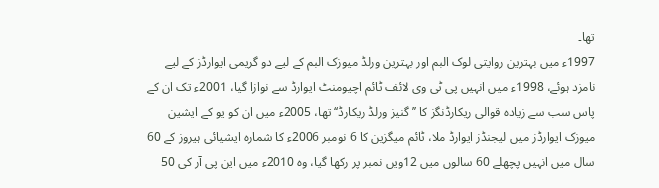تھا۔
1997ء میں بہترین روایتی لوک البم اور بہترین ورلڈ میوزک البم کے لیے دو گریمی ایوارڈز کے لیے نامزد ہوئے، 1998ء میں انہیں پی ٹی وی لائف ٹائم اچیومنٹ ایوارڈ سے نوازا گیا، 2001ء تک ان کے پاس سب سے زیادہ قوالی ریکارڈنگز کا ’’گنیز ورلڈ ریکارڈ‘‘ تھا، 2005ء میں ان کو یو کے ایشین میوزک ایوارڈز میں لیجنڈز ایوارڈ ملا، ٹائم میگزین کا 6 نومبر 2006ء کا شمارہ ایشیائی ہیروز کے 60 سال میں انہیں پچھلے 60 سالوں میں 12ویں نمبر پر رکھا گیا، وہ 2010ء میں این پی آر کی 50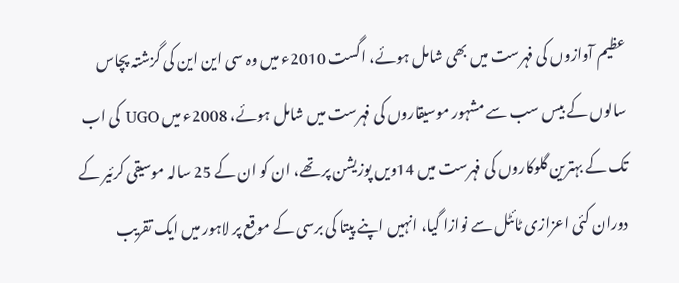عظیم آوازوں کی فہرست میں بھی شامل ہوئے، اگست 2010ء میں وہ سی این این کی گزشتہ پچاس سالوں کے بیس سب سے مشہور موسیقاروں کی فہرست میں شامل ہوئے، 2008ء میں UGO کی اب تک کے بہترین گلوکاروں کی فہرست میں 14ویں پوزیشن پر تھے، ان کو ان کے 25 سالہ موسیقی کرئیر کے دوران کئی اعزازی ٹائٹل سے نوازا گیا، انہیں اپنے پیتا کی برسی کے موقع پر لاہور میں ایک تقریب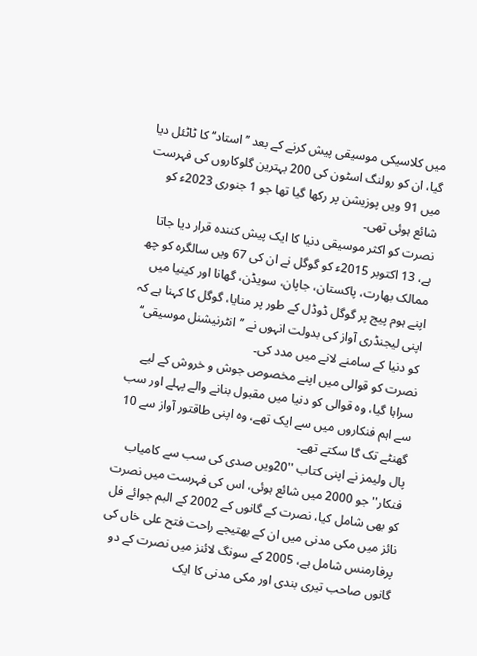میں کلاسیکی موسیقی پیش کرنے کے بعد ’’استاد‘‘ کا ٹاٹئل دیا گیا، ان کو رولنگ اسٹون کی 200 بہترین گلوکاروں کی فہرست میں 91 ویں پوزیشن پر رکھا گیا تھا جو 1 جنوری 2023ء کو شائع ہوئی تھی۔
نصرت کو اکثر موسیقی دنیا کا ایک پیش کنندہ قرار دیا جاتا ہے، 13 اکتوبر 2015ء کو گوگل نے ان کی 67 ویں سالگرہ کو چھ ممالک بھارت، پاکستان، جاپان، سویڈن، گھانا اور کینیا میں اپنے ہوم پیج پر گوگل ڈوڈل کے طور پر منایا، گوگل کا کہنا ہے کہ اپنی لیجنڈری آواز کی بدولت انہوں نے ’’انٹرنیشنل موسیقی‘‘ کو دنیا کے سامنے لانے میں مدد کی۔
نصرت کو قوالی میں اپنے مخصوص جوش و خروش کے لیے سراہا گیا، وہ قوالی کو دنیا میں مقبول بنانے والے پہلے اور سب سے اہم فنکاروں میں سے ایک تھے، وہ اپنی طاقتور آواز سے 10 گھنٹے تک گا سکتے تھے۔
پال ولیمز نے اپنی کتاب ''20ویں صدی کی سب سے کامیاب فنکار'' جو 2000 میں شائع ہوئی، اس کی فہرست میں نصرت کو بھی شامل کیا، نصرت کے گانوں کے 2002 کے البم جوائے فل نائز میں مکی مدنی میں ان کے بھتیجے راحت فتح علی خاں کی پرفارمنس شامل ہے، 2005 کے سونگ لائنز میں نصرت کے دو گانوں صاحب تیری بندی اور مکی مدنی کا ایک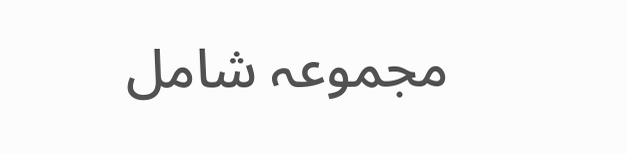مجموعہ شامل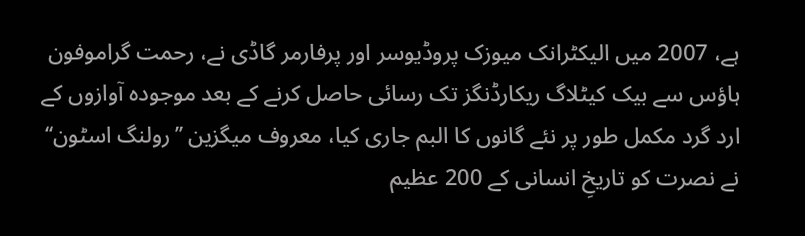ہے، 2007 میں الیکٹرانک میوزک پروڈیوسر اور پرفارمر گاڈی نے، رحمت گراموفون ہاؤس سے بیک کیٹلاگ ریکارڈنگز تک رسائی حاصل کرنے کے بعد موجودہ آوازوں کے ارد گرد مکمل طور پر نئے گانوں کا البم جاری کیا، معروف میگزین ’’رولنگ اسٹون‘‘ نے نصرت کو تاریخِ انسانی کے 200 عظیم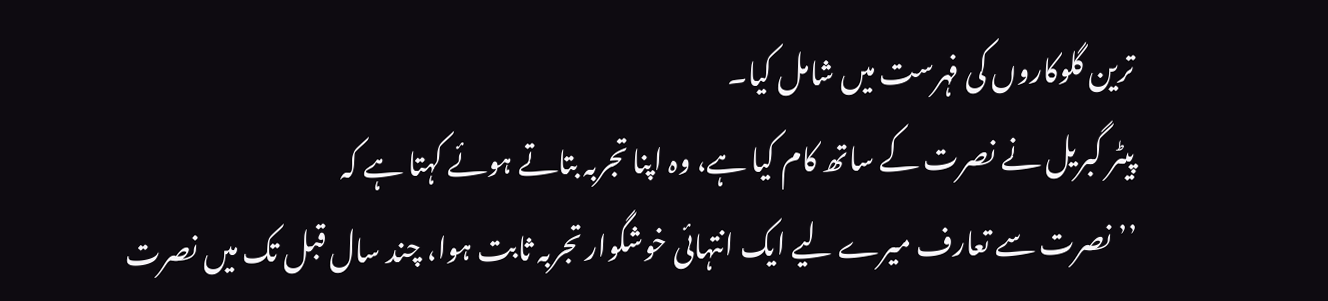ترین گلوکاروں کی فہرست میں شامل کیا۔
پیٹر گبریل نے نصرت کے ساتھ کام کیا ہے، وہ اپنا تجربہ بتاتے ہوئے کہتا ہے کہ
’’نصرت سے تعارف میرے لیے ایک انتہائی خوشگوار تجربہ ثابت ہوا، چند سال قبل تک میں نصرت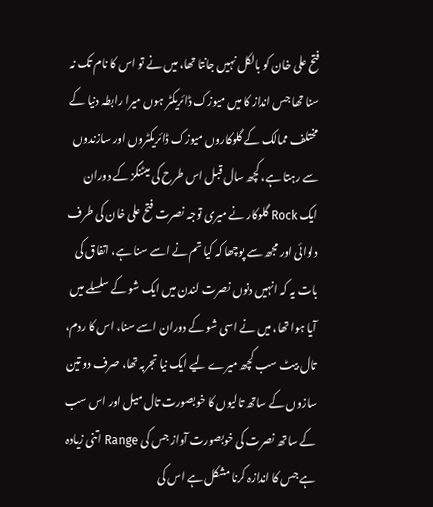فتح علی خان کو بالکل نہیں جانتا تھا، میں نے تو اس کا نام تک نہ سنا تھا جس انداز کا میں میوزک ڈائریکٹر ہوں میرا رابطہ دنیا کے مختلف ممالک کے گلوکاروں میوزک ڈائریکٹروں اور سازندوں سے رہتا ہے، کچھ سال قبل اس طرح کی میٹنگز کے دوران ایک Rock گلوکار نے میری توجہ نصرت فتح علی خان کی طرف دلوائی اور مجھ سے پوچھا کہ کیا تم نے اسے سنا ہے، اتفاق کی بات یہ کہ انہیں دنوں نصرت لندن میں ایک شو کے سلسلے میں آیا ہوا تھا، میں نے اسی شو کے دوران اسے سنا، اس کا ردم، تال بیٹ سب کچھ میرے لیے ایک نیا تجربہ تھا، صرف دو تین سازوں کے ساتھ تالیوں کا خوبصورت تال میل اور اس سب کے ساتھ نصرت کی خوبصورت آواز جس کی Range اتنی زیادہ ہے جس کا اندازہ کرنا مشکل ہے اس کی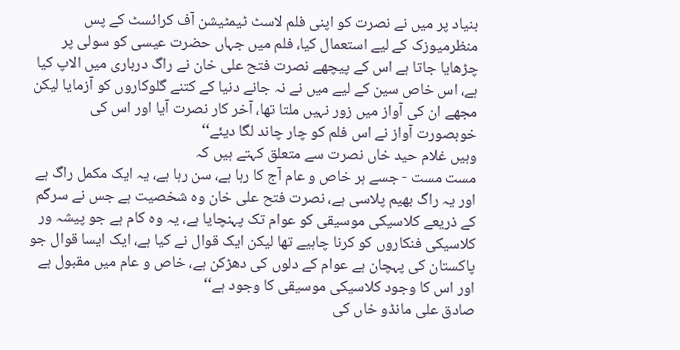بنیاد پر میں نے نصرت کو اپنی فلم لاسٹ ٹیمٹیشن آف کرائسٹ کے پس منظرمیوزک کے لیے استعمال کیا، فلم میں جہاں حضرت عیسی کو سولی پر چڑھایا جاتا ہے اس کے پیچھے نصرت فتح علی خان نے راگ درباری میں الاپ کیا ہے، اس خاص سین کے لیے میں نے نہ جانے دنیا کے کتنے گلوکاروں کو آزمایا لیکن مجھے ان کی آواز میں زور نہیں ملتا تھا، آخر کار نصرت آیا اور اس کی خوبصورت آواز نے اس فلم کو چار چاند لگا دیئے‘‘
وہیں غلام حید خاں نصرت سے متعلق کہتے ہیں کہ
مست مست - جسے ہر خاص و عام آج کا رہا ہے، سن رہا ہے، یہ ایک مکمل راگ ہے اور یہ راگ بھیم پلاسی ہے، نصرت فتح علی خان وہ شخصیت ہے جس نے سرگم کے ذریعے کلاسیکی موسیقی کو عوام تک پہنچایا ہے، یہ وہ کام ہے جو پیشہ ور کلاسیکی فنکاروں کو کرنا چاہیے تھا لیکن ایک قوال نے کیا ہے، ایک ایسا قوال جو پاکستان کی پہچان ہے عوام کے دلوں کی دھڑکن ہے، خاص و عام میں مقبول ہے اور اس کا وجود کلاسیکی موسیقی کا وجود ہے‘‘
صادق علی مانڈو خاں کی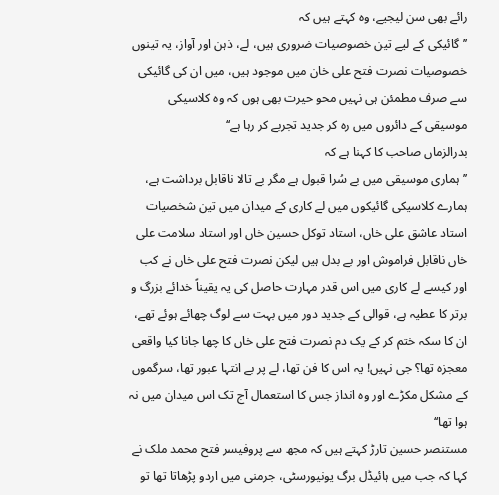رائے بھی سن لیجیے، وہ کہتے ہیں کہ
’’گائیکی کے لیے تین خصوصیات ضروری ہیں، لے، ذہن اور آواز، یہ تینوں خصوصیات نصرت فتح علی خان میں موجود ہیں، میں ان کی گائیکی سے صرف مطمئن ہی نہیں محو حیرت بھی ہوں کہ وہ کلاسیکی موسیقی کے دائروں میں رہ کر جدید تجربے کر رہا ہے‘‘
بدرالزماں صاحب کا کہنا ہے کہ
’’ہماری موسیقی میں بے سُرا قبول ہے مگر بے تالا ناقابل برداشت ہے، ہمارے کلاسیکی گائیکوں میں لے کاری کے میدان میں تین شخصیات استاد عاشق علی خاں، استاد توکل حسین خاں اور استاد سلامت علی خاں ناقابل فراموش اور بے بدل ہیں لیکن نصرت فتح علی خاں نے کب اور کیسے لے کاری میں اس قدر مہارت حاصل کی یہ یقیناً خدائے بزرگ و برتر کا عطیہ ہے، قوالی کے جدید دور میں بہت سے لوگ چھائے ہوئے تھے، ان کا سکہ ختم کر کے یک دم نصرت فتح علی خاں کا چھا جانا کیا واقعی معجزہ تھا؟ جی نہیں! یہ اس کا فن تھا، لے پر بے انتہا عبور تھا، سرگموں کے مشکل مکڑے اور وہ انداز جس کا استعمال آج تک اس میدان میں نہ ہوا تھا‘‘
مستنصر حسین تارڑ کہتے ہیں کہ مجھ سے پروفیسر فتح محمد ملک نے کہا کہ جب میں ہائیڈل برگ یونیورسٹی، جرمنی میں اردو پڑھاتا تھا تو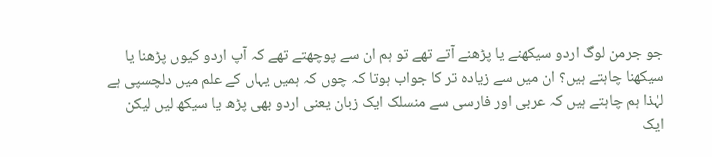جو جرمن لوگ اردو سیکھنے یا پڑھنے آتے تھے تو ہم ان سے پوچھتے تھے کہ آپ اردو کیوں پڑھنا یا سیکھنا چاہتے ہیں؟ ان میں سے زیادہ تر کا جواب ہوتا کہ چوں کہ ہمیں یہاں کے علم میں دلچسپی ہے لہٰذا ہم چاہتے ہیں کہ عربی اور فارسی سے منسلک ایک زبان یعنی اردو بھی پڑھ یا سیکھ لیں لیکن ایک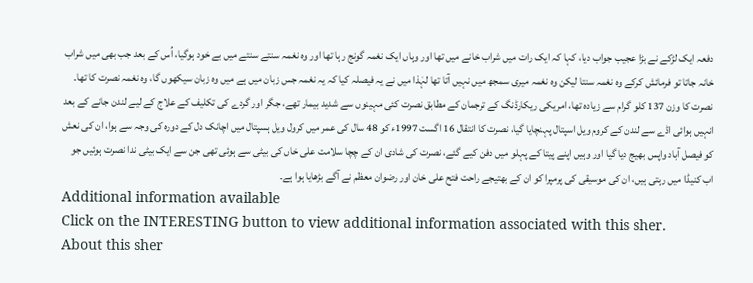دفعہ ایک لڑکے نے بڑا عجیب جواب دیا، کہا کہ ایک رات میں شراب خانے میں تھا اور وہاں ایک نغمہ گونج رہا تھا اور وہ نغمہ سنتے سنتے میں بے خود ہوگیا، اُس کے بعد جب بھی میں شراب خانہ جاتا تو فرمائش کرکے وہ نغمہ سنتا لیکن وہ نغمہ میری سمجھ میں نہیں آتا تھا لہٰذا میں نے یہ فیصلہ کیا کہ یہ نغمہ جس زبان میں ہے میں وہ زبان سیکھوں گا، وہ نغمہ نصرت کا تھا۔
نصرت کا وزن 137 کلو گرام سے زیادہ تھا، امریکی ریکارڈنگ کے ترجمان کے مطابق نصرت کئی مہینوں سے شدید بیمار تھے، جگر اور گردے کی تکلیف کے علاج کے لیے لندن جانے کے بعد انہیں ہوائی اڈے سے لندن کے کروم ویل اسپتال پہنچایا گیا، نصرت کا انتقال 16 اگست 1997ء کو 48 سال کی عمر میں کرول ویل ہسپتال میں اچانک دل کے دورہ کی وجہ سے ہوا، ان کی نعش کو فیصل آباد واپس بھیج دیا گیا اور وہیں اپنے پیتا کے پہلو میں دفن کیے گئے، نصرت کی شادی ان کے چچا سلامت علی خاں کی بیٹی سے ہوئی تھی جن سے ایک بیٹی ندا نصرت ہوئیں جو اب کنیڈا میں رہتی ہیں، ان کی موسیقی کی پرمپرا کو ان کے بھتیجے راحت فتح علی خان اور رضوان معظم نے آگے بڑھایا ہوا ہے۔
Additional information available
Click on the INTERESTING button to view additional information associated with this sher.
About this sher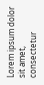Lorem ipsum dolor sit amet, consectetur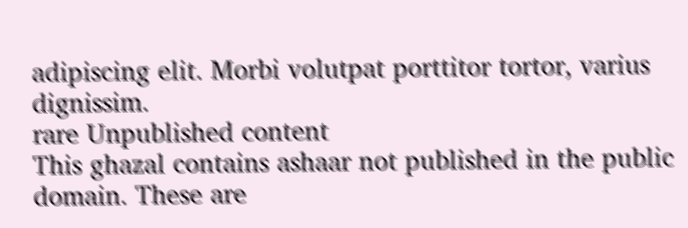adipiscing elit. Morbi volutpat porttitor tortor, varius dignissim.
rare Unpublished content
This ghazal contains ashaar not published in the public domain. These are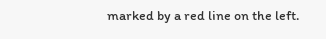marked by a red line on the left.